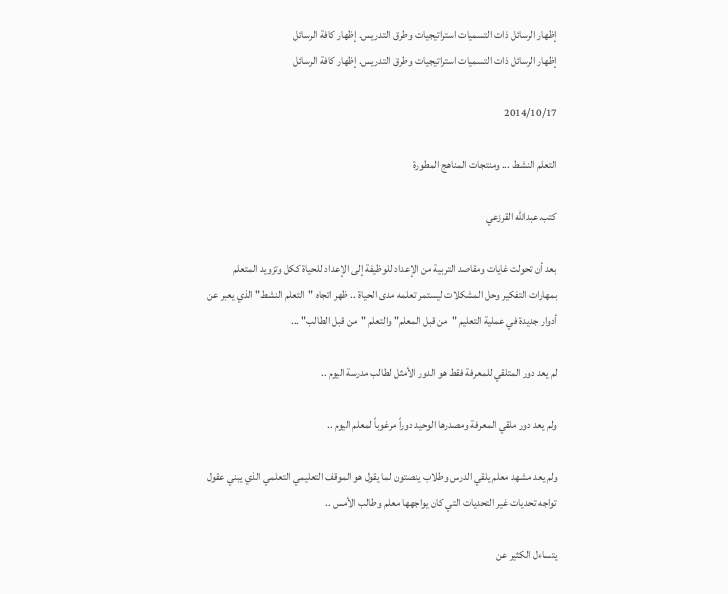إظهار الرسائل ذات التسميات استراتيجيات وطرق التدريس. إظهار كافة الرسائل
إظهار الرسائل ذات التسميات استراتيجيات وطرق التدريس. إظهار كافة الرسائل

2014/10/17

التعلم النشط ... ومنتجات المناهج المطورة

كتب.عبدالله القرزعي

بعد أن تحولت غايات ومقاصد التربية من الإعداد للوظيفة إلى الإعداد للحياة ككل وتزويد المتعلم بمهارات التفكير وحل المشكلات ليستمر تعلمه مدى الحياة .. ظهر اتجاه "التعلم النشط" الذي يعبر عن أدوار جديدة في عملية التعليم "من قبل المعلم" والتعلم "من قبل الطالب" ...

لم يعد دور المتلقي للمعرفة فقط هو الدور الأمثل لطالب مدرسة اليوم ..

ولم يعد دور ملقي المعرفة ومصدرها الوحيد دوراً مرغوباً لمعلم اليوم ..

ولم يعد مشهد معلم يلقي الدرس وطلاب ينصتون لما يقول هو الموقف التعليمي التعلمي الذي يبني عقول تواجه تحديات غير التحديات التي كان يواجهها معلم وطالب الأمس ..

يتساءل الكثير عن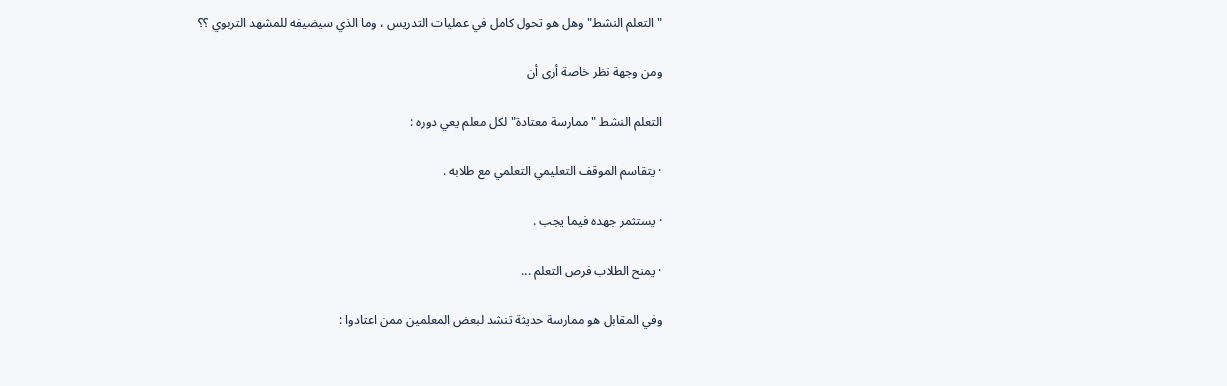"التعلم النشط" وهل هو تحول كامل في عمليات التدريس ، وما الذي سيضيفه للمشهد التربوي ؟؟

ومن وجهة نظر خاصة أرى أن

التعلم النشط "ممارسة معتادة" لكل معلم يعي دوره :

· يتقاسم الموقف التعليمي التعلمي مع طلابه .

· يستثمر جهده فيما يجب .

· يمنح الطلاب فرص التعلم ...

وفي المقابل هو ممارسة حديثة تنشد لبعض المعلمين ممن اعتادوا :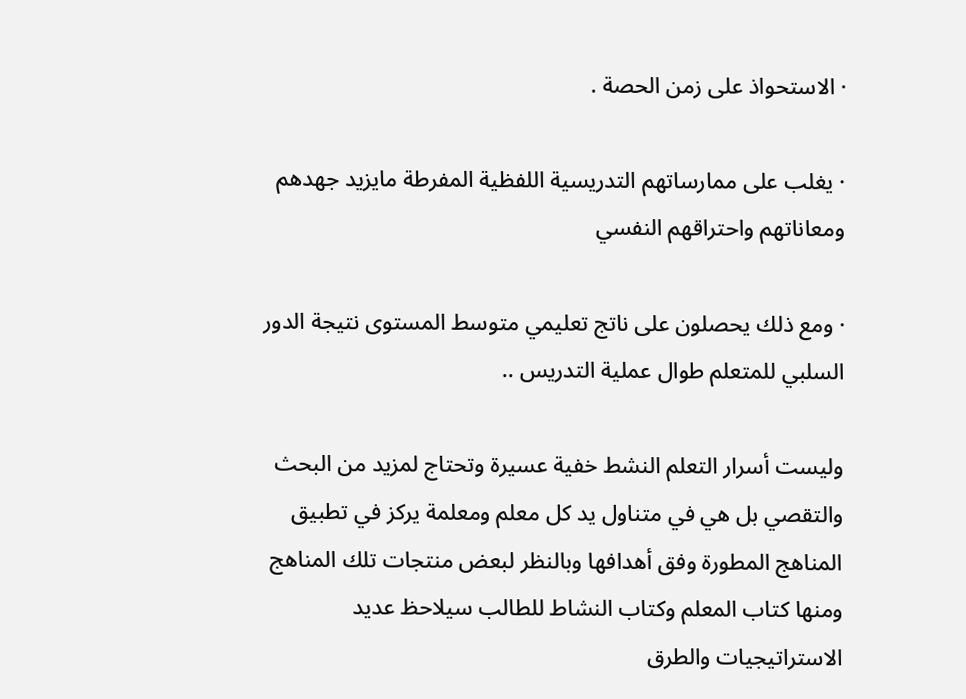· الاستحواذ على زمن الحصة .

· يغلب على ممارساتهم التدريسية اللفظية المفرطة مايزيد جهدهم ومعاناتهم واحتراقهم النفسي

· ومع ذلك يحصلون على ناتج تعليمي متوسط المستوى نتيجة الدور السلبي للمتعلم طوال عملية التدريس ..

وليست أسرار التعلم النشط خفية عسيرة وتحتاج لمزيد من البحث والتقصي بل هي في متناول يد كل معلم ومعلمة يركز في تطبيق المناهج المطورة وفق أهدافها وبالنظر لبعض منتجات تلك المناهج ومنها كتاب المعلم وكتاب النشاط للطالب سيلاحظ عديد الاستراتيجيات والطرق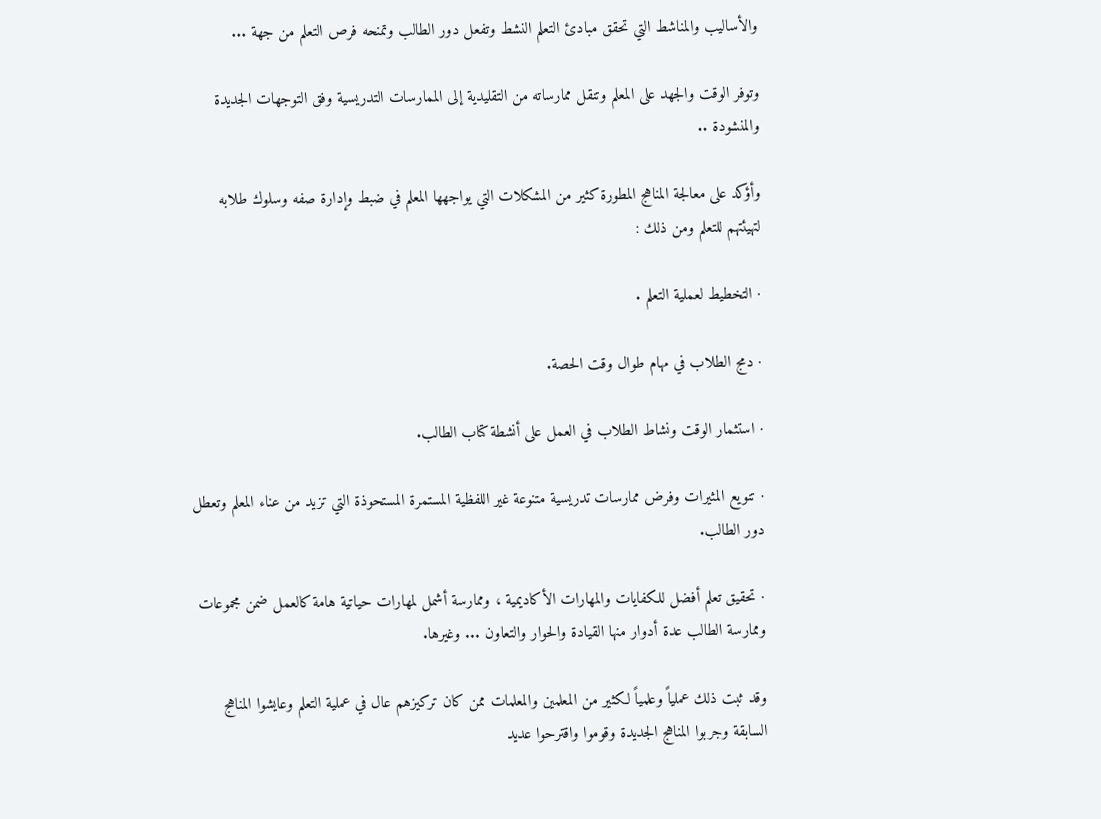والأساليب والمناشط التي تحقق مبادئ التعلم النشط وتفعل دور الطالب وتمنحه فرص التعلم من جهة ...

وتوفر الوقت والجهد على المعلم وتنقل ممارساته من التقليدية إلى الممارسات التدريسية وفق التوجهات الجديدة والمنشودة ..

وأؤكد على معالجة المناهج المطورة كثير من المشكلات التي يواجهها المعلم في ضبط وإدارة صفه وسلوك طلابه لتهيئتهم للتعلم ومن ذلك :

· التخطيط لعملية التعلم .

· دمج الطلاب في مهام طوال وقت الحصة.

· استثمار الوقت ونشاط الطلاب في العمل على أنشطة كتاب الطالب.

· تنويع المثيرات وفرض ممارسات تدريسية متنوعة غير اللفظية المستمرة المستحوذة التي تزيد من عناء المعلم وتعطل دور الطالب.

· تحقيق تعلم أفضل للكفايات والمهارات الأكاديمية ، وممارسة أشمل لمهارات حياتية هامة كالعمل ضمن مجموعات وممارسة الطالب عدة أدوار منها القيادة والحوار والتعاون ... وغيرها.

وقد ثبت ذلك عملياً وعلمياً لكثير من المعلمين والمعلمات ممن كان تركيزهم عال في عملية التعلم وعايشوا المناهج السابقة وجربوا المناهج الجديدة وقوموا واقترحوا عديد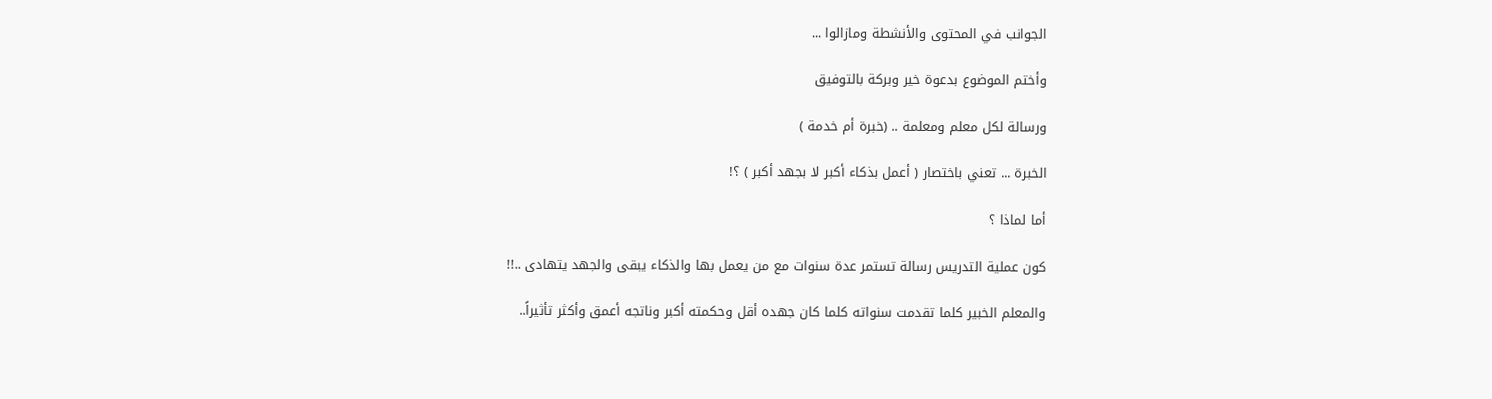الجوانب في المحتوى والأنشطة ومازالوا ...

وأختم الموضوع بدعوة خير وبركة بالتوفيق

ورسالة لكل معلم ومعلمة .. (خبرة أم خدمة )

الخبرة ... تعني باختصار ( أعمل بذكاء أكبر لا بجهد أكبر ) ؟!

أما لماذا ؟

كون عملية التدريس رسالة تستمر عدة سنوات مع من يعمل بها والذكاء يبقى والجهد يتهادى ..!!

والمعلم الخبير كلما تقدمت سنواته كلما كان جهده أقل وحكمته أكبر وناتجه أعمق وأكثر تأثيراً..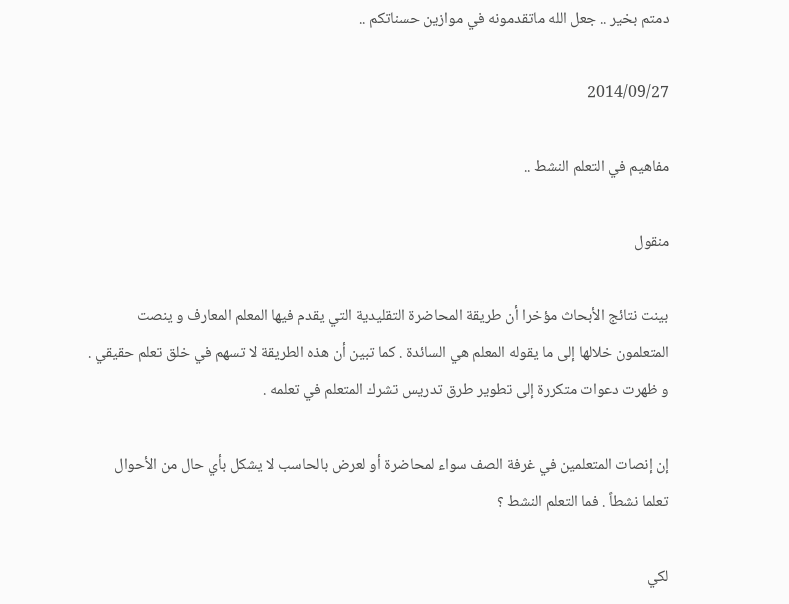دمتم بخير .. جعل الله ماتقدمونه في موازين حسناتكم ..

2014/09/27

مفاهيم في التعلم النشط ..

منقول

بينت نتائج الأبحاث مؤخرا أن طريقة المحاضرة التقليدية التي يقدم فيها المعلم المعارف و ينصت المتعلمون خلالها إلى ما يقوله المعلم هي السائدة . كما تبين أن هذه الطريقة لا تسهم في خلق تعلم حقيقي . و ظهرت دعوات متكررة إلى تطوير طرق تدريس تشرك المتعلم في تعلمه .

إن إنصات المتعلمين في غرفة الصف سواء لمحاضرة أو لعرض بالحاسب لا يشكل بأي حال من الأحوال تعلما نشطاً . فما التعلم النشط ؟

لكي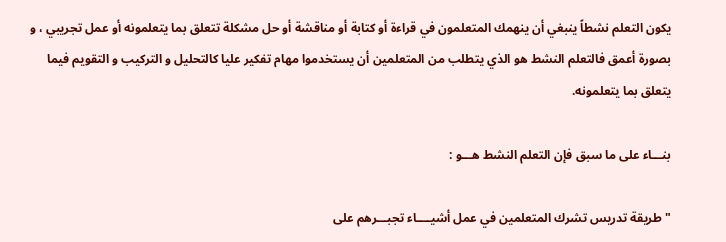يكون التعلم نشطاً ينبغي أن ينهمك المتعلمون في قراءة أو كتابة أو مناقشة أو حل مشكلة تتعلق بما يتعلمونه أو عمل تجريبي ، و بصورة أعمق فالتعلم النشط هو الذي يتطلب من المتعلمين أن يستخدموا مهام تفكير عليا كالتحليل و التركيب و التقويم فيما يتعلق بما يتعلمونه.

بنـــاء على ما سبق فإن التعلم النشط هـــو :

" طريقة تدريس تشرك المتعلمين في عمل أشيــــاء تجبـــرهم على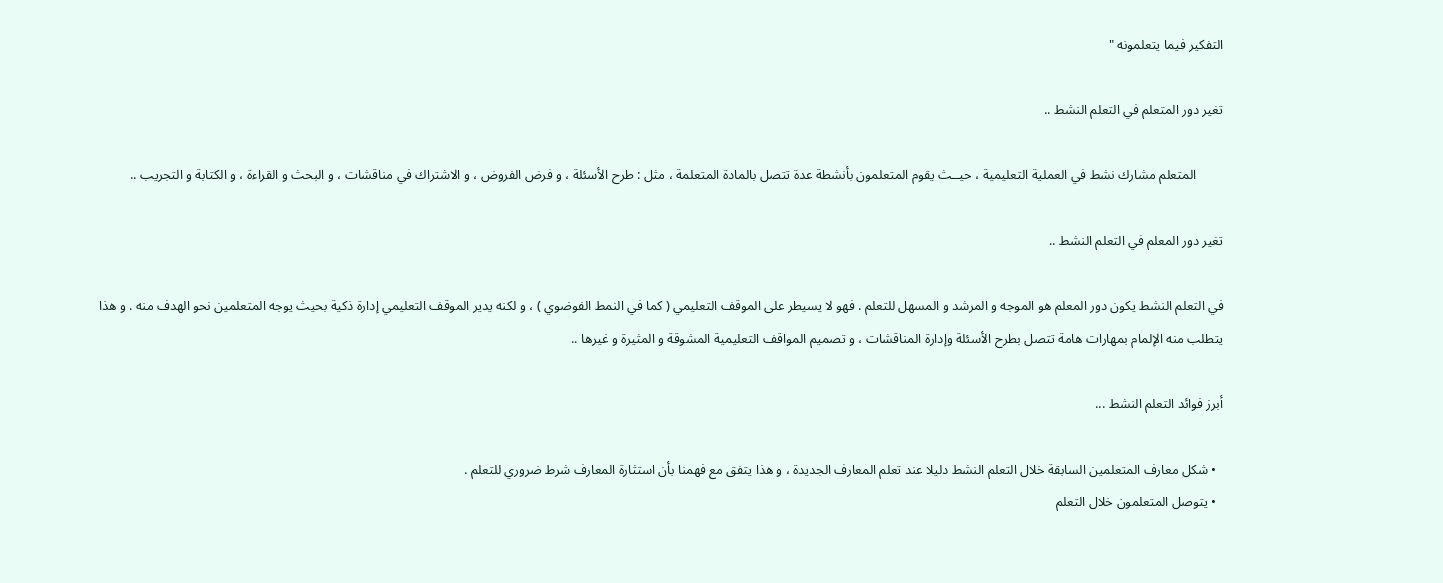التفكير فيما يتعلمونه "

تغير دور المتعلم في التعلم النشط ..

        المتعلم مشارك نشط في العملية التعليمية ، حيــث يقوم المتعلمون بأنشطة عدة تتصل بالمادة المتعلمة ، مثل : طرح الأسئلة ، و فرض الفروض ، و الاشتراك في مناقشات ، و البحث و القراءة ، و الكتابة و التجريب ..

تغير دور المعلم في التعلم النشط ..

في التعلم النشط يكون دور المعلم هو الموجه و المرشد و المسهل للتعلم . فهو لا يسيطر على الموقف التعليمي ( كما في النمط الفوضوي ) ، و لكنه يدير الموقف التعليمي إدارة ذكية بحيث يوجه المتعلمين نحو الهدف منه . و هذا يتطلب منه الإلمام بمهارات هامة تتصل بطرح الأسئلة وإدارة المناقشات ، و تصميم المواقف التعليمية المشوقة و المثيرة و غيرها ..

أبرز فوائد التعلم النشط ...

  • شكل معارف المتعلمين السابقة خلال التعلم النشط دليلا عند تعلم المعارف الجديدة ، و هذا يتفق مع فهمنا بأن استثارة المعارف شرط ضروري للتعلم .
  • يتوصل المتعلمون خلال التعلم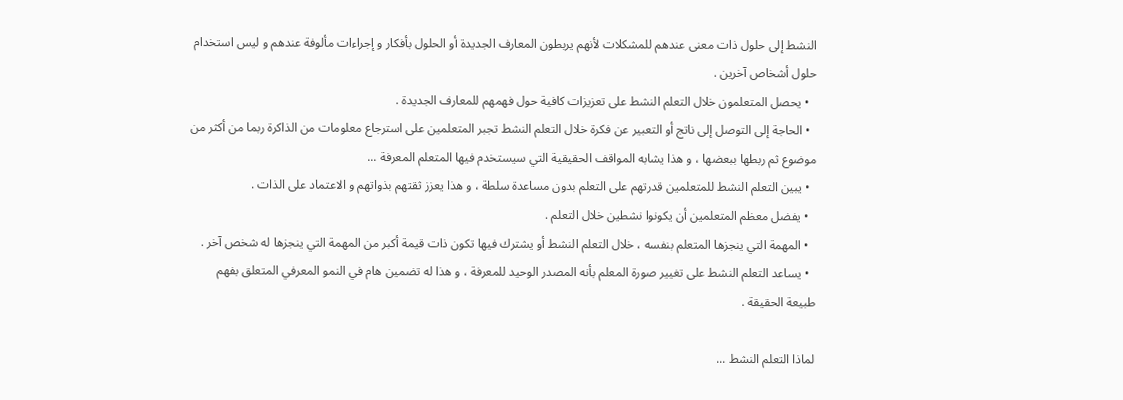النشط إلى حلول ذات معنى عندهم للمشكلات لأنهم يربطون المعارف الجديدة أو الحلول بأفكار و إجراءات مألوفة عندهم و ليس استخدام حلول أشخاص آخرين .
  • يحصل المتعلمون خلال التعلم النشط على تعزيزات كافية حول فهمهم للمعارف الجديدة .
  • الحاجة إلى التوصل إلى ناتج أو التعبير عن فكرة خلال التعلم النشط تجبر المتعلمين على استرجاع معلومات من الذاكرة ربما من أكثر من موضوع ثم ربطها ببعضها ، و هذا يشابه المواقف الحقيقية التي سيستخدم فيها المتعلم المعرفة ...
  • يبين التعلم النشط للمتعلمين قدرتهم على التعلم بدون مساعدة سلطة ، و هذا يعزز ثقتهم بذواتهم و الاعتماد على الذات .
  • يفضل معظم المتعلمين أن يكونوا نشطين خلال التعلم .
  • المهمة التي ينجزها المتعلم بنفسه ، خلال التعلم النشط أو يشترك فيها تكون ذات قيمة أكبر من المهمة التي ينجزها له شخص آخر .
  • يساعد التعلم النشط على تغيير صورة المعلم بأنه المصدر الوحيد للمعرفة ، و هذا له تضمين هام في النمو المعرفي المتعلق بفهم طبيعة الحقيقة .

لماذا التعلم النشط ...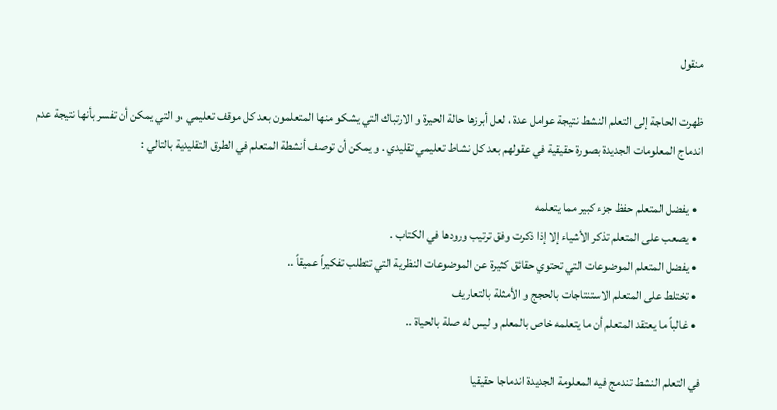منقول

ظهرت الحاجة إلى التعلم النشط نتيجة عوامل عدة ، لعل أبرزها حالة الحيرة و الارتباك التي يشكو منها المتعلمون بعد كل موقف تعليمي ،و التي يمكن أن تفسر بأنها نتيجة عدم اندماج المعلومات الجديدة بصورة حقيقية في عقولهم بعد كل نشاط تعليمي تقليدي . و يمكن أن توصف أنشطة المتعلم في الطرق التقليدية بالتالي :

  • يفضل المتعلم حفظ جزء كبير مما يتعلمه
  • يصعب على المتعلم تذكر الأشياء إلا إذا ذكرت وفق ترتيب ورودها في الكتاب .
  • يفضل المتعلم الموضوعات التي تحتوي حقائق كثيرة عن الموضوعات النظرية التي تتطلب تفكيراً عميقاً ..
  • تختلط على المتعلم الاستنتاجات بالحجج و الأمثلة بالتعاريف
  • غالباً ما يعتقد المتعلم أن ما يتعلمه خاص بالمعلم و ليس له صلة بالحياة ..

في التعلم النشط تندمج فيه المعلومة الجديدة اندماجا حقيقيا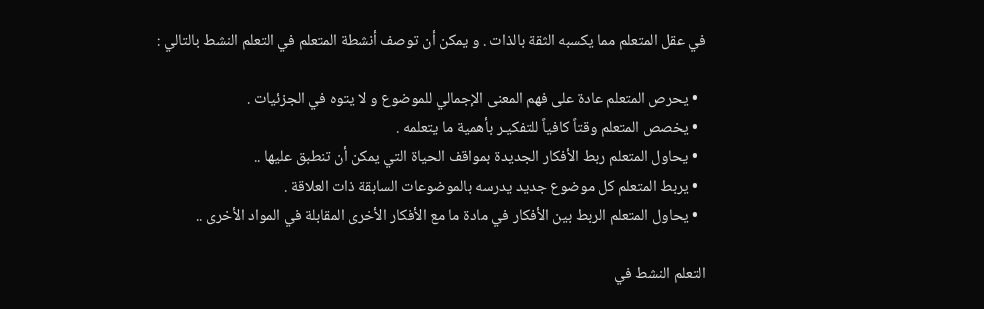في عقل المتعلم مما يكسبه الثقة بالذات . و يمكن أن توصف أنشطة المتعلم في التعلم النشط بالتالي :

  • يحرص المتعلم عادة على فهم المعنى الإجمالي للموضوع و لا يتوه في الجزئيات .
  • يخصص المتعلم وقتاً كافياً للتفكيـر بأهمية ما يتعلمه .
  • يحاول المتعلم ربط الأفكار الجديدة بمواقف الحياة التي يمكن أن تنطبق عليها ..
  • يربط المتعلم كل موضوع جديد يدرسه بالموضوعات السابقة ذات العلاقة .
  • يحاول المتعلم الربط بين الأفكار في مادة ما مع الأفكار الأخرى المقابلة في المواد الأخرى ..

التعلم النشط في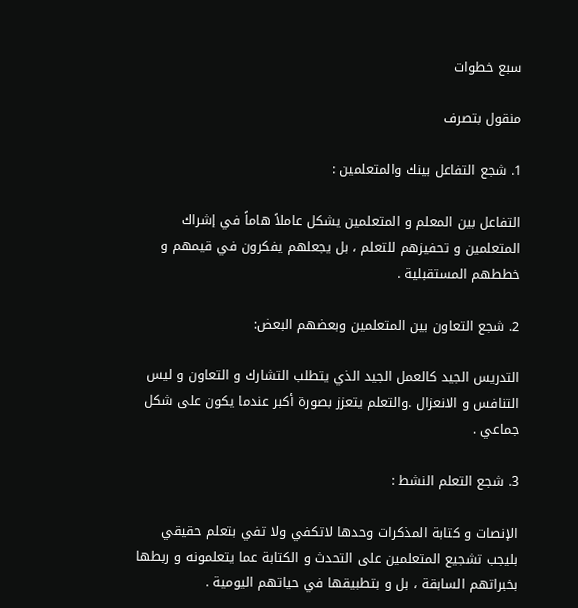سبع خطوات

منقول بتصرف

1. شجع التفاعل بينك والمتعلمين :

التفاعل بين المعلم و المتعلمين يشكل عاملاً هاماً في إشراك المتعلمين و تحفيزهم للتعلم ، بل يجعلهم يفكرون في قيمهم و خططهم المستقبلية .

2. شجع التعاون بين المتعلمين وبعضهم البعض:

التدريس الجيد كالعمل الجيد الذي يتطلب التشارك و التعاون و ليس التنافس و الانعزال .والتعلم يتعزز بصورة أكبر عندما يكون على شكل جماعي .

3. شجع التعلم النشط :

الإنصات و كتابة المذكرات وحدها لاتكفي ولا تفي بتعلم حقيقي بليجب تشجيع المتعلمين على التحدث و الكتابة عما يتعلمونه و ربطها بخبراتهم السابقة ، بل و بتطبيقها في حياتهم اليومية .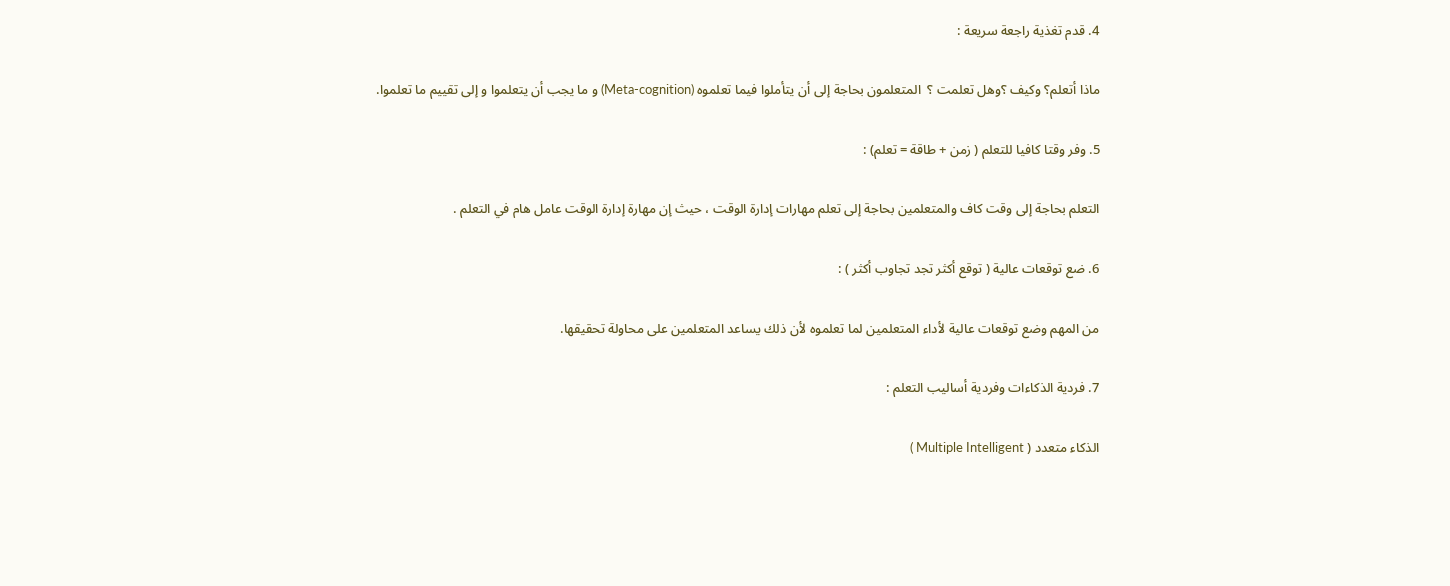4. قدم تغذية راجعة سريعة :

ماذا أتعلم؟ وكيف ؟وهل تعلمت ؟  المتعلمون بحاجة إلى أن يتأملوا فيما تعلموه (Meta-cognition) و ما يجب أن يتعلموا و إلى تقييم ما تعلموا.

5. وفر وقتا كافيا للتعلم ( زمن + طاقة = تعلم) :

التعلم بحاجة إلى وقت كاف والمتعلمين بحاجة إلى تعلم مهارات إدارة الوقت ، حيث إن مهارة إدارة الوقت عامل هام في التعلم .

6. ضع توقعات عالية ( توقع أكثر تجد تجاوب أكثر ) :

من المهم وضع توقعات عالية لأداء المتعلمين لما تعلموه لأن ذلك يساعد المتعلمين على محاولة تحقيقها.

7. فردية الذكاءات وفردية أساليب التعلم :

الذكاء متعدد ( Multiple Intelligent )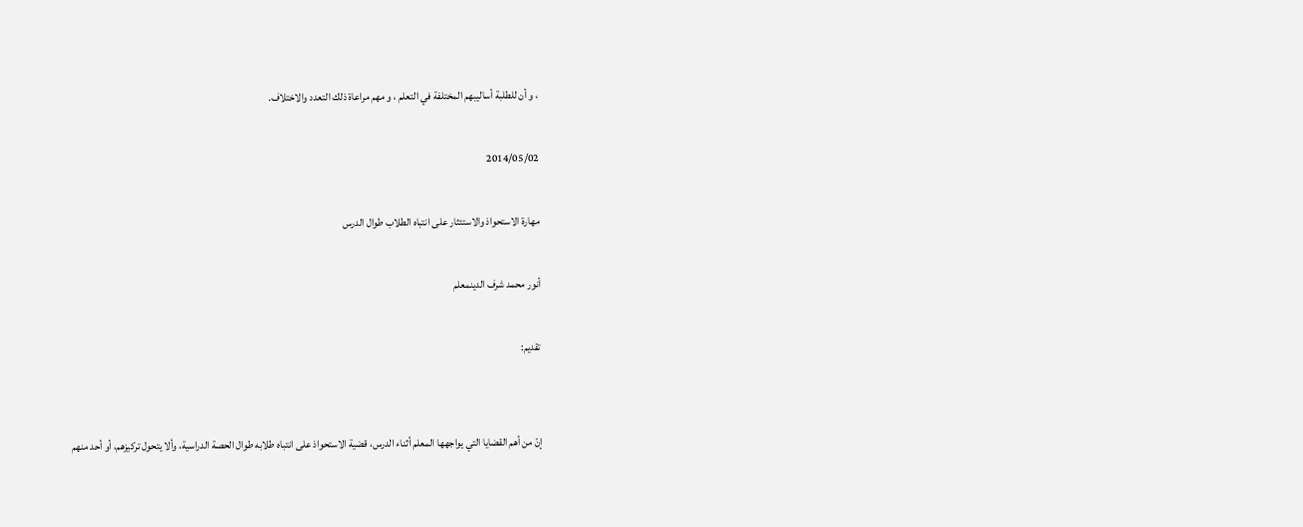، و أن للطلبة أساليبهم المختلفة في التعلم ، و مهم مراعاة ذلك التعدد والاختلاف.

2014/05/02

مهارة الاستحواذ والاستئثار على انتباه الطلاب طوال الدرس

أنور محمد شرف الدينمعلم

تقديم:


إنّ من أهم القضايا التي يواجهها المعلم أثناء الدرس، قضية الاستحواذ على انتباه طلابه طوال الحصة الدراسية، وألا يتحول تركيزهم، أو أحد منهم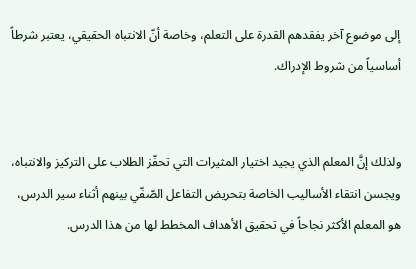إلى موضوع آخر يفقدهم القدرة على التعلم، وخاصة أنّ الانتباه الحقيقي، يعتبر شرطاً أساسياً من شروط الإدراك.


ولذلك إنَّ المعلم الذي يجيد اختيار المثيرات التي تحفّز الطلاب على التركيز والانتباه، ويجسن انتقاء الأساليب الخاصة بتحريض التفاعل الصّفّي بينهم أثناء سير الدرس، هو المعلم الأكثر نجاحاً في تحقيق الأهداف المخطط لها من هذا الدرس.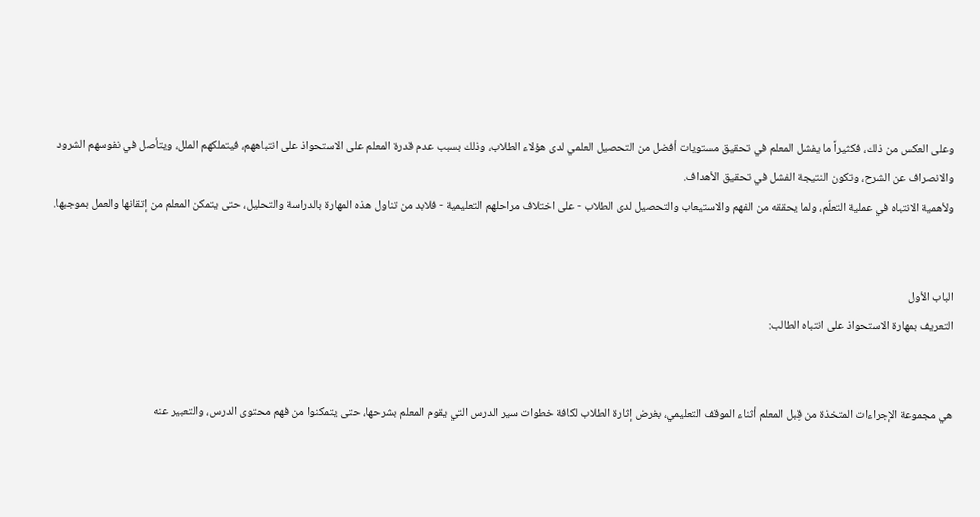وعلى العكس من ذلك، فكثيراً ما يفشل المعلم في تحقيق مستويات أفضل من التحصيل العلمي لدى هؤلاء الطلاب، وذلك بسبب عدم قدرة المعلم على الاستحواذ على انتباههم، فيتملكهم الملل، ويتأصل في نفوسهم الشرود والانصراف عن الشرح، وتكون النتيجة الفشل في تحقيق الأهداف.
ولأهمية الانتباه في عملية التعلّم، ولما يحققه من الفهم والاستيعاب والتحصيل لدى الطلاب - على اختلاف مراحلهم التعليمية - فلابد من تناول هذه المهارة بالدراسة والتحليل، حتى يتمكن المعلم من إتقانها والعمل بموجبها.


الباب الأول
التعريف بمهارة الاستحواذ على انتباه الطالب:


هي مجموعة الإجراءات المتخذة من قِبل المعلم أثناء الموقف التعليمي، بغرض إثارة الطلاب لكافة خطوات سير الدرس التي يقوم المعلم بشرحها، حتى يتمكنوا من فهم محتوى الدرس، والتعبير عنه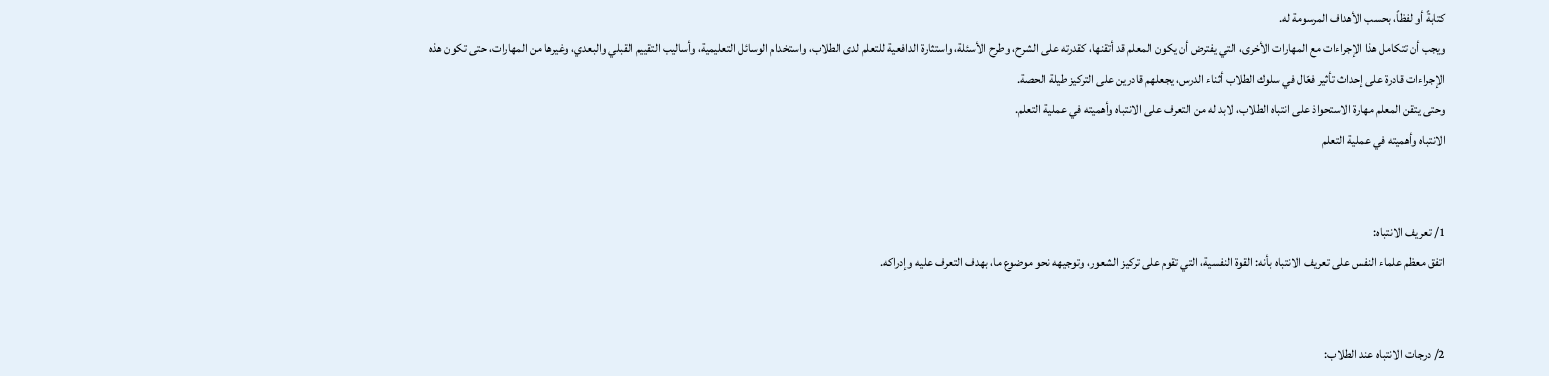كتابةً أو لفظاً، بحسب الأهداف المرسومة له.
ويجب أن تتكامل هذا الإجراءات مع المهارات الأخرى، التي يفترض أن يكون المعلم قد أتقنها، كقدرته على الشرح، وطرح الأسئلة، واستثارة الدافعية للتعلم لدى الطلاب، واستخدام الوسائل التعليمية، وأساليب التقييم القبلي والبعدي، وغيرها من المهارات، حتى تكون هذه الإجراءات قادرة على إحداث تأثير فعّال في سلوك الطلاب أثناء الدرس، يجعلهم قادرين على التركيز طيلة الحصة.
وحتى يتقن المعلم مهارة الاستحواذ على انتباه الطلاب، لابد له من التعرف على الانتباه وأهميته في عملية التعلم.
الانتباه وأهميته في عملية التعلم


1/ تعريف الانتباه:
اتفق معظم علماء النفس على تعريف الانتباه بأنه: القوة النفسية، التي تقوم على تركيز الشعور، وتوجيهه نحو موضوع ما، بهدف التعرف عليه وإدراكه.


2/ درجات الانتباه عند الطلاب: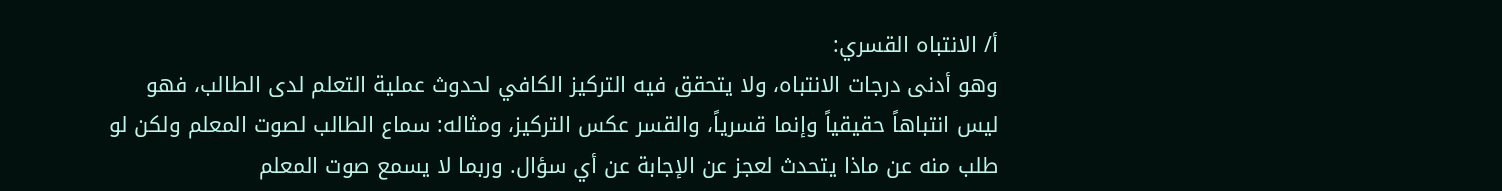أ/ الانتباه القسري:
وهو أدنى درجات الانتباه، ولا يتحقق فيه التركيز الكافي لحدوث عملية التعلم لدى الطالب، فهو ليس انتباهاً حقيقياً وإنما قسرياً، والقسر عكس التركيز، ومثاله: سماع الطالب لصوت المعلم ولكن لو طلب منه عن ماذا يتحدث لعجز عن الإجابة عن أي سؤال. وربما لا يسمع صوت المعلم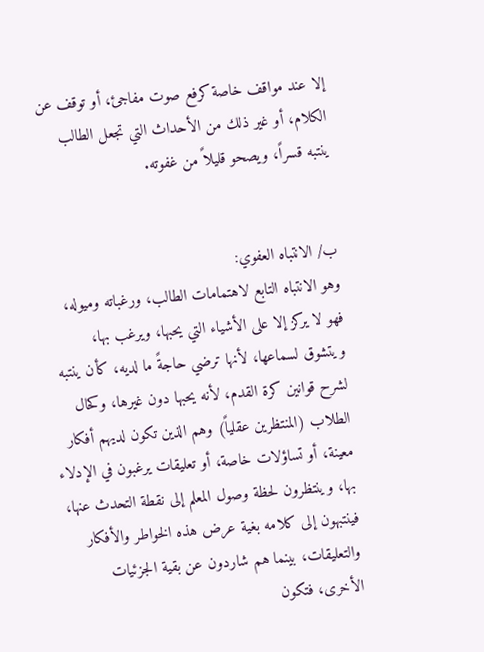إلا عند مواقف خاصة كرفع صوت مفاجئ، أو توقف عن الكلام، أو غير ذلك من الأحداث التي تجعل الطالب ينتبه قسراً، ويصحو قليلاً من غفوته.


ب/ الانتباه العفوي:
وهو الانتباه التابع لاهتمامات الطالب، ورغباته وميوله، فهو لا يركز إلا على الأشياء التي يحبها، ويرغب بها، ويتشوق لسماعها، لأنها ترضي حاجةً ما لديه، كأن ينتبه لشرح قوانين كرة القدم، لأنه يحبها دون غيرها، وكحال الطلاب (المنتظرين عقلياً) وهم الذين تكون لديهم أفكار معينة، أو تساؤلات خاصة، أو تعليقات يرغبون في الإدلاء بها، وينتظرون لحظة وصول المعلم إلى نقطة التحدث عنها، فينتبهون إلى كلامه بغية عرض هذه الخواطر والأفكار والتعليقات، بينما هم شاردون عن بقية الجزئيات الأخرى، فتكون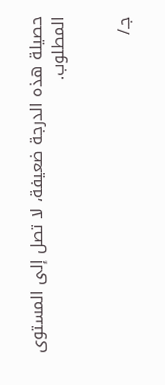حصيلة هذه الدرجة ضعيفة، لا تصل إلى المستوى المطلوب.


جـ/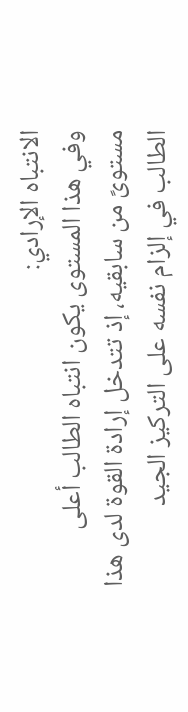الانتباه الإرادي:
وفي هذا المستوى يكون انتباه الطالب أعلى مستوىً من سابقيه، إذ تتدخل إرادة القوة لدى هذا الطالب في إلزام نفسه على التركيز الجيد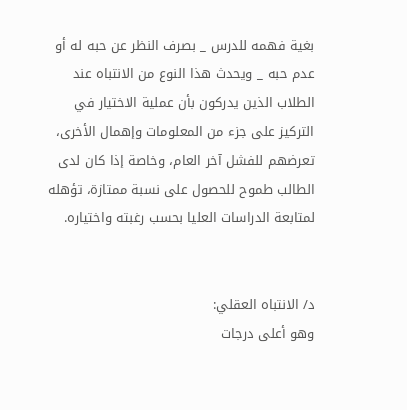بغية فهمه للدرس _ بصرف النظر عن حبه له أو عدم حبه _ ويحدث هذا النوع من الانتباه عند الطلاب الذين يدركون بأن عملية الاختيار في التركيز على جزء من المعلومات وإهمال الأخرى، تعرضهم للفشل آخر العام، وخاصة إذا كان لدى الطالب طموح للحصول على نسبة ممتازة، تؤهله لمتابعة الدراسات العليا بحسب رغبته واختياره.


د/ الانتباه العقلي:
وهو أعلى درجات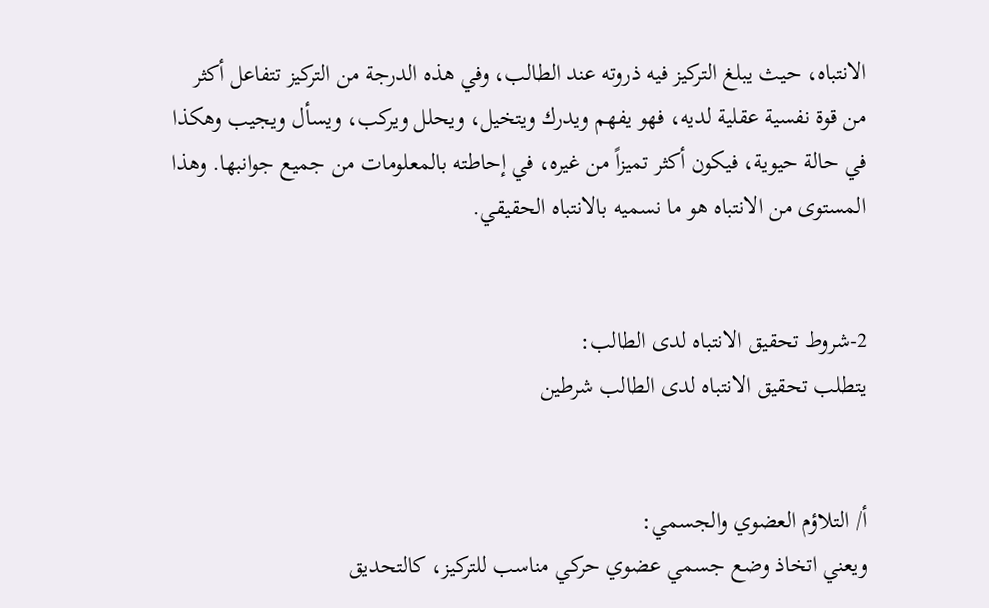الانتباه، حيث يبلغ التركيز فيه ذروته عند الطالب، وفي هذه الدرجة من التركيز تتفاعل أكثر من قوة نفسية عقلية لديه، فهو يفهم ويدرك ويتخيل، ويحلل ويركب، ويسأل ويجيب وهكذا في حالة حيوية، فيكون أكثر تميزاً من غيره، في إحاطته بالمعلومات من جميع جوانبها. وهذا المستوى من الانتباه هو ما نسميه بالانتباه الحقيقي.


2-شروط تحقيق الانتباه لدى الطالب:
يتطلب تحقيق الانتباه لدى الطالب شرطين


أ/ التلاؤم العضوي والجسمي:
ويعني اتخاذ وضع جسمي عضوي حركي مناسب للتركيز، كالتحديق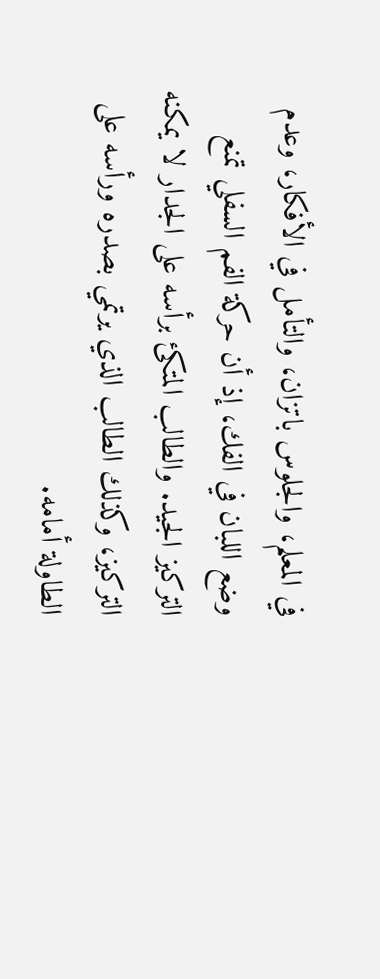في المعلم، والجلوس باتزان، والتأمل في الأفكار، وعدم وضع اللبان في الفك، إذ أن حركة الفم السفلي تمنع التركيز الجيد. والطالب المتكئ برأسه على الجدار لا يمكنه التركيز، وكذلك الطالب الذي يرتمي بصدره ورأسه على الطاولة أمامه.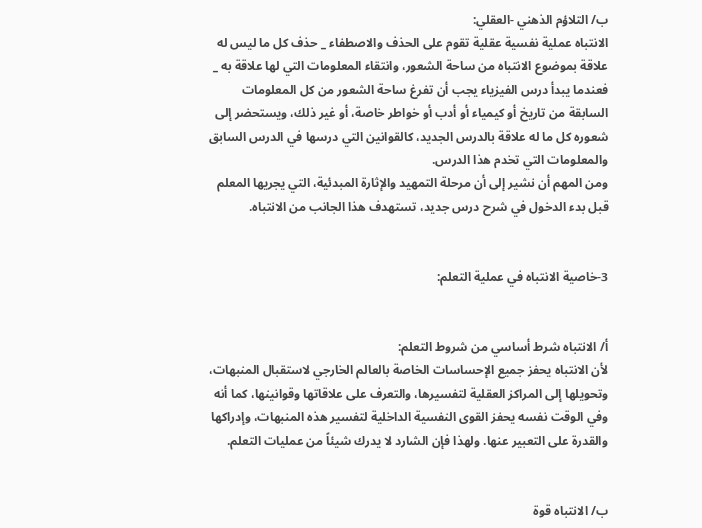ب/ التلاؤم الذهني -العقلي:
الانتباه عملية نفسية عقلية تقوم على الحذف والاصطفاء _ حذف كل ما ليس له علاقة بموضوع الانتباه من ساحة الشعور، وانتقاء المعلومات التي لها علاقة به _ فعندما يبدأ درس الفيزياء يجب أن تفرغ ساحة الشعور من كل المعلومات السابقة من تاريخ أو كيمياء أو أدب أو خواطر خاصة، أو غير ذلك، ويستحضر إلى شعوره كل ما له علاقة بالدرس الجديد، كالقوانين التي درسها في الدرس السابق والمعلومات التي تخدم هذا الدرس.
ومن المهم أن نشير إلى أن مرحلة التمهيد والإثارة المبدئية، التي يجريها المعلم قبل بدء الدخول في شرح درس جديد، تستهدف هذا الجانب من الانتباه.


3-خاصية الانتباه في عملية التعلم:


أ/ الانتباه شرط أساسي من شروط التعلم:
لأن الانتباه يحفز جميع الإحساسات الخاصة بالعالم الخارجي لاستقبال المنبهات، وتحويلها إلى المراكز العقلية لتفسيرها، والتعرف على علاقاتها وقوانينها، كما أنه وفي الوقت نفسه يحفز القوى النفسية الداخلية لتفسير هذه المنبهات، وإدراكها والقدرة على التعبير عنها. ولهذا فإن الشارد لا يدرك شيئاً من عمليات التعلم.


ب/ الانتباه قوة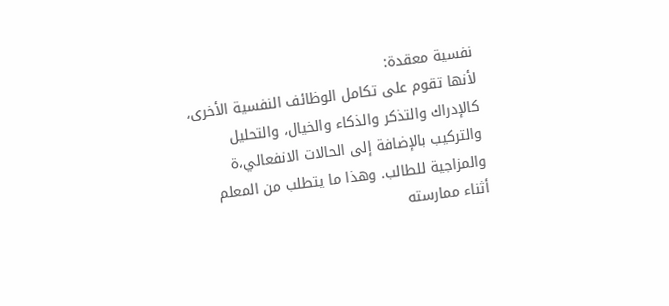نفسية معقدة:
لأنها تقوم على تكامل الوظائف النفسية الأخرى، كالإدراك والتذكر والذكاء والخيال، والتحليل والتركيب بالإضافة إلى الحالات الانفعالي،ة والمزاجية للطالب. وهذا ما يتطلب من المعلم أثناء ممارسته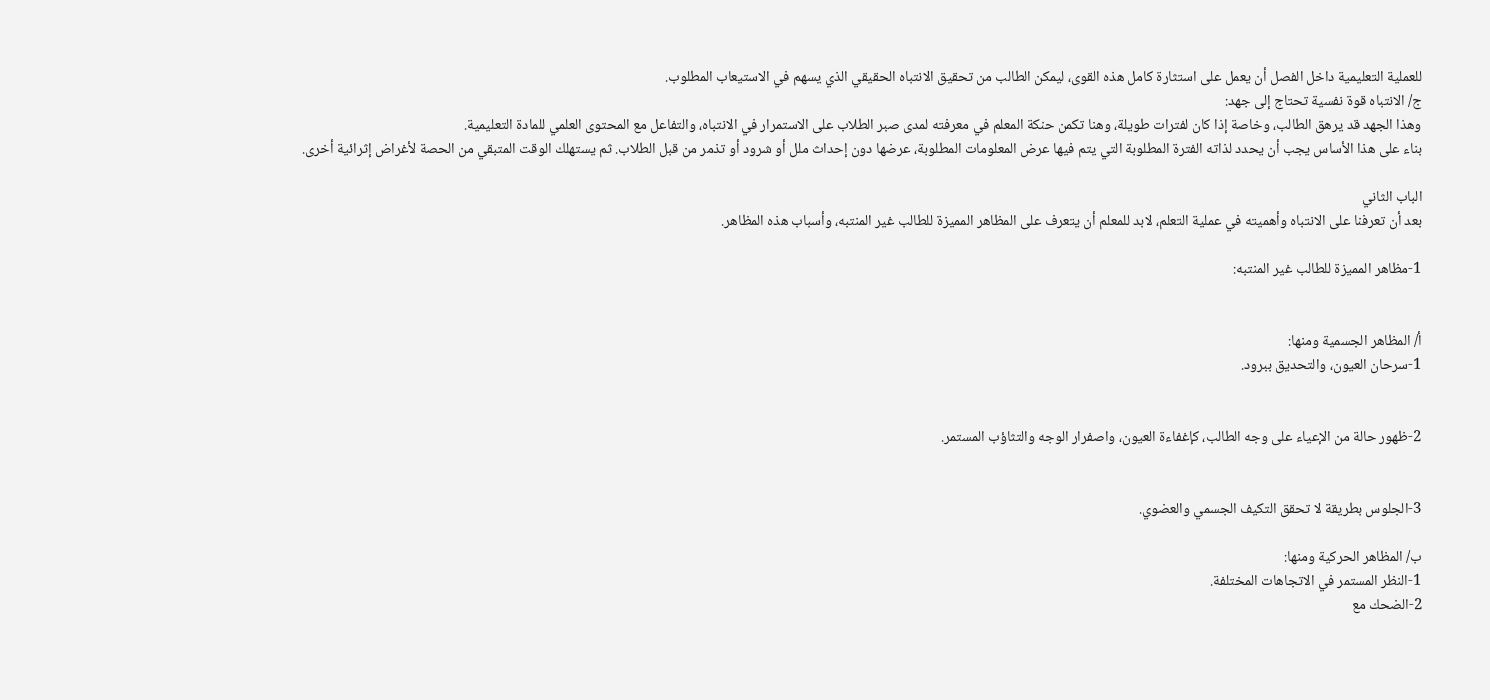للعملية التعليمية داخل الفصل أن يعمل على استثارة كامل هذه القوى، ليمكن الطالب من تحقيق الانتباه الحقيقي الذي يسهم في الاستيعاب المطلوب.
ج/ الانتباه قوة نفسية تحتاج إلى جهد:
وهذا الجهد قد يرهق الطالب، وخاصة إذا كان لفترات طويلة، وهنا تكمن حنكة المعلم في معرفته لمدى صبر الطلاب على الاستمرار في الانتباه، والتفاعل مع المحتوى العلمي للمادة التعليمية.
بناء على هذا الأساس يجب أن يحدد لذاته الفترة المطلوبة التي يتم فيها عرض المعلومات المطلوبة، عرضها دون إحداث ملل أو شرود أو تذمر من قبل الطلاب. ثم يستهلك الوقت المتبقي من الحصة لأغراض إثرائية أخرى.

الباب الثاني
بعد أن تعرفنا على الانتباه وأهميته في عملية التعلم، لابد للمعلم أن يتعرف على المظاهر المميزة للطالب غير المنتبه، وأسباب هذه المظاهر.

1-مظاهر المميزة للطالب غير المنتبه:


أ/ المظاهر الجسمية ومنها:
1-سرحان العيون، والتحديق ببرود.


2-ظهور حالة من الإعياء على وجه الطالب، كإغفاءة العيون، واصفرار الوجه والتثاؤب المستمر.


3-الجلوس بطريقة لا تحقق التكيف الجسمي والعضوي.

ب/ المظاهر الحركية ومنها:
1-النظر المستمر في الاتجاهات المختلفة.
2-الضحك مع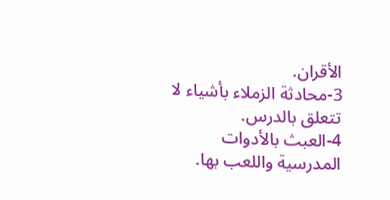الأقران.
3-محادثة الزملاء بأشياء لا تتعلق بالدرس.
4-العبث بالأدوات المدرسية واللعب بها.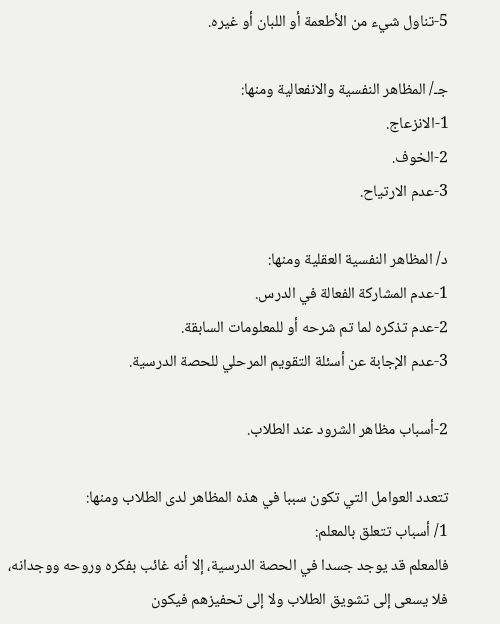5-تناول شيء من الأطعمة أو اللبان أو غيره.

جـ/ المظاهر النفسية والانفعالية ومنها:
1-الانزعاج.
2-الخوف.
3-عدم الارتياح.

د/ المظاهر النفسية العقلية ومنها:
1-عدم المشاركة الفعالة في الدرس.
2-عدم تذكره لما تم شرحه أو للمعلومات السابقة.
3-عدم الإجابة عن أسئلة التقويم المرحلي للحصة الدرسية.

2-أسباب مظاهر الشرود عند الطلاب.

تتعدد العوامل التي تكون سببا في هذه المظاهر لدى الطلاب ومنها:
1/ أسباب تتعلق بالمعلم:
فالمعلم قد يوجد جسدا في الحصة الدرسية، إلا أنه غائب بفكره وروحه ووجدانه، فلا يسعى إلى تشويق الطلاب ولا إلى تحفيزهم فيكون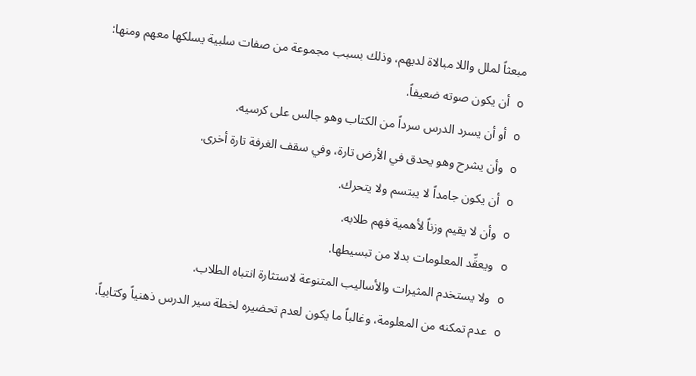مبعثاً لملل واللا مبالاة لديهم، وذلك بسبب مجموعة من صفات سلبية يسلكها معهم ومنها:
o أن يكون صوته ضعيفاً.
o أو أن يسرد الدرس سرداً من الكتاب وهو جالس على كرسيه.
o وأن يشرح وهو يحدق في الأرض تارة، وفي سقف الغرفة تارة أخرى.
o أن يكون جامداً لا يبتسم ولا يتحرك.
o وأن لا يقيم وزناً لأهمية فهم طلابه.
o ويعقِّد المعلومات بدلا من تبسيطها.
o ولا يستخدم المثيرات والأساليب المتنوعة لاستثارة انتباه الطلاب.
o عدم تمكنه من المعلومة، وغالباً ما يكون لعدم تحضيره لخطة سير الدرس ذهنياً وكتابياً.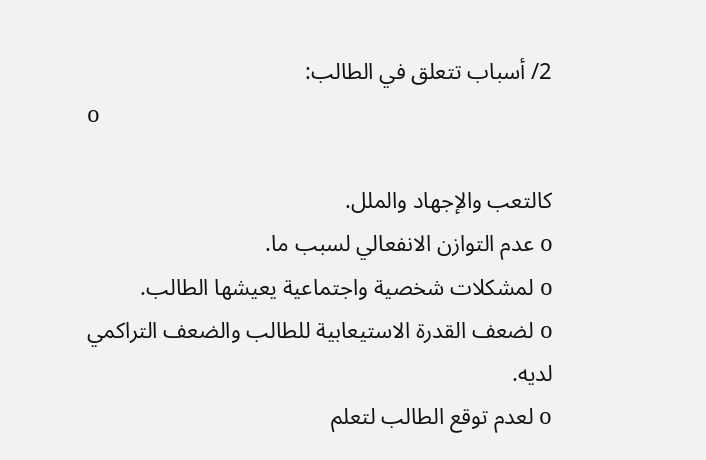2/ أسباب تتعلق في الطالب:
o

كالتعب والإجهاد والملل.
o عدم التوازن الانفعالي لسبب ما.
o لمشكلات شخصية واجتماعية يعيشها الطالب.
o لضعف القدرة الاستيعابية للطالب والضعف التراكمي لديه.
o لعدم توقع الطالب لتعلم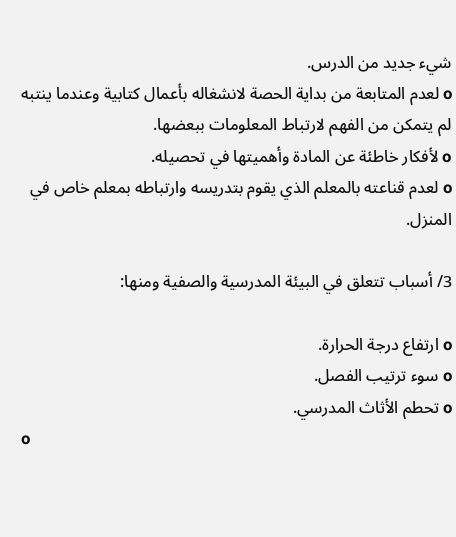شيء جديد من الدرس.
o لعدم المتابعة من بداية الحصة لانشغاله بأعمال كتابية وعندما ينتبه لم يتمكن من الفهم لارتباط المعلومات ببعضها.
o لأفكار خاطئة عن المادة وأهميتها في تحصيله.
o لعدم قناعته بالمعلم الذي يقوم بتدريسه وارتباطه بمعلم خاص في المنزل.

3/ أسباب تتعلق في البيئة المدرسية والصفية ومنها:

o ارتفاع درجة الحرارة.
o سوء ترتيب الفصل.
o تحطم الأثاث المدرسي.
o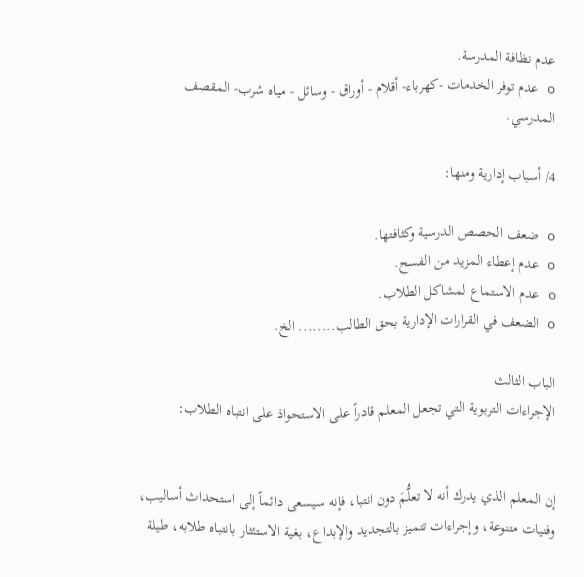عدم نظافة المدرسة.
o عدم توفر الخدمات -كهرباء- أقلام - أوراق - وسائل - مياه شرب- المقصف المدرسي.

4/ أسباب إدارية ومنها:

o ضعف الحصص الدرسية وكثافتها.
o عدم إعطاء المزيد من الفسح.
o عدم الاستماع لمشاكل الطلاب.
o الضعف في القرارات الإدارية بحق الطالب........ الخ.

الباب الثالث
الإجراءات التربوية التي تجعل المعلم قادراً على الاستحواذ على انتباه الطلاب:


إن المعلم الذي يدرك أنه لا تعلُّمَ دون انتبا، فإنه سيسعى دائماً إلى استحداث أساليب، وفنيات متنوعة، وإجراءات تتميز بالتجديد والإبداع، بغية الاستئثار بانتباه طلابه، طيلة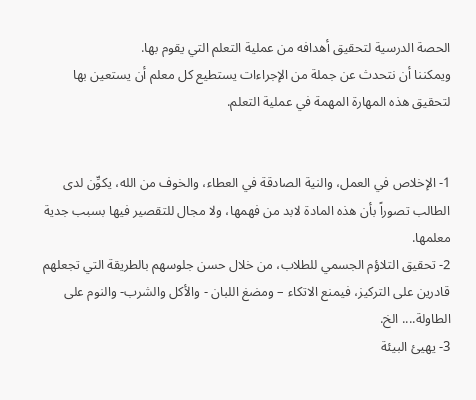الحصة الدرسية لتحقيق أهدافه من عملية التعلم التي يقوم بها.
ويمكننا أن نتحدث عن جملة من الإجراءات يستطيع كل معلم أن يستعين بها لتحقيق هذه المهارة المهمة في عملية التعلم.


1- الإخلاص في العمل، والنية الصادقة في العطاء، والخوف من الله، يكوِّن لدى الطالب تصوراً بأن هذه المادة لابد من فهمها، ولا مجال للتقصير فيها بسبب جدية معلمها.
2- تحقيق التلاؤم الجسمي للطلاب، من خلال حسن جلوسهم بالطريقة التي تجعلهم قادرين على التركيز، فيمنع الاتكاء – ومضغ اللبان - والأكل والشرب- والنوم على الطاولة.... الخ.
3- يهيئ البيئة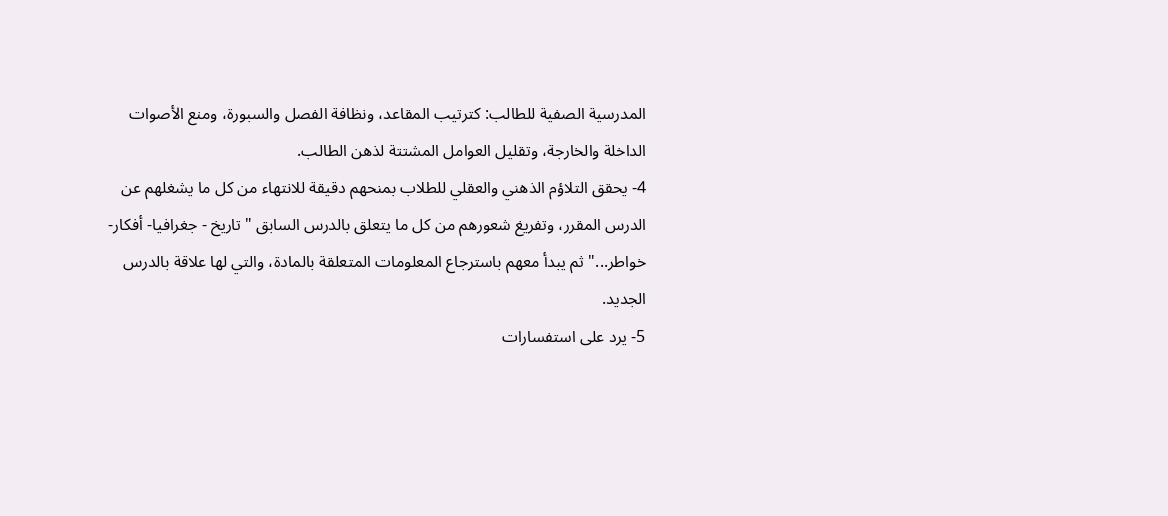المدرسية الصفية للطالب: كترتيب المقاعد، ونظافة الفصل والسبورة، ومنع الأصوات الداخلة والخارجة، وتقليل العوامل المشتتة لذهن الطالب.
4- يحقق التلاؤم الذهني والعقلي للطلاب بمنحهم دقيقة للانتهاء من كل ما يشغلهم عن الدرس المقرر، وتفريغ شعورهم من كل ما يتعلق بالدرس السابق " تاريخ - جغرافيا- أفكار- خواطر..." ثم يبدأ معهم باسترجاع المعلومات المتعلقة بالمادة، والتي لها علاقة بالدرس الجديد.
5- يرد على استفسارات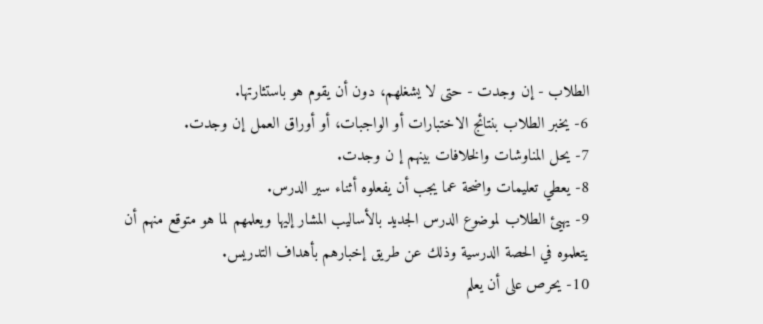الطلاب - إن وجدت - حتى لا يشغلهم، دون أن يقوم هو باستثارتها.
6- يخبر الطلاب بنتائج الاختبارات أو الواجبات، أو أوراق العمل إن وجدت.
7- يحل المناوشات والخلافات بينهم إ ن وجدت.
8- يعطي تعليمات واضحة عما يجب أن يفعلوه أثناء سير الدرس.
9- يهيئ الطلاب لموضوع الدرس الجديد بالأساليب المشار إليها ويعلمهم لما هو متوقع منهم أن يتعلموه في الحصة الدرسية وذلك عن طريق إخبارهم بأهداف التدريس.
10- يحرص على أن يعلم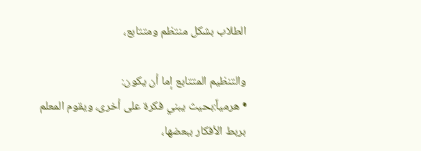الطلاب بشكل منتظم ومتتابع،

والتنظيم المتتابع إما أن يكون:
• هرمياً:بحيث يبني فكرة على أخرى، ويقوم المعلم بربط الأفكار ببعضها،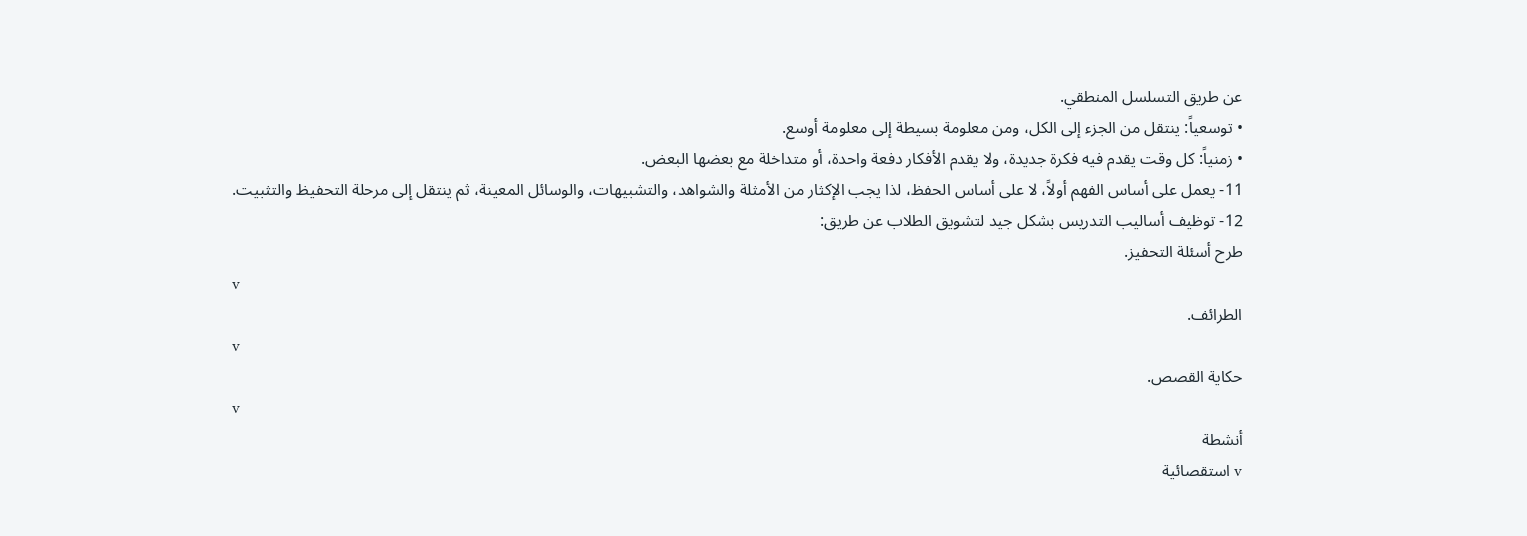عن طريق التسلسل المنطقي.
• توسعياً: ينتقل من الجزء إلى الكل، ومن معلومة بسيطة إلى معلومة أوسع.
• زمنياً: كل وقت يقدم فيه فكرة جديدة، ولا يقدم الأفكار دفعة واحدة، أو متداخلة مع بعضها البعض.
11- يعمل على أساس الفهم أولاً، لا على أساس الحفظ، لذا يجب الإكثار من الأمثلة والشواهد، والتشبيهات، والوسائل المعينة، ثم ينتقل إلى مرحلة التحفيظ والتثبيت.
12- توظيف أساليب التدريس بشكل جيد لتشويق الطلاب عن طريق:
طرح أسئلة التحفيز.
v
الطرائف.
v
حكاية القصص.
v
أنشطة
v استقصائية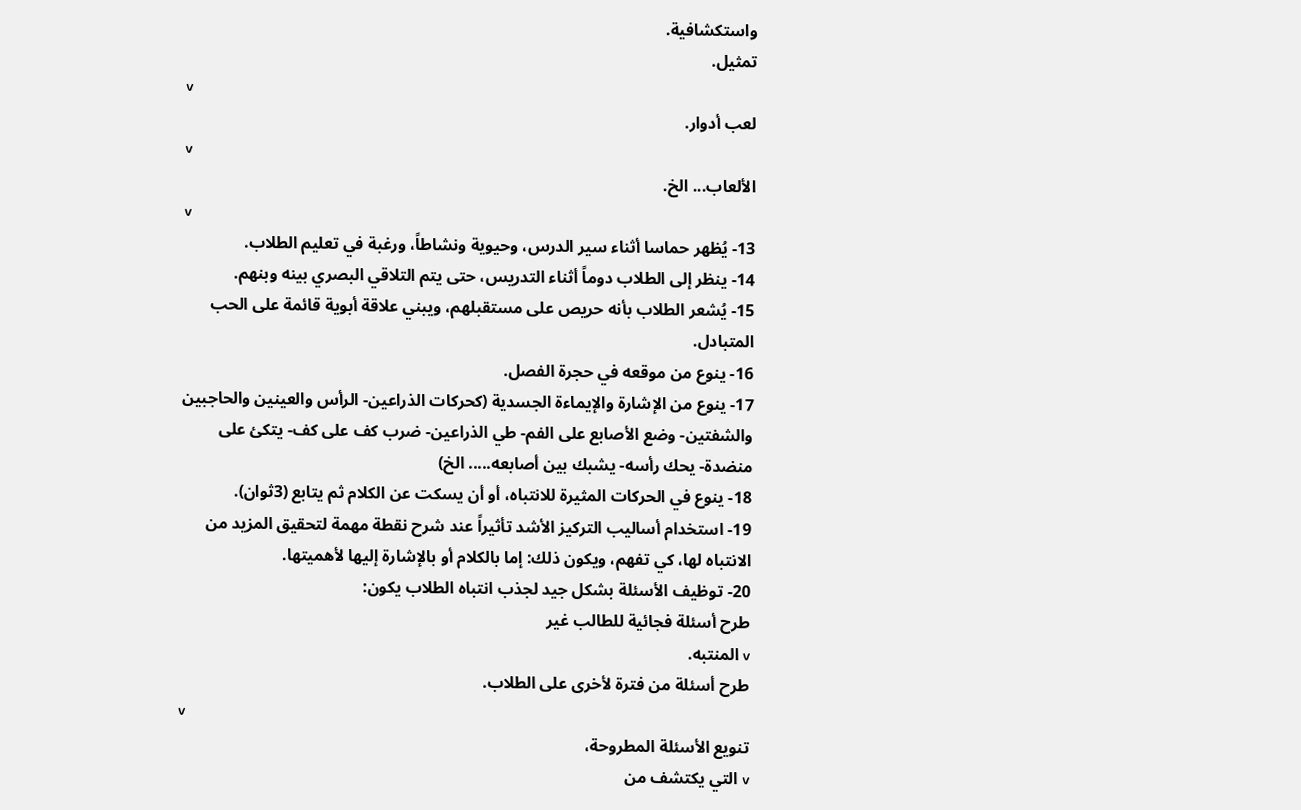واستكشافية.
تمثيل.
v
لعب أدوار.
v
الألعاب... الخ.
v
13- يُظهر حماسا أثناء سير الدرس، وحيوية ونشاطاً، ورغبة في تعليم الطلاب.
14- ينظر إلى الطلاب دوماً أثناء التدريس، حتى يتم التلاقي البصري بينه وبنهم.
15- يُشعر الطلاب بأنه حريص على مستقبلهم، ويبني علاقة أبوية قائمة على الحب المتبادل.
16- ينوع من موقعه في حجرة الفصل.
17- ينوع من الإشارة والإيماءة الجسدية (كحركات الذراعين- الرأس والعينين والحاجبين والشفتين- وضع الأصابع على الفم- طي الذراعين- ضرب كف على كف- يتكئ على منضدة- يحك رأسه- يشبك بين أصابعه..... الخ)
18- ينوع في الحركات المثيرة للانتباه، أو أن يسكت عن الكلام ثم يتابع (3ثوان).
19- استخدام أساليب التركيز الأشد تأثيراً عند شرح نقطة مهمة لتحقيق المزيد من الانتباه لها، كي تفهم، ويكون ذلك: إما بالكلام أو بالإشارة إليها لأهميتها.
20- توظيف الأسئلة بشكل جيد لجذب انتباه الطلاب يكون:
طرح أسئلة فجائية للطالب غير
v المنتبه.
طرح أسئلة من فترة لأخرى على الطلاب.
v
تنويع الأسئلة المطروحة،
v التي يكتشف من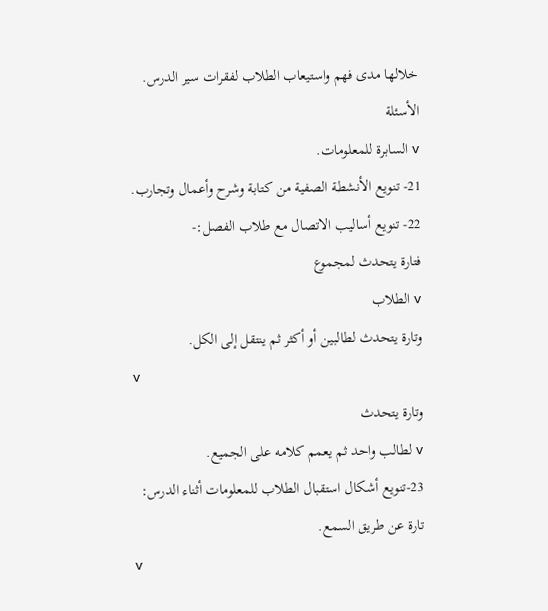خلالها مدى فهم واستيعاب الطلاب لفقرات سير الدرس.
الأسئلة
v السابرة للمعلومات.
21- تنويع الأنشطة الصفية من كتابة وشرح وأعمال وتجارب.
22- تنويع أساليب الاتصال مع طلاب الفصل:-
فتارة يتحدث لمجموع
v الطلاب
وتارة يتحدث لطالبين أو أكثر ثم ينتقل إلى الكل.
v
وتارة يتحدث
v لطالب واحد ثم يعمم كلامه على الجميع.
23-تنويع أشكال استقبال الطلاب للمعلومات أثناء الدرس:
تارة عن طريق السمع.
v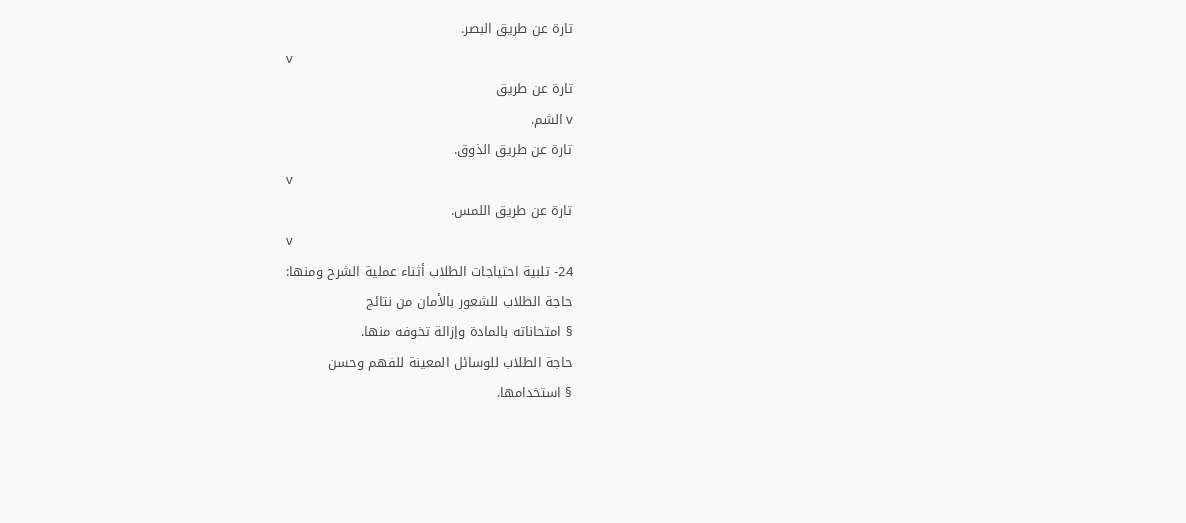تارة عن طريق البصر.
v
تارة عن طريق
v الشم.
تارة عن طريق الذوق.
v
تارة عن طريق اللمس.
v
24- تلبية احتياجات الطلاب أثناء عملية الشرح ومنها:
حاجة الطلاب للشعور بالأمان من نتائج
§ امتحاناته بالمادة وإزالة تخوفه منها.
حاجة الطلاب للوسائل المعينة للفهم وحسن
§ استخدامها.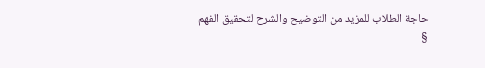حاجة الطلاب للمزيد من التوضيح والشرح لتحقيق الفهم
§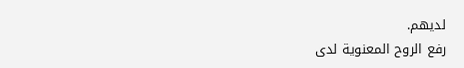لديهم.
رفع الروح المعنوية لدى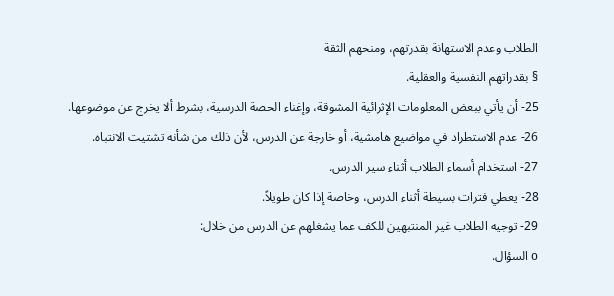الطلاب وعدم الاستهانة بقدرتهم، ومنحهم الثقة
§ بقدراتهم النفسية والعقلية.
25- أن يأتي ببعض المعلومات الإثرائية المشوقة، وإغناء الحصة الدرسية، بشرط ألا يخرج عن موضوعها.
26- عدم الاستطراد في مواضيع هامشية، أو خارجة عن الدرس، لأن ذلك من شأنه تشتيت الانتباه.
27- استخدام أسماء الطلاب أثناء سير الدرس.
28- يعطي فترات بسيطة أثناء الدرس، وخاصة إذا كان طويلاً.
29- توجيه الطلاب غير المنتبهين للكف عما يشغلهم عن الدرس من خلال:
o السؤال.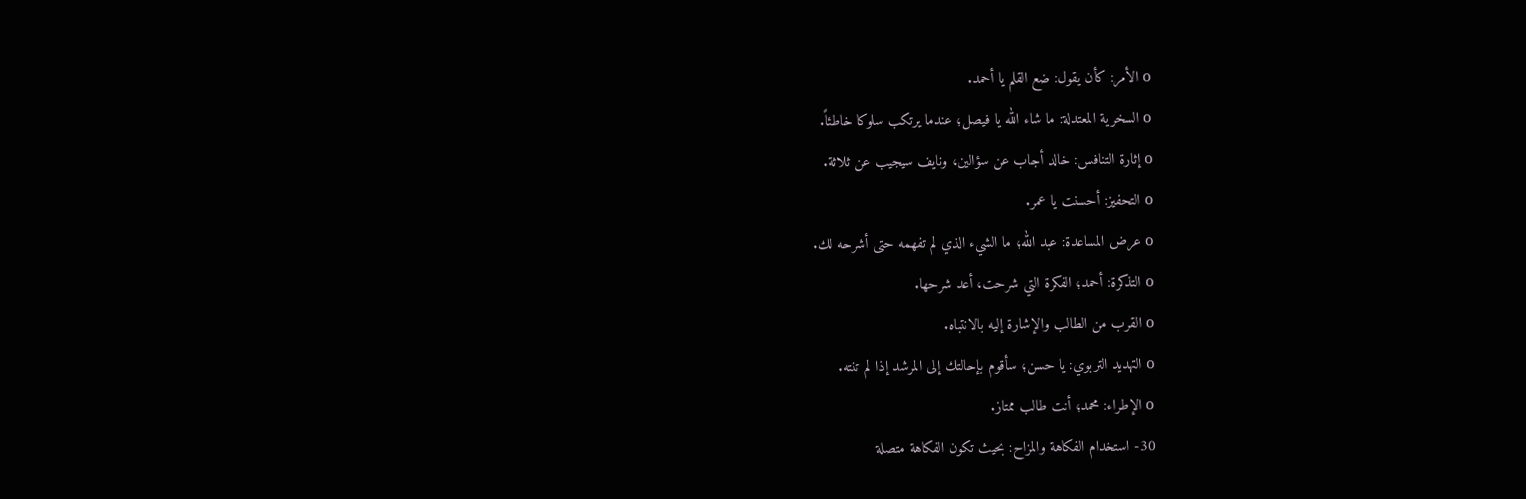o الأمر: كأن يقول: ضع القلم يا أحمد.
o السخرية المعتدلة: ما شاء الله يا فيصل؛ عندما يرتكب سلوكا خاطئاً.
o إثارة التنافس: خالد أجاب عن سؤالين، ونايف سيجيب عن ثلاثة.
o التحفيز: أحسنت يا عمر.
o عرض المساعدة: عبد الله؛ ما الشيء الذي لم تفهمه حتى أشرحه لك.
o التذكرة: أحمد؛ الفكرة التي شرحت، أعد شرحها.
o القرب من الطالب والإشارة إليه بالانتباه.
o التهديد التربوي: يا حسن؛ سأقوم بإحالتك إلى المرشد إذا لم تنته.
o الإطراء: محمد؛ أنت طالب ممتاز.
30- استخدام الفكاهة والمزاح: بحيث تكون الفكاهة متصلة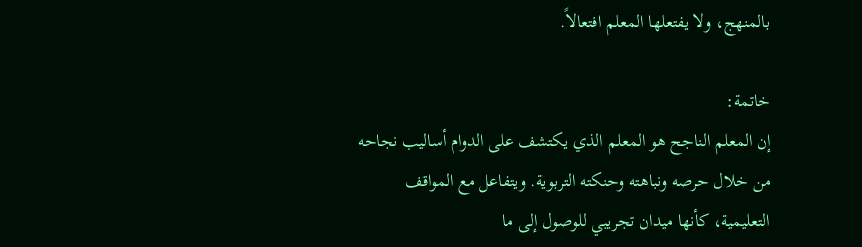بالمنهج، ولا يفتعلها المعلم افتعالاً.

خاتمة:
إن المعلم الناجح هو المعلم الذي يكتشف على الدوام أساليب نجاحه من خلال حرصه ونباهته وحنكته التربوية. ويتفاعل مع المواقف التعليمية، كأنها ميدان تجريبي للوصول إلى ما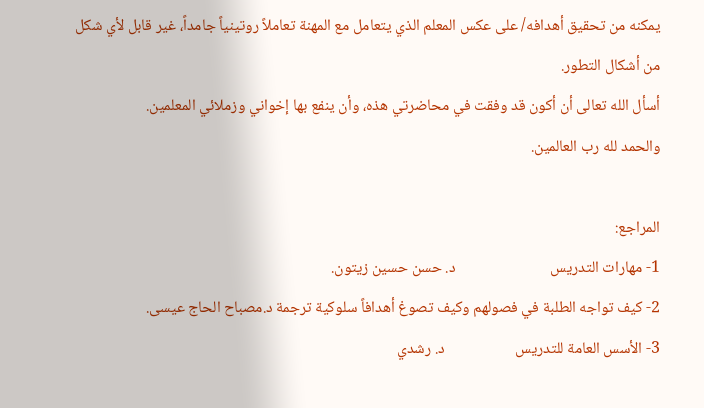يمكنه من تحقيق أهدافه/ على عكس المعلم الذي يتعامل مع المهنة تعاملاً روتينياً جامداً، غير قابل لأي شكل من أشكال التطور.
أسأل الله تعالى أن أكون قد وفقت في محاضرتي هذه، وأن ينفع بها إخواني وزملائي المعلمين.
والحمد لله رب العالمين.

المراجع:
1- مهارات التدريس                           د. حسن حسين زيتون.
2- كيف تواجه الطلبة في فصولهم وكيف تصوغ أهدافاً سلوكية ترجمة د.مصباح الحاج عيسى.
3- الأسس العامة للتدريس                    د. رشدي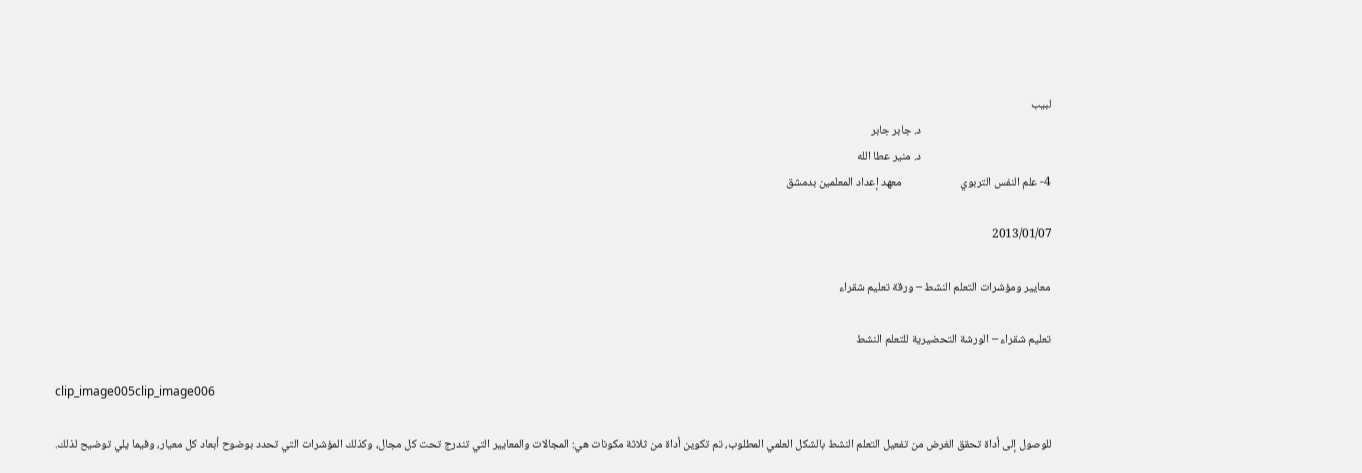لبيب
                                                 د. جابر جابر
                                                 د. منير عطا الله
4- علم النفس التربوي                      معهد إعداد المعلمين بدمشق

2013/01/07

معايير ومؤشرات التعلم النشط – ورقة تعليم شقراء

تعليم شقراء – الورشة التحضيرية للتعلم النشط

clip_image005clip_image006

للوصول إلى أداة تحقق الغرض من تفعيل التعلم النشط بالشكل العلمي المطلوب، تم تكوين أداة من ثلاثة مكونات هي: المجالات والمعايير التي تندرج تحت كل مجال، وكذلك المؤشرات التي تحدد بوضوح أبعاد كل معيار، وفيما يلي توضيح لذلك.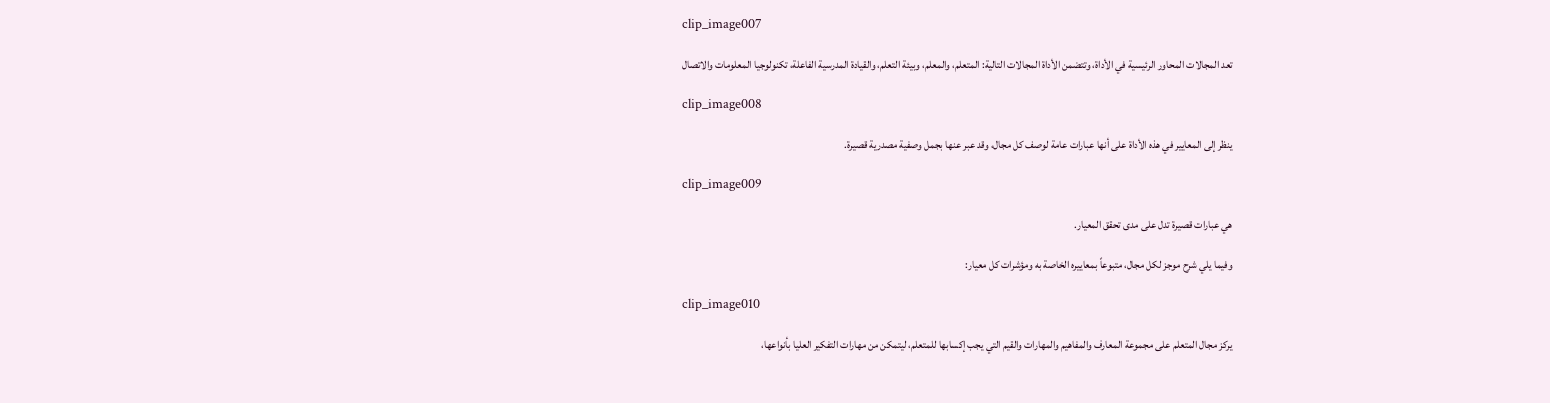clip_image007

تعد المجالات المحاور الرئيسية في الأداة، وتتضمن الأداة المجالات التالية: المتعلم، والمعلم، وبيئة التعلم، والقيادة المدرسية الفاعلة، تكنولوجيا المعلومات والاتصال

clip_image008

ينظر إلى المعايير في هذه الأداة على أنها عبارات عامة لوصف كل مجال، وقد عبر عنها بجمل وصفية مصدرية قصيرة.

clip_image009

هي عبارات قصيرة تدل على مدى تحقق المعيار.

وفيما يلي شرح موجز لكل مجال، متبوعاً بمعاييره الخاصة به ومؤشرات كل معيار:

clip_image010

يركز مجال المتعلم على مجموعة المعارف والمفاهيم والمهارات والقيم التي يجب إكسابها للمتعلم، ليتمكن من مهارات التفكير العليا بأنواعها،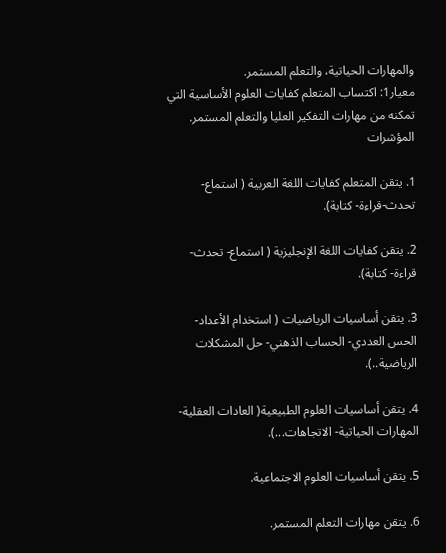والمهارات الحياتية، والتعلم المستمر.
معيار1: اكتساب المتعلم كفايات العلوم الأساسية التي تمكنه من مهارات التفكير العليا والتعلم المستمر.
المؤشرات

1. يتقن المتعلم كفايات اللغة العربية ( استماع- تحدث-قراءة- كتابة).

2. يتقن كفايات اللغة الإنجليزية ( استماع- تحدث-قراءة- كتابة).

3. يتقن أساسيات الرياضيات ( استخدام الأعداد- الحس العددي- الحساب الذهني- حل المشكلات الرياضية..).

4. يتقن أساسيات العلوم الطبيعية( العادات العقلية- المهارات الحياتية- الاتجاهات...).

5. يتقن أساسيات العلوم الاجتماعية.

6. يتقن مهارات التعلم المستمر.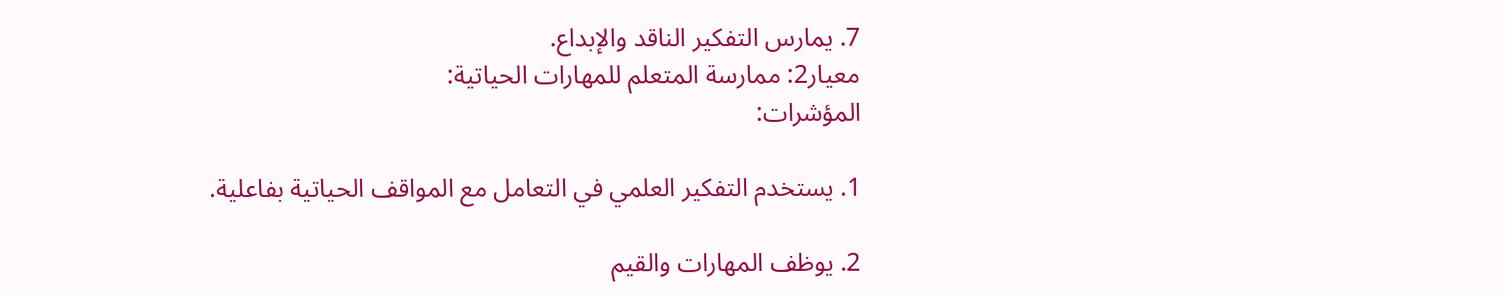7. يمارس التفكير الناقد والإبداع.
معيار2: ممارسة المتعلم للمهارات الحياتية:
المؤشرات:

1. يستخدم التفكير العلمي في التعامل مع المواقف الحياتية بفاعلية.

2. يوظف المهارات والقيم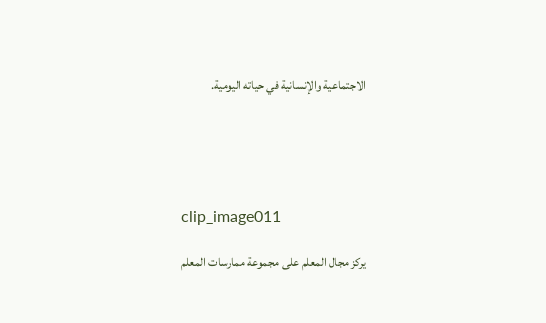الاجتماعية والإنسانية في حياته اليومية.





clip_image011

يركز مجال المعلم على مجموعة ممارسات المعلم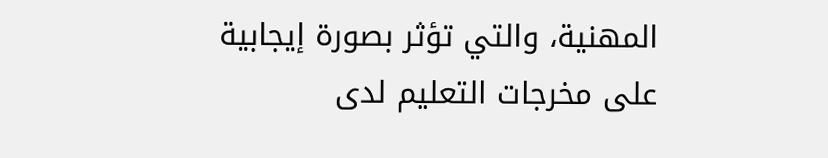المهنية، والتي تؤثر بصورة إيجابية على مخرجات التعليم لدى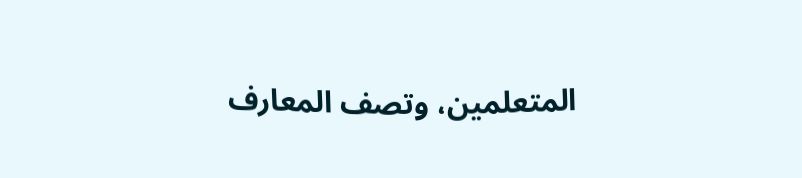المتعلمين، وتصف المعارف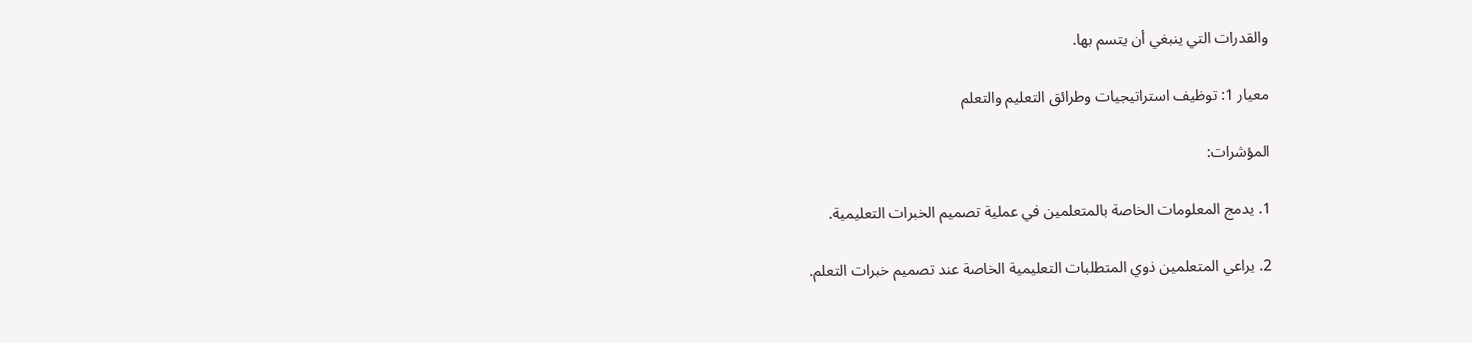والقدرات التي ينبغي أن يتسم بها.

معيار 1: توظيف استراتيجيات وطرائق التعليم والتعلم

المؤشرات:

1. يدمج المعلومات الخاصة بالمتعلمين في عملية تصميم الخبرات التعليمية.

2. يراعي المتعلمين ذوي المتطلبات التعليمية الخاصة عند تصميم خبرات التعلم.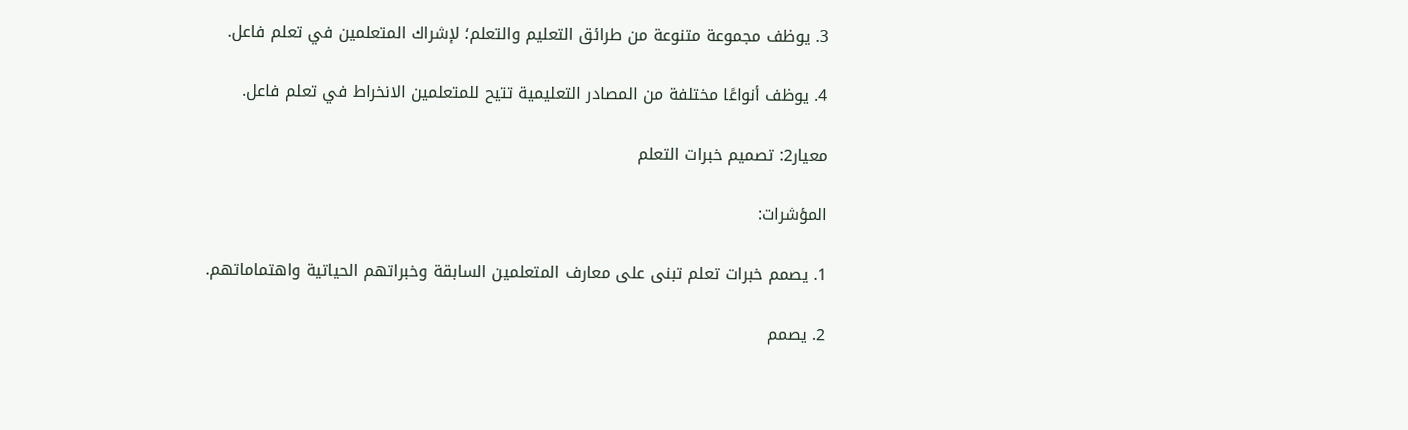3. يوظف مجموعة متنوعة من طرائق التعليم والتعلم؛ لإشراك المتعلمين في تعلم فاعل.

4. يوظف أنواعًا مختلفة من المصادر التعليمية تتيح للمتعلمين الانخراط في تعلم فاعل.

معيار2: تصميم خبرات التعلم

المؤشرات:

1. يصمم خبرات تعلم تبنى على معارف المتعلمين السابقة وخبراتهم الحياتية واهتماماتهم.

2. يصمم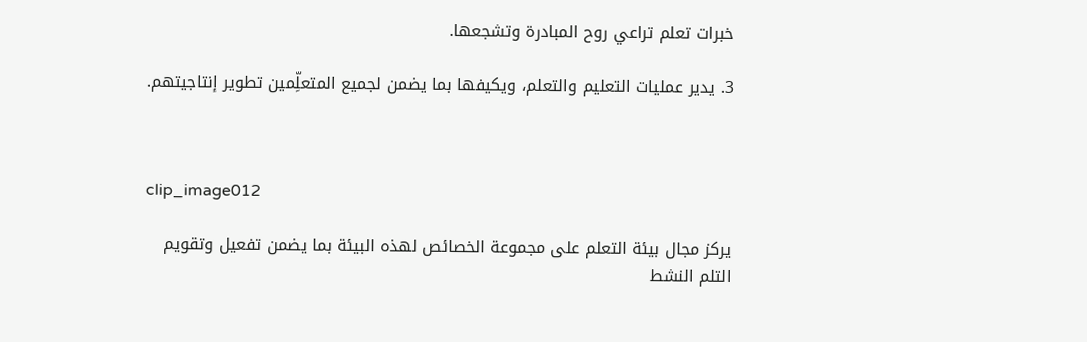خبرات تعلم تراعي روح المبادرة وتشجعها.

3. يدير عمليات التعليم والتعلم، ويكيفها بما يضمن لجميع المتعلِّمين تطوير إنتاجيتهم.



clip_image012

يركز مجال بيئة التعلم على مجموعة الخصائص لهذه البيئة بما يضمن تفعيل وتقويم التلم النشط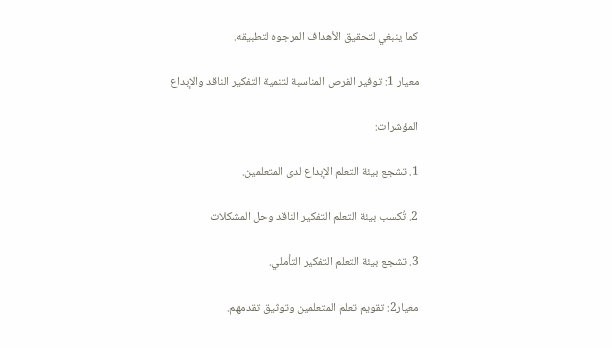كما ينبغي لتحقيق الأهداف المرجوه لتطبيقه.

معيار 1: توفير الفرص المناسبة لتنمية التفكير الناقد والإبداع

المؤشرات:

1. تشجع بيئة التعلم الإبداع لدى المتعلمين.

2. تُكسب بيئة التعلم التفكير الناقد وحل المشكلات

3. تشجع بيئة التعلم التفكير التأملي.

معيار2: تقويم تعلم المتعلمين وتوثيق تقدمهم.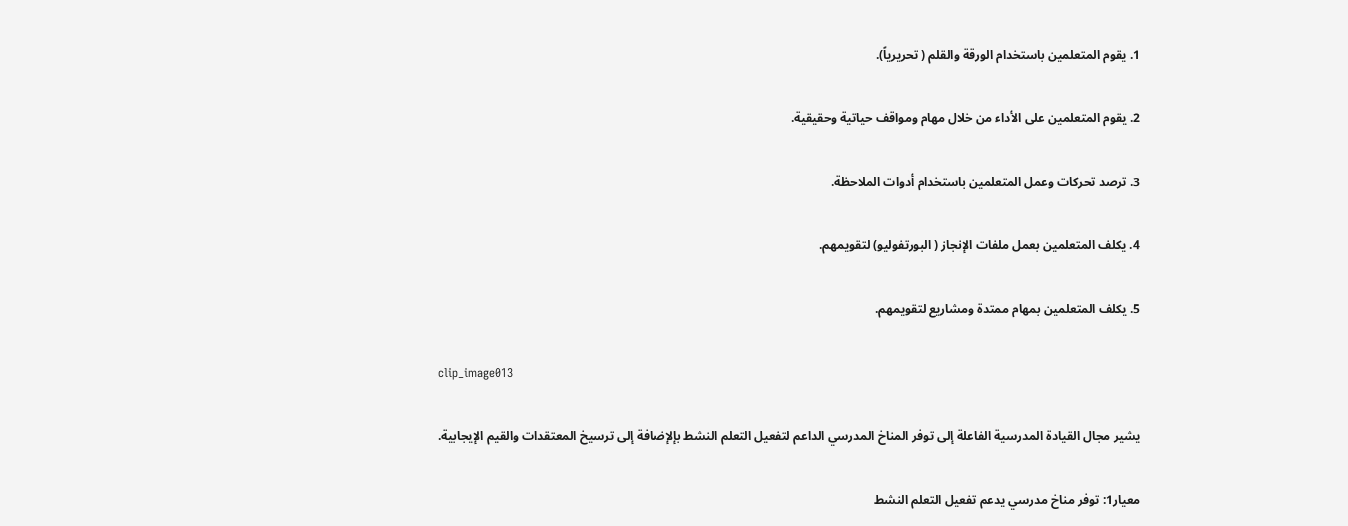1. يقوم المتعلمين باستخدام الورقة والقلم ( تحريرياً).

2. يقوم المتعلمين على الأداء من خلال مهام ومواقف حياتية وحقيقية.

3. ترصد تحركات وعمل المتعلمين باستخدام أدوات الملاحظة.

4. يكلف المتعلمين بعمل ملفات الإنجاز ( البورتفوليو) لتقويمهم.

5. يكلف المتعلمين بمهام ممتدة ومشاريع لتقويمهم.

clip_image013

يشير مجال القيادة المدرسية الفاعلة إلى توفر المناخ المدرسي الداعم لتفعيل التعلم النشط بإلإضافة إلى ترسيخ المعتقدات والقيم الإيجابية.

معيار1: توفر مناخ مدرسي يدعم تفعيل التعلم النشط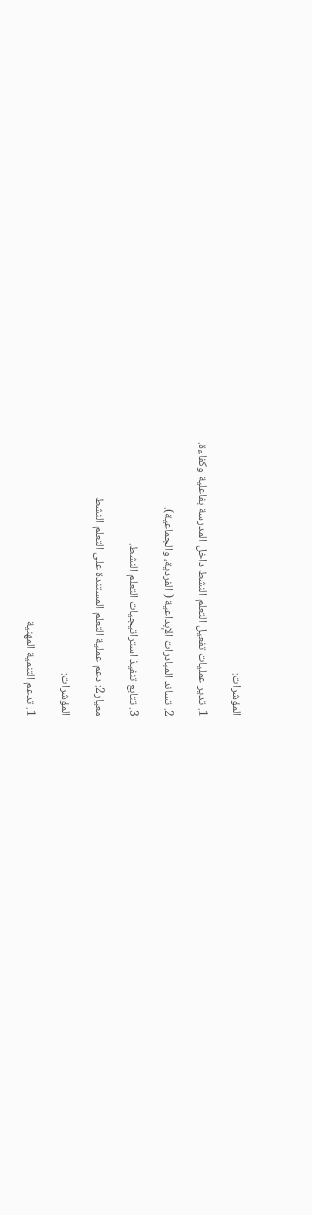المؤشرات:

1. تدير عمليات تفعيل التعلم النشط داخل المدرسة بفاعلية وكفاءة.

2. تساند المبادرات الإبداعية ( الفردية، والجماعية).

3. تتابع تنفيذ استراتيجيات التعلم النشط.

معيار2: دعم عملية التعلم المستندة على التعلم النشط

المؤشرات:

1. تدعم التنمية المهنية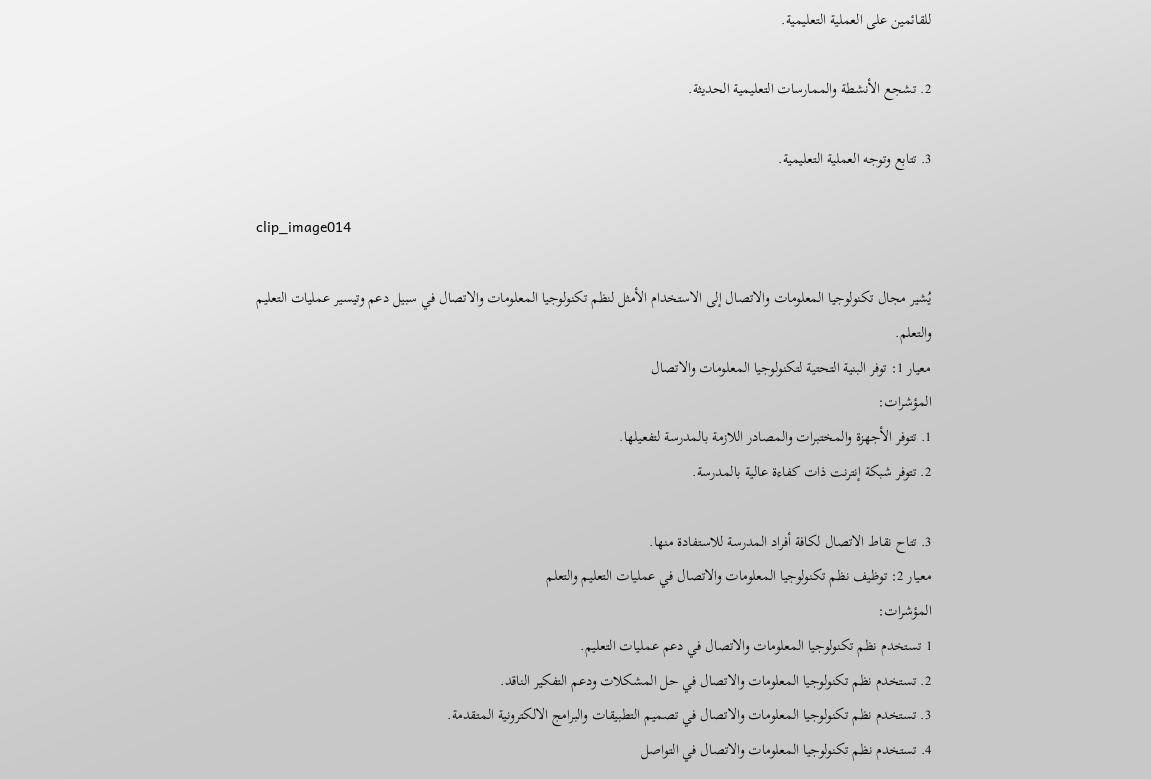للقائمين على العملية التعليمية.

2. تشجع الأنشطة والممارسات التعليمية الحديثة.

3. تتابع وتوجه العملية التعليمية.

clip_image014

يُشير مجال تكنولوجيا المعلومات والاتصال إلى الاستخدام الأمثل لنظم تكنولوجيا المعلومات والاتصال في سبيل دعم وتيسير عمليات التعليم والتعلم.
معيار 1: توفر البنية التحتية لتكنولوجيا المعلومات والاتصال
المؤشرات:
1. تتوفر الأجهزة والمختبرات والمصادر اللازمة بالمدرسة لتفعيلها.
2. تتوفر شبكة إنترنت ذات كفاءة عالية بالمدرسة.

3. تتاح نقاط الاتصال لكافة أفراد المدرسة للاستفادة منها.
معيار 2: توظيف نظم تكنولوجيا المعلومات والاتصال في عمليات التعليم والتعلم
المؤشرات:
1 تستخدم نظم تكنولوجيا المعلومات والاتصال في دعم عمليات التعليم.
2. تستخدم نظم تكنولوجيا المعلومات والاتصال في حل المشكلات ودعم التفكير الناقد.
3. تستخدم نظم تكنولوجيا المعلومات والاتصال في تصميم التطبيقات والبرامج الالكترونية المتقدمة.
4. تستخدم نظم تكنولوجيا المعلومات والاتصال في التواصل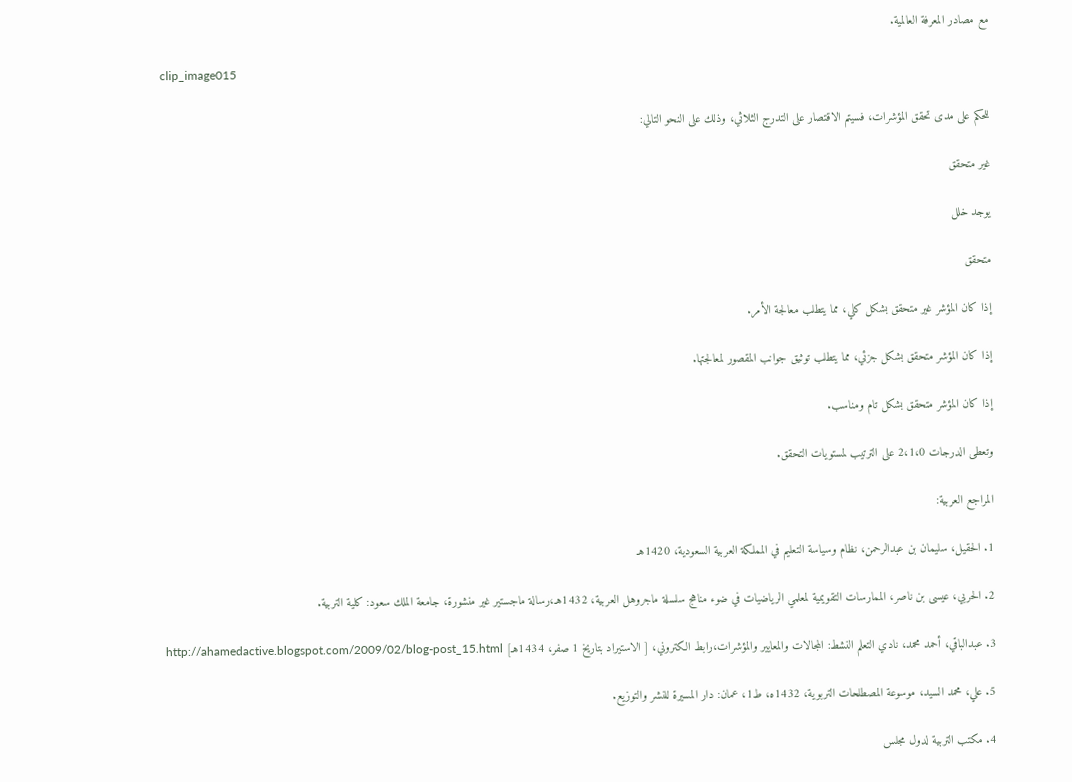مع مصادر المعرفة العالمية.

clip_image015

للحكم على مدى تحقق المؤشرات، فسيتم الاقتصار على التدرج الثلاثي، وذلك على النحو التالي:

غير متحقق

يوجد خلل

متحقق

إذا كان المؤشر غير متحقق بشكل كلي، مما يتطلب معالجة الأمر.

إذا كان المؤشر متحقق بشكل جزئي، مما يتطلب توثيق جوانب المقصور لمعالجتها.

إذا كان المؤشر متحقق بشكل تام ومناسب.

وتعطى الدرجات 2،1،0 على الترتيب لمستويات التحقق.

المراجع العربية:

1. الحقيل، سليمان بن عبدالرحمن، نظام وسياسة التعليم في المملكة العربية السعودية، 1420هـ

2. الحربي، عيسى بن ناصر، الممارسات التقويمية لمعلمي الرياضيات في ضوء مناهج سلسلة ماجروهل العربية، 1432هـ،رسالة ماجستير غير منشورة، جامعة الملك سعود: كلية التربية.

3. عبدالباقي، أحمد محمد، نادي التعلم النشط: المجالات والمعايير والمؤشرات،رابط الكتروني، [ الاستيراد بتاريخ 1 صفر، 1434هـ] http://ahamedactive.blogspot.com/2009/02/blog-post_15.html

5. علي، محمد السيد، موسوعة المصطلحات التربوية، 1432ه، ط1، عمان: دار المسيرة للنشر والتوزيع.

4. مكتب التربية لدول مجلس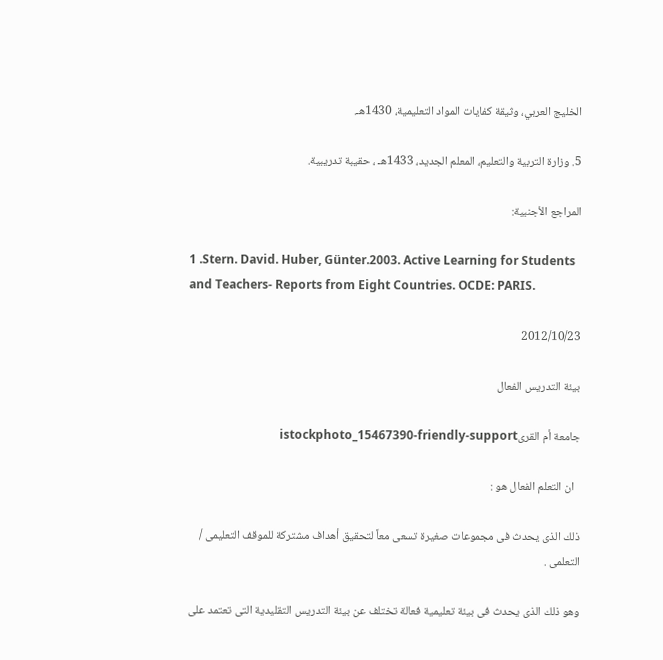الخليج العربي، وثيقة كفايات المواد التعليمية، 1430هـ.

5. وزارة التربية والتعليم، المعلم الجديد، 1433هـ ، حقيبة تدريبية.

المراجع الأجنبية:

1 .Stern. David. Huber, Günter.2003. Active Learning for Students and Teachers- Reports from Eight Countries. OCDE: PARIS.

2012/10/23

بيئة التدريس الفعال

جامعة أم القرىistockphoto_15467390-friendly-support

  ان التعلم الفعال هو :

ذلك الذى يحدث فى مجموعات صغيرة تسعى معاً لتحقيق أهداف مشتركة للموقف التعليمى / التعلمى .

وهو ذلك الذى يحدث فى بيئة تعليمية فعالة تختلف عن بيئة التدريس التقليدية التى تعتمد على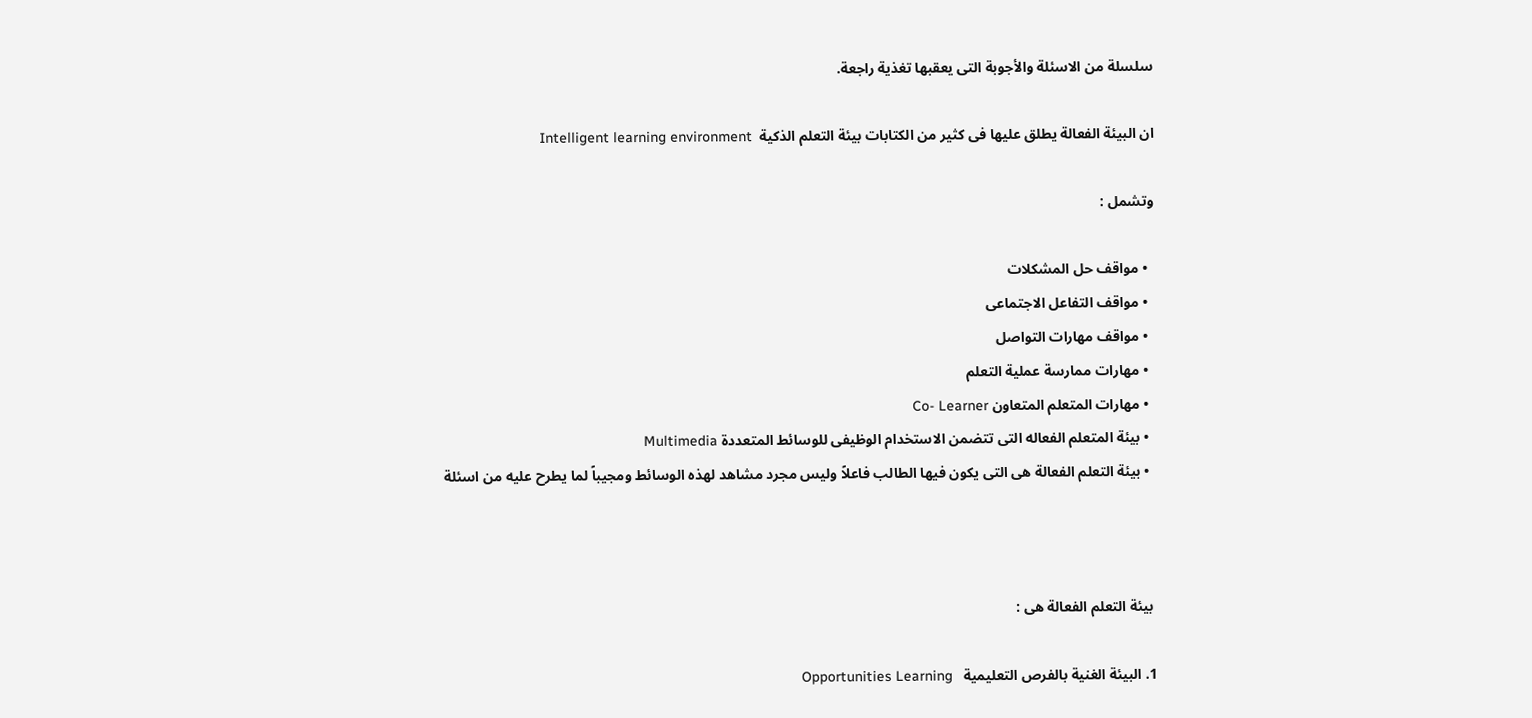سلسلة من الاسئلة والأجوبة التى يعقبها تغذية راجعة.

ان البيئة الفعالة يطلق عليها فى كثير من الكتابات بيئة التعلم الذكية  Intelligent learning environment

وتشمل :

  • مواقف حل المشكلات
  • مواقف التفاعل الاجتماعى
  • مواقف مهارات التواصل
  • مهارات ممارسة عملية التعلم
  • مهارات المتعلم المتعاون Co- Learner
  • بيئة المتعلم الفعاله التى تتضمن الاستخدام الوظيفى للوسائط المتعددة Multimedia
  • بيئة التعلم الفعالة هى التى يكون فيها الطالب فاعلاً وليس مجرد مشاهد لهذه الوسائط ومجيباً لما يطرح عليه من اسئلة



 بيئة التعلم الفعالة هى :

1. البيئة الغنية بالفرص التعليمية   Opportunities Learning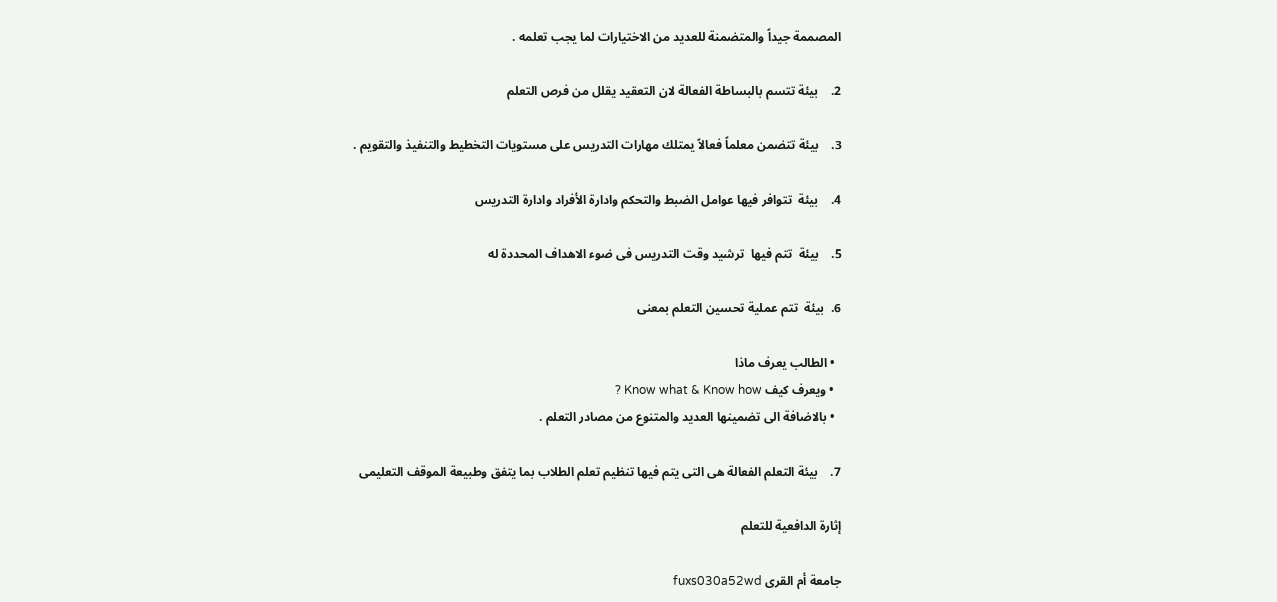المصممة جيداً والمتضمنة للعديد من الاختيارات لما يجب تعلمه .

2.    بيئة تتسم بالبساطة الفعالة لان التعقيد يقلل من فرص التعلم

3.    بيئة تتضمن معلماً فعالاً يمتلك مهارات التدريس على مستويات التخطيط والتنفيذ والتقويم .

4.    بيئة  تتوافر فيها عوامل الضبط والتحكم وادارة الأفراد وادارة التدريس

5.    بيئة  تتم فيها  ترشيد وقت التدريس فى ضوء الاهداف المحددة له

6.  بيئة  تتم عملية تحسين التعلم بمعنى

  • الطالب يعرف ماذا
  • ويعرف كيف Know what & Know how ?
  • بالاضافة الى تضمينها العديد والمتنوع من مصادر التعلم .

7.    بيئة التعلم الفعالة هى التى يتم فيها تنظيم تعلم الطلاب بما يتفق وطبيعة الموقف التعليمى

إثارة الدافعية للتعلم

جامعة أم القرى fuxs030a52wd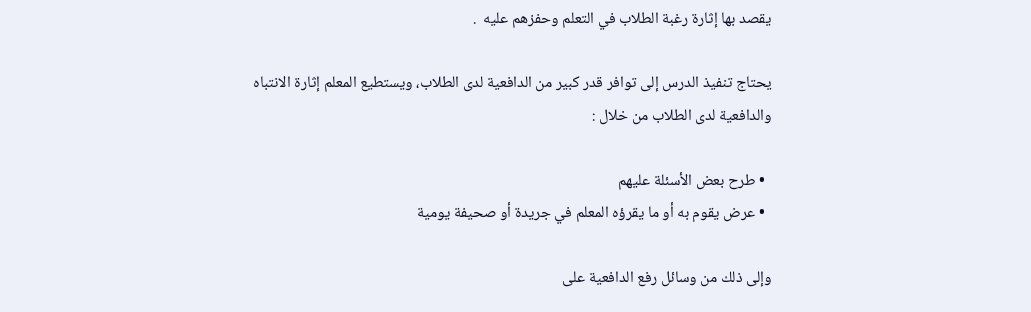يقصد بها إثارة رغبة الطلاب في التعلم وحفزهم عليه  .

يحتاج تنفيذ الدرس إلى توافر قدر كبير من الدافعية لدى الطلاب، ويستطيع المعلم إثارة الانتباه والدافعية لدى الطلاب من خلال :

  • طرح بعض الأسئلة عليهم
  • عرض يقوم به أو ما يقرؤه المعلم في جريدة أو صحيفة يومية

وإلى ذلك من وسائل رفع الدافعية على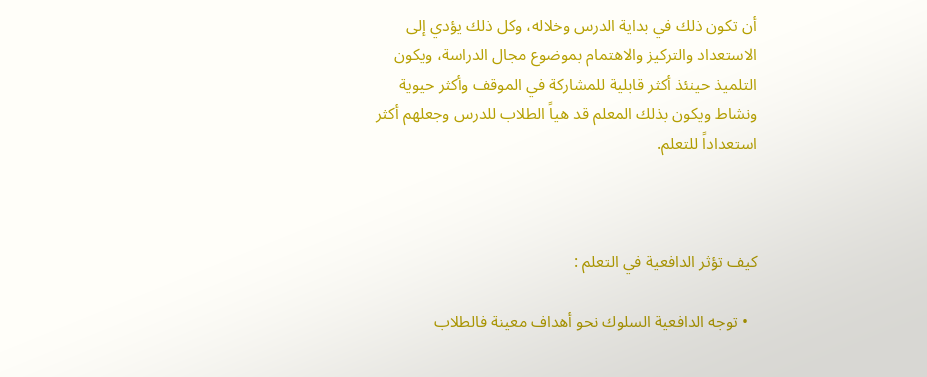أن تكون ذلك في بداية الدرس وخلاله، وكل ذلك يؤدي إلى الاستعداد والتركيز والاهتمام بموضوع مجال الدراسة، ويكون التلميذ حينئذ أكثر قابلية للمشاركة في الموقف وأكثر حيوية ونشاط ويكون بذلك المعلم قد هياً الطلاب للدرس وجعلهم أكثر استعداداً للتعلم.



كيف تؤثر الدافعية في التعلم :

  • توجه الدافعية السلوك نحو أهداف معينة فالطلاب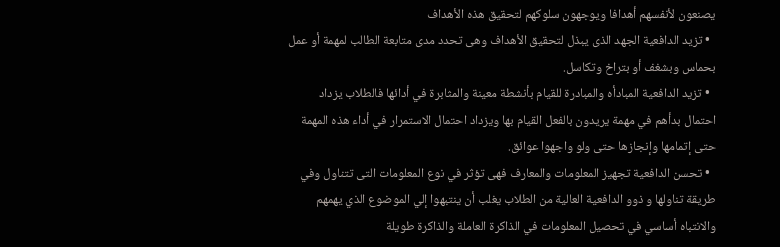يصنعون لأنفسهم أهدافا ويوجهون سلوكهم لتحقيق هذه الأهداف
  • تزيد الدافعية الجهد الذى يبذل لتحقيق الأهداف وهى تحدد مدى متابعة الطالب لمهمة أو عمل بحماس وبشغف أو بتراخ وتكاسل.
  • تزيد الدافعية المبادأه والمبادرة للقيام بأنشطة معينة والمثابرة في أدائها فالطلاب يزداد احتمال بدأهم في مهمة يريدون بالفعل القيام بها ويزداد احتمال الاستمرار في أداء هذه المهمة حتى إتمامها وإنجازها حتى ولو واجهوا عوائق.
  • تحسن الدافعية تجهيز المعلومات والمعارف فهى تؤثر في نوع المعلومات التى تتناول وفي طريقة تناولها و ذوو الدافعية العالية من الطلاب يغلب أن ينتبهوا إلي الموضوع الذي يهمهم والانتباه أساسي في تحصيل المعلومات في الذاكرة العاملة والذاكرة طويلة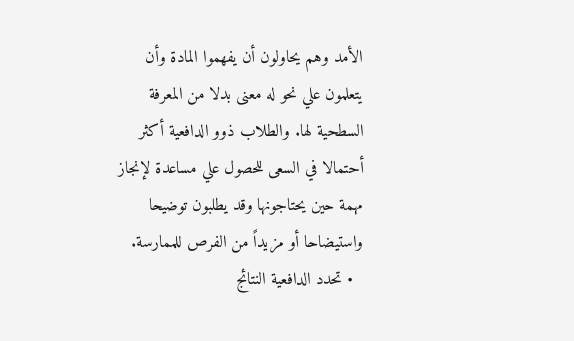الأمد وهم يحاولون أن يفهموا المادة وأن يتعلمون علي نحو له معنى بدلا من المعرفة السطحية لها. والطلاب ذوو الدافعية أكثر أحتمالا في السعى للحصول علي مساعدة لإنجاز مهمة حين يحتاجونها وقد يطلبون توضيحا واستيضاحا أو مزيداً من الفرص للممارسة.
  • تحدد الدافعية النتائج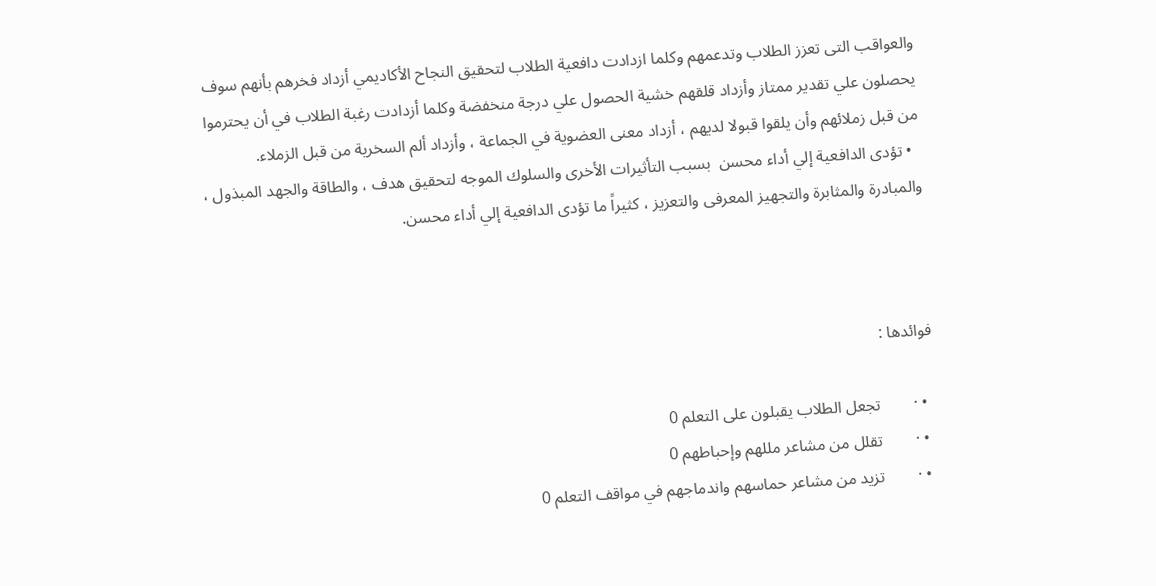والعواقب التى تعزز الطلاب وتدعمهم وكلما ازدادت دافعية الطلاب لتحقيق النجاح الأكاديمي أزداد فخرهم بأنهم سوف يحصلون علي تقدير ممتاز وأزداد قلقهم خشية الحصول علي درجة منخفضة وكلما أزدادت رغبة الطلاب في أن يحترموا من قبل زملائهم وأن يلقوا قبولا لديهم ، أزداد معنى العضوية في الجماعة ، وأزداد ألم السخرية من قبل الزملاء.
  • تؤدى الدافعية إلي أداء محسن  بسبب التأثيرات الأخرى والسلوك الموجه لتحقيق هدف ، والطاقة والجهد المبذول ، والمبادرة والمثابرة والتجهيز المعرفى والتعزيز ، كثيراً ما تؤدى الدافعية إلي أداء محسن.



فوائدها :

  • ·        تجعل الطلاب يقبلون على التعلم 0
  • ·        تقلل من مشاعر مللهم وإحباطهم 0
  • ·        تزيد من مشاعر حماسهم واندماجهم في مواقف التعلم 0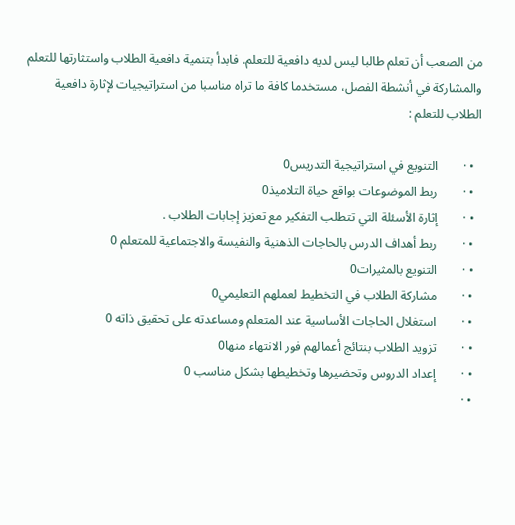من الصعب أن تعلم طالبا ليس لديه دافعية للتعلم. فابدأ بتنمية دافعية الطلاب واستثارتها للتعلم والمشاركة في أنشطة الفصل، مستخدما كافة ما تراه مناسبا من استراتيجيات لإثارة دافعية الطلاب للتعلم :

  • ·        التنويع في استراتيجية التدريس0
  • ·        ربط الموضوعات بواقع حياة التلاميذ0
  • ·        إثارة الأسئلة التي تتطلب التفكير مع تعزيز إجابات الطلاب .
  • ·        ربط أهداف الدرس بالحاجات الذهنية والنفيسة والاجتماعية للمتعلم 0
  • ·        التنويع بالمثيرات0
  • ·        مشاركة الطلاب في التخطيط لعملهم التعليمي0
  • ·        استغلال الحاجات الأساسية عند المتعلم ومساعدته على تحقيق ذاته 0
  • ·        تزويد الطلاب بنتائج أعمالهم فور الانتهاء منها0
  • ·        إعداد الدروس وتحضيرها وتخطيطها بشكل مناسب 0
  • ·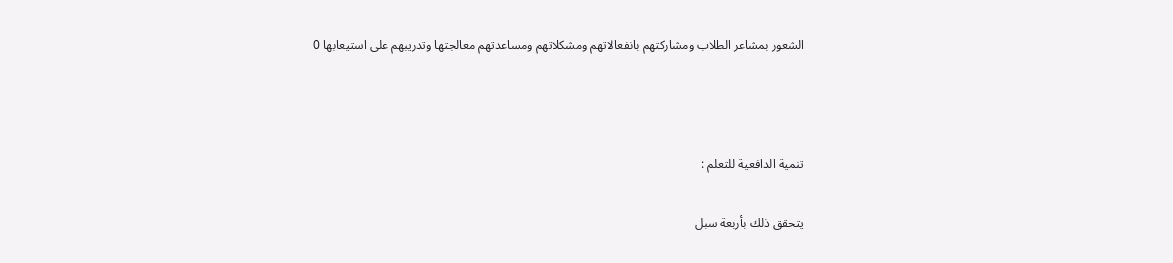الشعور بمشاعر الطلاب ومشاركتهم بانفعالاتهم ومشكلاتهم ومساعدتهم معالجتها وتدريبهم على استيعابها 0



تنمية الدافعية للتعلم :

يتحقق ذلك بأربعة سبل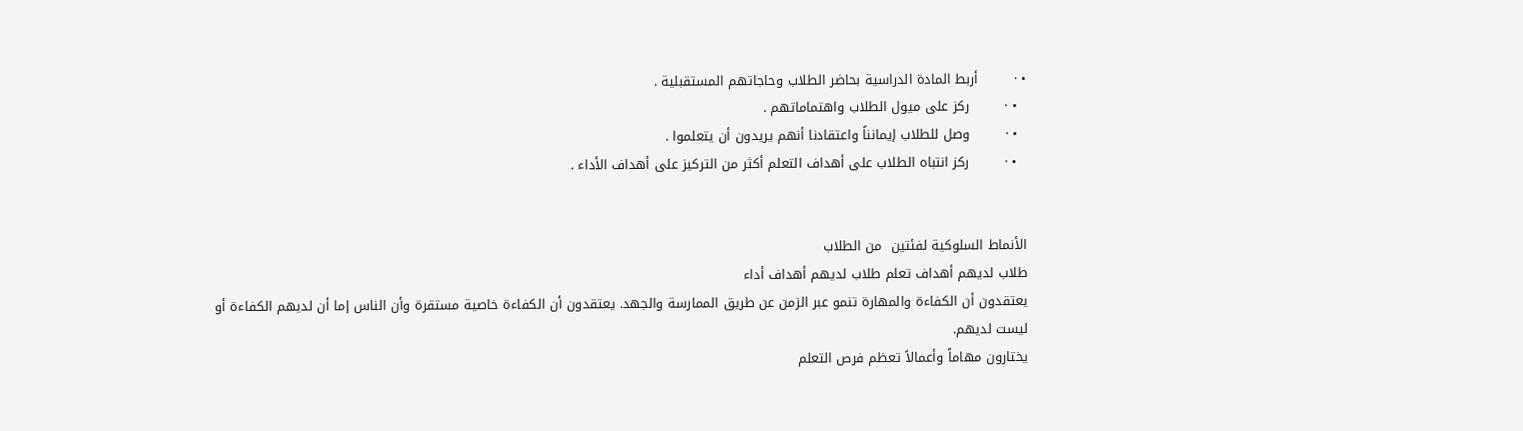• ·        أربط المادة الدراسية بحاضر الطلاب وحاجاتهم المستقبلية .
  • ·        ركز على ميول الطلاب واهتماماتهم .
  • ·        وصل للطلاب إيمانناً واعتقادنا أنهم يريدون أن يتعلموا .
  • ·        ركز انتباه الطلاب على أهداف التعلم أكثر من التركيز على أهداف الأداء .


الأنماط السلوكية لفئتين  من الطلاب
طلاب لديهم أهداف تعلم طلاب لديهم أهداف أداء
يعتقدون أن الكفاءة والمهارة تنمو عبر الزمن عن طريق الممارسة والجهد. يعتقدون أن الكفاءة خاصية مستقرة وأن الناس إما أن لديهم الكفاءة أو ليست لديهم.
يختارون مهاماً وأعمالاً تعظم فرص التعلم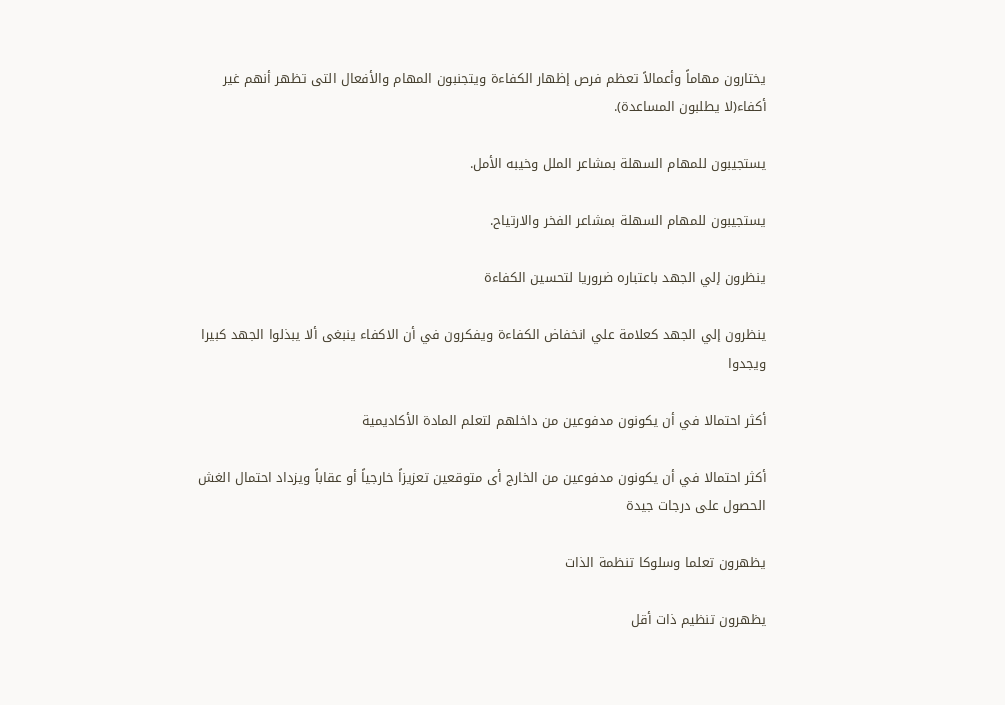يختارون مهاماً وأعمالاً تعظم فرص إظهار الكفاءة ويتجنبون المهام والأفعال التى تظهر أنهم غير أكفاء(لا يطلبون المساعدة).

يستجيبون للمهام السهلة بمشاعر الملل وخيبه الأمل.

يستجيبون للمهام السهلة بمشاعر الفخر والارتياح.

ينظرون إلي الجهد باعتباره ضروريا لتحسين الكفاءة

ينظرون إلي الجهد كعلامة علي انخفاض الكفاءة ويفكرون في أن الاكفاء ينبغى ألا يبذلوا الجهد كبيرا ويجدوا

أكثر احتمالا في أن يكونون مدفوعين من داخلهم لتعلم المادة الأكاديمية

أكثر احتمالا في أن يكونون مدفوعين من الخارج أى متوقعين تعزيزاً خارجياً أو عقاباً ويزداد احتمال الغش الحصول على درجات جيدة

يظهرون تعلما وسلوكا تنظمة الذات

يظهرون تنظيم ذات أقل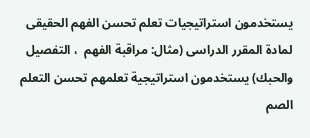يستخدمون استراتيجيات تعلم تحسن الفهم الحقيقى لمادة المقرر الدراسى (مثال: مراقبة الفهم  ، التفصيل والحبك) يستخدمون استراتيجية تعلمهم تحسن التعلم الصم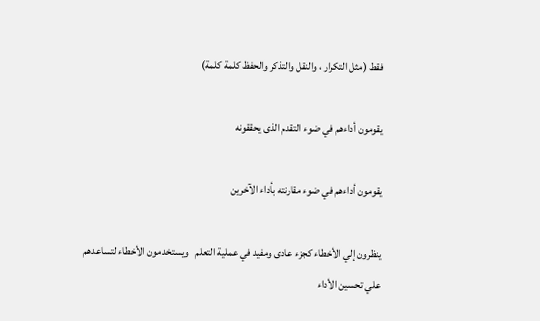فقط (مثل التكرار ، والنقل والتذكر والحفظ كلمة كلمة)

يقومون أداءهم في ضوء التقدم الذى يحققونه

يقومون أداءهم في ضوء مقارنته بأداء الآخرين

ينظرون إلي الأخطاء كجزء عادى ومفيد في عملية التعلم   ويستخدمون الأخطاء لتساعدهم علي تحسين الأداء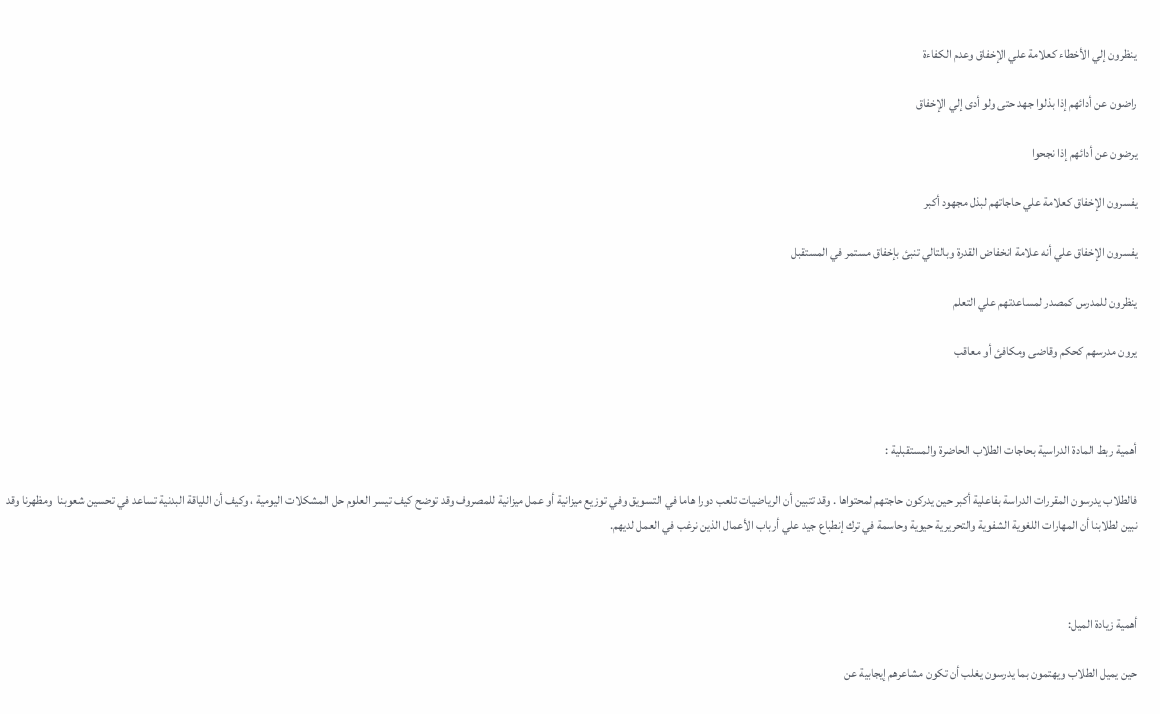ينظرون إلي الأخطاء كعلامة علي الإخفاق وعدم الكفاءة

راضون عن أدائهم إذا بذلوا جهد حتى ولو أدى إلي الإخفاق

يرضون عن أدائهم إذا نجحوا

يفسرون الإخفاق كعلامة علي حاجاتهم لبذل مجهود أكبر

يفسرون الإخفاق علي أنه علامة انخفاض القدرة وبالتالي تنبئ بإخفاق مستمر في المستقبل

ينظرون للمدرس كمصدر لمساعدتهم علي التعلم

يرون مدرسهم كحكم وقاضى ومكافئ أو معاقب



أهمية ربط المادة الدراسية بحاجات الطلاب الحاضرة والمستقبلية :

فالطلاب يدرسون المقررات الدراسة بفاعلية أكبر حين يدركون حاجتهم لمحتواها . وقد تتبين أن الرياضيات تلعب دورا هاما في التسويق وفي توزيع ميزانية أو عمل ميزانية للمصروف وقد توضح كيف تيسر العلوم حل المشكلات اليومية ، وكيف أن اللياقة البدنية تساعد في تحسين شعوبنا  ومظهرنا وقد نبين لطلابنا أن المهارات اللغوية الشفوية والتحريرية حيوية وحاسمة في ترك إنطباع جيد علي أرباب الأعمال الذين نرغب في العمل لديهم.



أهمية زيادة الميل:

حين يميل الطلاب ويهتمون بما يدرسون يغلب أن تكون مشاعرهم إيجابية عن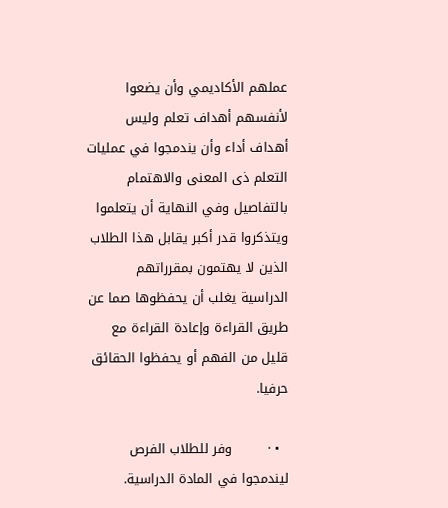عملهم الأكاديمي وأن يضعوا لأنفسهم أهداف تعلم وليس أهداف أداء وأن يندمجوا في عمليات التعلم ذى المعنى والاهتمام بالتفاصيل وفي النهاية أن يتعلموا ويتذكروا قدر أكبر يقابل هذا الطلاب الذين لا يهتمون بمقرراتهم الدراسية يغلب أن يحفظوها صما عن طريق القراءة وإعادة القراءة مع قليل من الفهم أو يحفظوا الحقائق حرفيا.

  • ·        وفر للطلاب الفرص ليندمجوا في المادة الدراسية.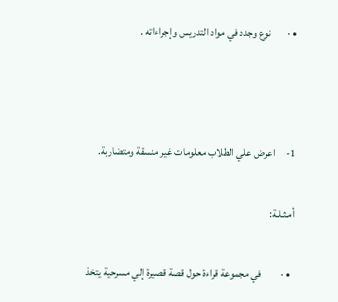• ·        نوع وجدد في مواد التدريس وإجراءاته .



1-     اعرض علي الطلاب معلومات غير منسقة ومتضاربة.

أمـثـلـة:

  • ·         في مجموعة قراءة حول قصة قصيرة إلي مسرحية يتخذ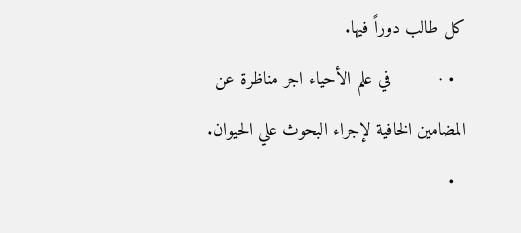كل طالب دوراً فيها.
  • ·         في علم الأحياء اجر مناظرة عن المضامين الخافية لإجراء البحوث علي الحيوان.
  •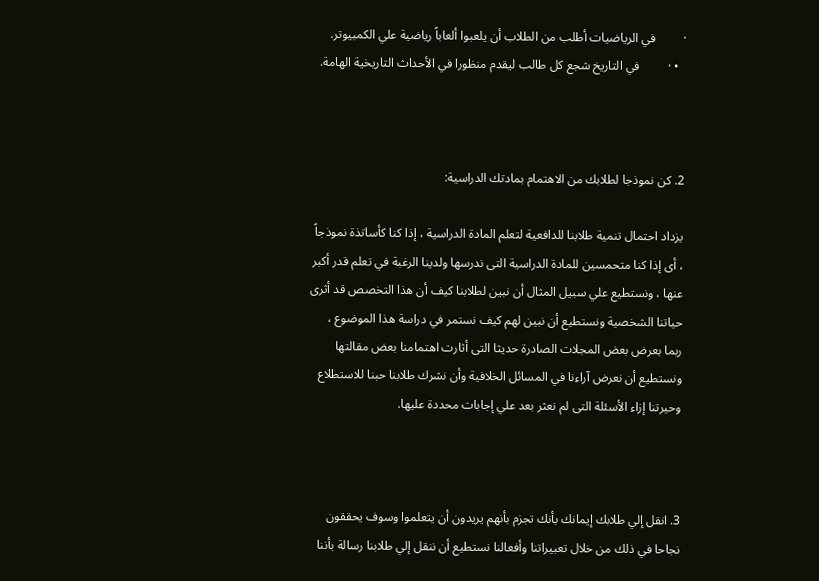·         في الرياضيات أطلب من الطلاب أن يلعبوا ألعاباً رياضية علي الكمبيوتر.
  • ·         في التاريخ شجع كل طالب ليقدم منظورا في الأحداث التاريخية الهامة.



2. كن نموذجا لطلابك من الاهتمام بمادتك الدراسية:

يزداد احتمال تنمية طلابنا للدافعية لتعلم المادة الدراسية ، إذا كنا كأساتذة نموذجاً ، أى إذا كنا متحمسين للمادة الدراسية التى ندرسها ولدينا الرغبة في تعلم قدر أكبر عنها ، ونستطيع علي سبيل المثال أن نبين لطلابنا كيف أن هذا التخصص قد أثرى حياتنا الشخصية ونستطيع أن نبين لهم كيف نستمر في دراسة هذا الموضوع ، ربما بعرض بعض المجلات الصادرة حديثا التى أثارت اهتمامنا بعض مقالتها ونستطيع أن نعرض آراءنا في المسائل الخلافية وأن نشرك طلابنا حبنا للاستطلاع وحيرتنا إزاء الأسئلة التى لم نعثر بعد علي إجابات محددة عليها.



3. انقل إلي طلابك إيمانك بأنك تجزم بأنهم يريدون أن يتعلموا وسوف يحققون نجاحا في ذلك من خلال تعبيراتنا وأفعالنا نستطيع أن ننقل إلي طلابنا رسالة بأننا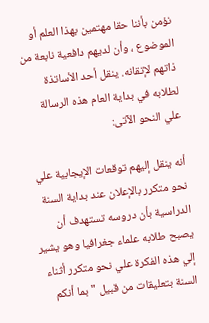نؤمن بأننا حقا مهتمين بهذا العلم أو الموضوع ، وأن لديهم دافعية نابعة من ذاتهم لإتقانه. ينقل أحد الأساتذة لطلابه في بداية العام هذه الرسالة علي النحو الآتى:

أنه ينقل إليهم توقعات الإيجابية علي نحو متكرر بالإعلان عند بداية السنة الدراسية بأن دروسه تستهدف أن يصبح طلابه علماء جغرافيا وهو يشير إلي هذه الفكرة علي نحو متكرر أثناء السنة بتعليقات من قبيل "بما أنكم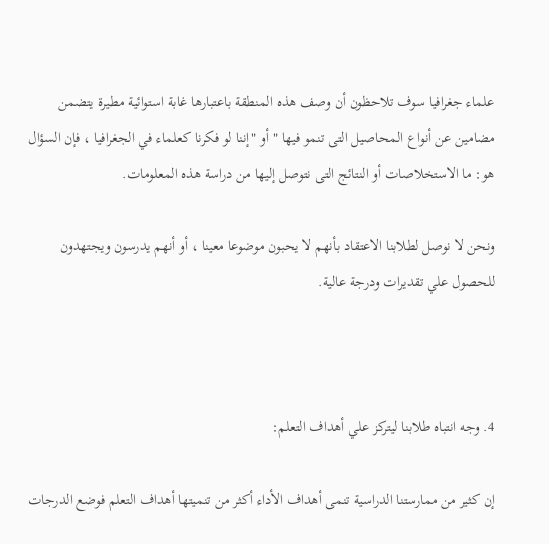علماء جغرافيا سوف تلاحظون أن وصف هذه المنطقة باعتبارها غابة استوائية مطيرة يتضمن مضامين عن أنواع المحاصيل التى تنمو فيها " أو "إننا لو فكرنا كعلماء في الجغرافيا ، فإن السؤال هو: ما الاستخلاصات أو النتائج التى نتوصل إليها من دراسة هذه المعلومات.

ونحن لا نوصل لطلابنا الاعتقاد بأنهم لا يحبون موضوعا معينا ، أو أنهم يدرسون ويجتهدون للحصول علي تقديرات ودرجة عالية.



4. وجه انتباه طلابنا ليتركز علي أهداف التعلم:

إن كثير من ممارستنا الدراسية تنمى أهداف الأداء أكثر من تنميتها أهداف التعلم فوضع الدرجات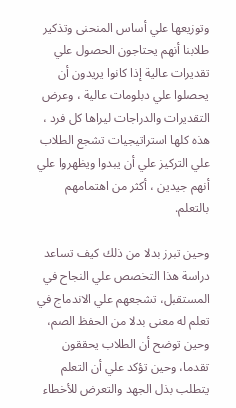وتوزيعها علي أساس المنحنى وتذكير طلابنا أنهم يحتاجون الحصول علي تقديرات عالية إذا كانوا يريدون أن يحصلوا علي دبلومات عالية ، وعرض التقديرات والدراجات ليراها كل فرد ، هذه كلها استراتيجيات تشجع الطلاب علي التركيز علي أن يبدوا ويظهروا علي أنهم جيدين ، أكثر من اهتمامهم بالتعلم.

وحين تبرز بدلا من ذلك كيف تساعد دراسة هذا التخصص علي النجاح في المستقبل، تشجعهم علي الاندماج في تعلم له معنى بدلا من الحفظ الصم، وحين توضح أن الطلاب يحققون تقدما، وحين تؤكد علي أن التعلم يتطلب بذل الجهد والتعرض للأخطاء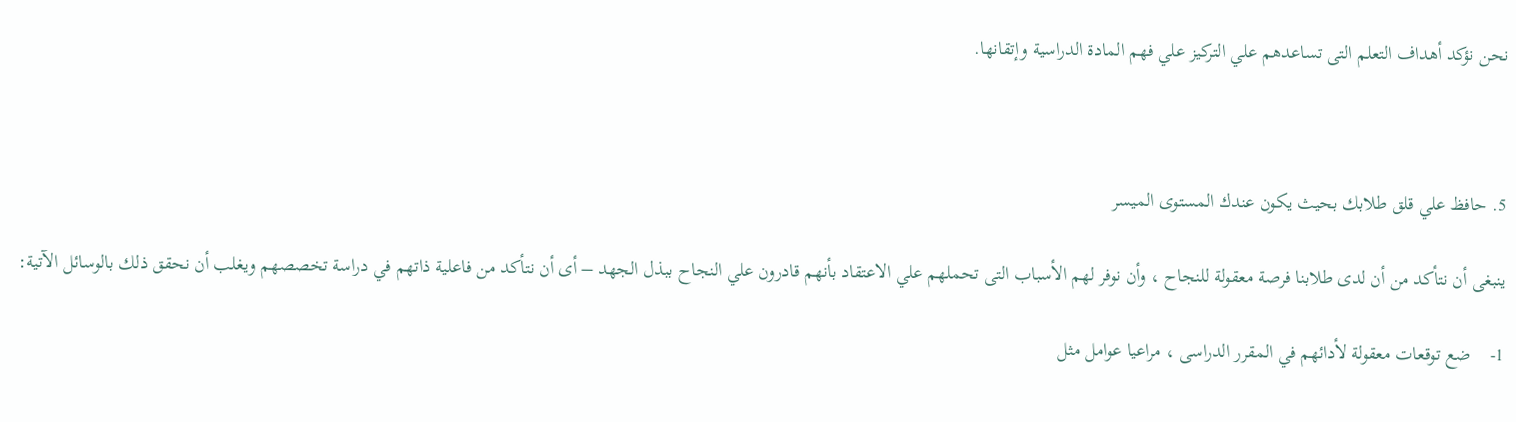نحن نؤكد أهداف التعلم التى تساعدهم علي التركيز علي فهم المادة الدراسية وإتقانها.



5. حافظ علي قلق طلابك بحيث يكون عندك المستوى الميسر

ينبغى أن نتأكد من أن لدى طلابنا فرصة معقولة للنجاح ، وأن نوفر لهم الأسباب التى تحملهم علي الاعتقاد بأنهم قادرون علي النجاح ببذل الجهد – أى أن نتأكد من فاعلية ذاتهم في دراسة تخصصهم ويغلب أن نحقق ذلك بالوسائل الآتية:

1-    ضع توقعات معقولة لأدائهم في المقرر الدراسى ، مراعيا عوامل مثل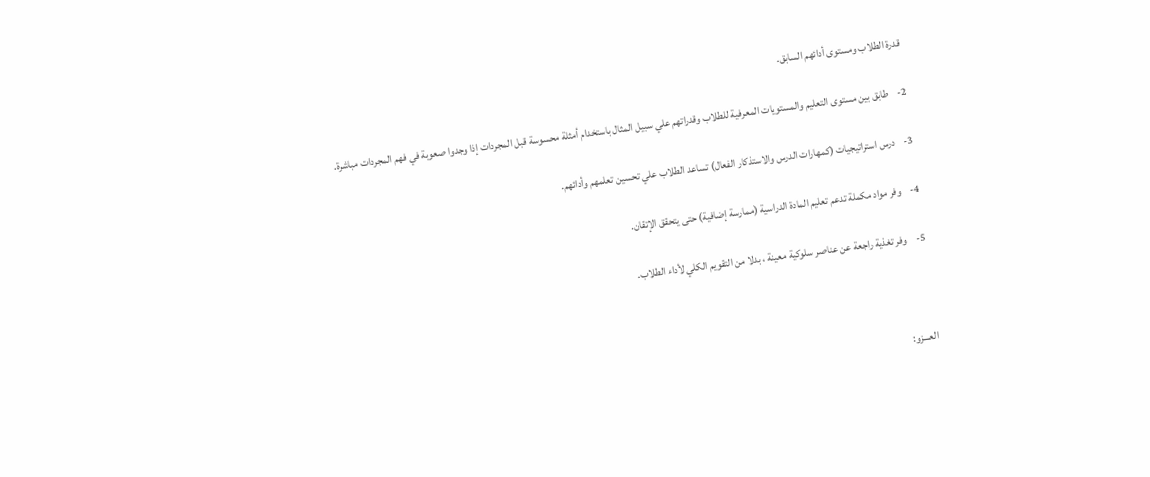قدرة الطلاب ومستوى أدائهم السابق.

2-    طابق بين مستوى التعليم والمستويات المعرفية للطلاب وقدراتهم علي سبيل المثال باستخدام أمثلة محسوسة قبل المجردات إذا وجدوا صعوبة في فهم المجردات مباشرة.

3-    درس استراتيجيات (كمهارات الدرس والاستذكار الفعال) تساعد الطلاب علي تحسين تعلمهم وأدائهم.

4-    وفر مواد مكملة تدعم تعليم المادة الدراسية (ممارسة إضافية) حتى يتحقق الإتقان.

5-    وفر تغذية راجعة عن عناصر سلوكية معينة ، بدلا من التقويم الكلي لأداء الطلاب.



العـــزو: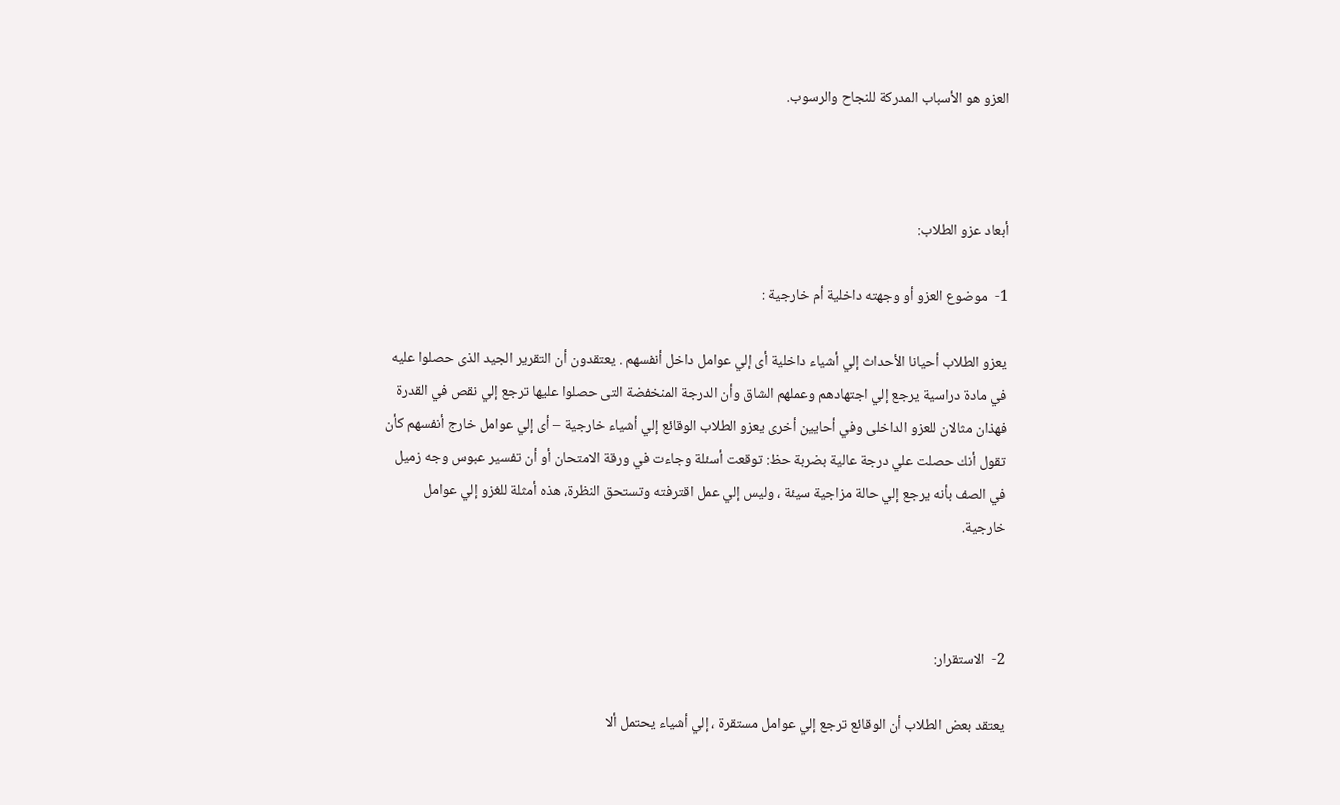العزو هو الأسباب المدركة للنجاح والرسوب.



أبعاد عزو الطلاب:

1-  موضوع العزو أو وجهته داخلية أم خارجية :

يعزو الطلاب أحيانا الأحداث إلي أشياء داخلية أى إلي عوامل داخل أنفسهم . يعتقدون أن التقرير الجيد الذى حصلوا عليه في مادة دراسية يرجع إلي اجتهادهم وعملهم الشاق وأن الدرجة المنخفضة التى حصلوا عليها ترجع إلي نقص في القدرة فهذان مثالان للعزو الداخلى وفي أحايين أخرى يعزو الطلاب الوقائع إلي أشياء خارجية – أى إلي عوامل خارج أنفسهم كأن تقول أنك حصلت علي درجة عالية بضربة حظ: توقعت أسئلة وجاءت في ورقة الامتحان أو أن تفسير عبوس وجه زميل في الصف بأنه يرجع إلي حالة مزاجية سيئة ، وليس إلي عمل اقترفته وتستحق النظرة، هذه أمثلة للغزو إلي عوامل خارجية.



2-  الاستقرار:

يعتقد بعض الطلاب أن الوقائع ترجع إلي عوامل مستقرة ، إلي أشياء يحتمل ألا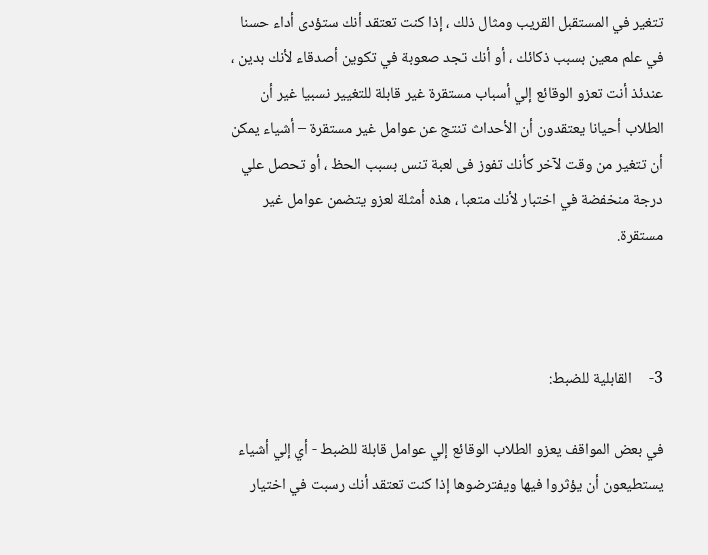تتغير في المستقبل القريب ومثال ذلك ، إذا كنت تعتقد أنك ستؤدى أداء حسنا في علم معين بسبب ذكائك ، أو أنك تجد صعوبة في تكوين أصدقاء لأنك بدين ، عندئذ أنت تعزو الوقائع إلي أسباب مستقرة غير قابلة للتغيير نسبيا غير أن الطلاب أحيانا يعتقدون أن الأحداث تنتج عن عوامل غير مستقرة – أشياء يمكن أن تتغير من وقت لآخر كأنك تفوز فى لعبة تنس بسبب الحظ ، أو تحصل علي درجة منخفضة في اختبار لأنك متعبا ، هذه أمثلة لعزو يتضمن عوامل غير مستقرة.



3-     القابلية للضبط:

في بعض المواقف يعزو الطلاب الوقائع إلي عوامل قابلة للضبط - أي إلي أشياء يستطيعون أن يؤثروا فيها ويفترضوها إذا كنت تعتقد أنك رسبت في اختيار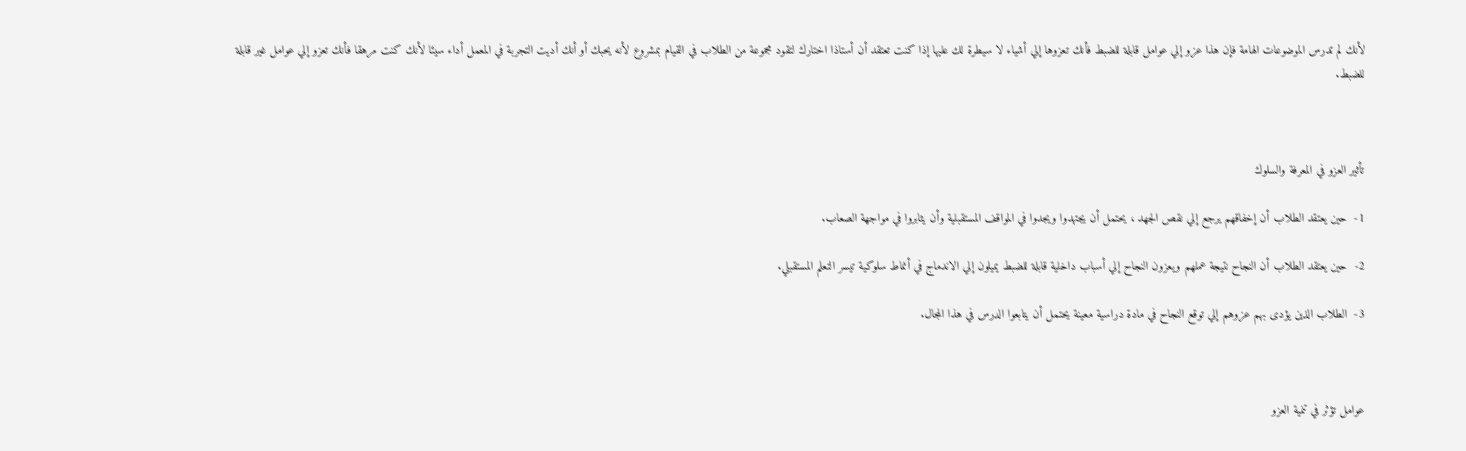لأنك لم تدرس الموضوعات الهامة فإن هذا عزو إلي عوامل قابلة للضبط فأنك تعزوها إلي أشياء لا سيطرة لك عليها إذا كنت تعتقد أن أستاذا اختارك لتقود مجموعة من الطلاب في القيام بمشروع لأنه يحبك أو أنك أديت التجربة في المعمل أداء سيئا لأنك كنت مرهقا فأنك تعزو إلي عوامل غير قابلة للضبط.



تأثير العزو في المعرفة والسلوك

1-  حين يعتقد الطلاب أن إخفاقهم يرجع إلي نقص الجهد ، يحتمل أن يجتهدوا ويجدوا في المواقف المستقبلية وأن يثابروا في مواجهة الصعاب.

2-  حين يعتقد الطلاب أن النجاح نتيجة عملهم ويعزون النجاح إلي أسباب داخلية قابلة للضبط يميلون إلي الاندماج في أنماط سلوكية تيسر التعلم المستقبلي.

3-  الطلاب الذين يؤدى بهم عزوهم إلي توقع النجاح في مادة دراسية معينة يحتمل أن يتابعوا الدرس في هذا المجال.



عوامل تؤثر في تنمية العزو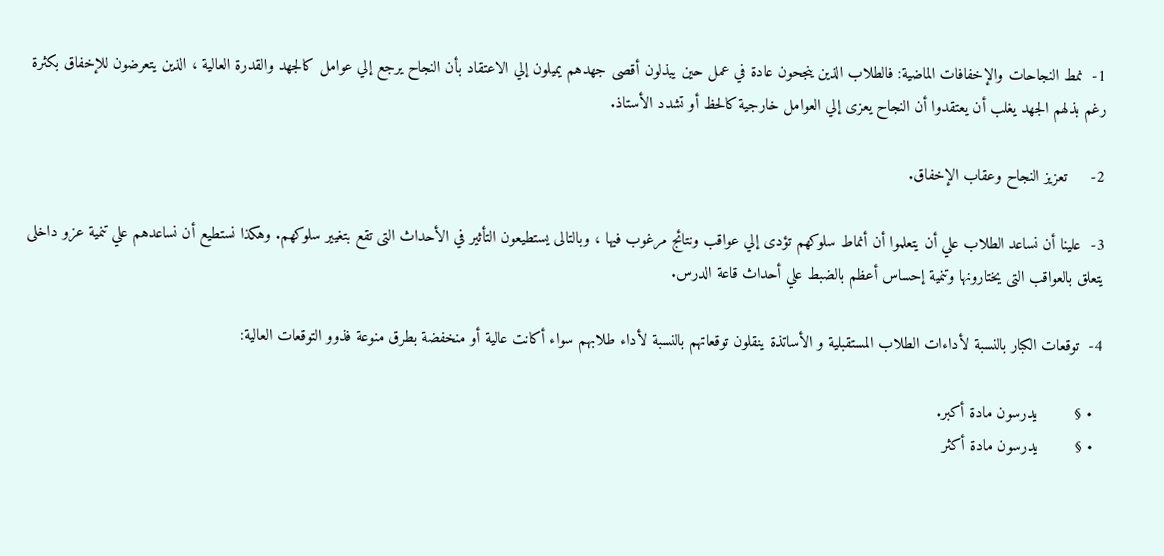1-  نمط النجاحات والإخفافات الماضية: فالطلاب الذين ينجحون عادة في عمل حين يبذلون أقصى جهدهم يميلون إلي الاعتقاد بأن النجاح يرجع إلي عوامل كالجهد والقدرة العالية ، الذين يتعرضون للإخفاق بكثرة رغم بذلهم الجهد يغلب أن يعتقدوا أن النجاح يعزى إلي العوامل خارجية كالحظ أو تشدد الأستاذ.

2-     تعزيز النجاح وعقاب الإخفاق.

3-  علينا أن نساعد الطلاب علي أن يتعلموا أن أنماط سلوكهم تؤدى إلي عواقب ونتائج مرغوب فيها ، وبالتالى يستطيعون التأثير في الأحداث التى تقع بتغيير سلوكهم. وهكذا نستطيع أن نساعدهم علي تنمية عزو داخلى يتعلق بالعواقب التى يختارونها وتنمية إحساس أعظم بالضبط علي أحداث قاعة الدرس.

4-  توقعات الكبار بالنسبة لأداءات الطلاب المستقبلية و الأساتذة ينقلون توقعاتهم بالنسبة لأداء طلابهم سواء أكانت عالية أو منخفضة بطرق منوعة فذوو التوقعات العالية:

  • §        يدرسون مادة أكبر.
  • §        يدرسون مادة أكثر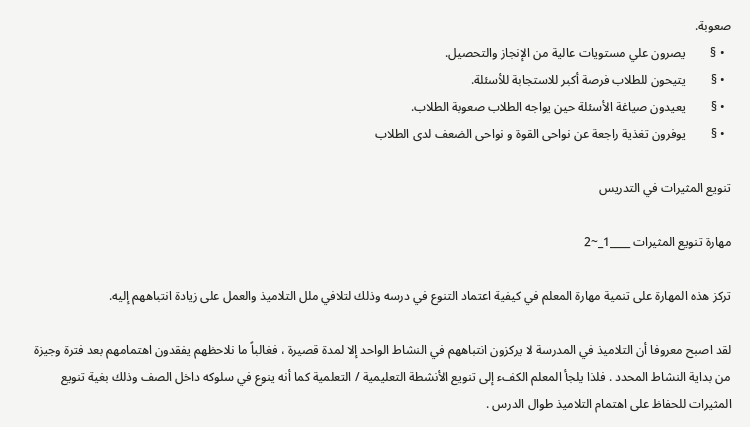صعوبة.
  • §        يصرون علي مستويات عالية من الإنجاز والتحصيل.
  • §        يتيحون للطلاب فرصة أكبر للاستجابة للأسئلة.
  • §        يعيدون صياغة الأسئلة حين يواجه الطلاب صعوبة الطلاب.
  • §        يوفرون تغذية راجعة عن نواحى القوة و نواحى الضعف لدى الطلاب

تنويع المثيرات في التدريس

مهارة تنويع المثيرات ____1_~2

تركز هذه المهارة على تنمية مهارة المعلم في كيفية اعتماد التنوع في درسه وذلك لتلافي ملل التلاميذ والعمل على زيادة انتباههم إليه.

لقد اصبح معروفا أن التلاميذ في المدرسة لا يركزون انتباههم في النشاط الواحد إلا لمدة قصيرة ، فغالباً ما نلاحظهم يفقدون اهتمامهم بعد فترة وجيزة من بداية النشاط المحدد . فلذا يلجأ المعلم الكفء إلى تنويع الأنشطة التعليمية / التعلمية كما أنه ينوع في سلوكه داخل الصف وذلك بغية تنويع المثيرات للحفاظ على اهتمام التلاميذ طوال الدرس .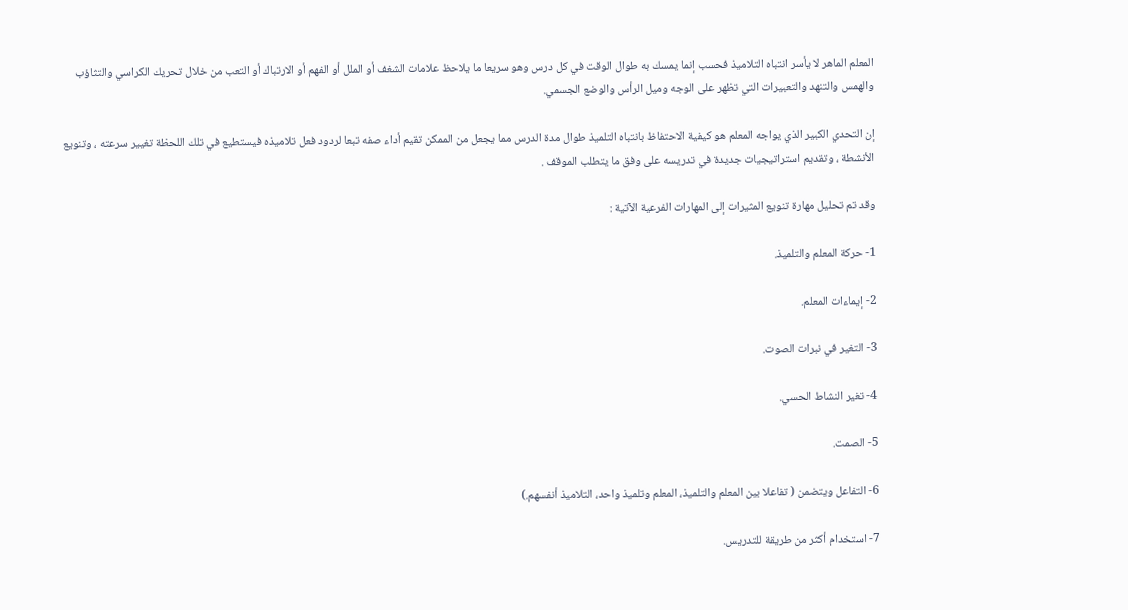المعلم الماهر لا يأسر انتباه التلاميذ فحسب إنما يمسك به طوال الوقت في كل درس وهو سريعا ما يلاحظ علامات الشغف أو الملل أو الفهم أو الارتباك أو التعب من خلال تحريك الكراسي والتثاؤب والهمس والتنهد والتعبيرات التي تظهر على الوجه وميل الرأس والوضع الجسمي.

إن التحدي الكبير الذي يواجه المعلم هو كيفية الاحتفاظ بانتباه التلميذ طوال مدة الدرس مما يجعل من الممكن تقيم أداء صفه تبعا لردود فعل تلاميذه فيستطيع في تلك اللحظة تغيير سرعته ، وتنويع الأنشطة ، وتقديم استراتيجيات جديدة في تدريسه على وفق ما يتطلب الموقف .

وقد تم تحليل مهارة تنويع المثيرات إلى المهارات الفرعية الآتية :

1- حركة المعلم والتلميذ.

2- إيماءات المعلم.

3- التغير في نبرات الصوت.

4- تغير النشاط الحسي.

5- الصمت.

6- التفاعل ويتضمن ( تفاعلا بين المعلم والتلميذ، المعلم وتلميذ واحد، التلاميذ أنفسهم.)

7- استخدام أكثر من طريقة للتدريس.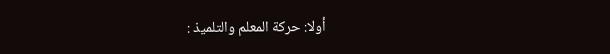أولا: حركة المعلم والتلميذ :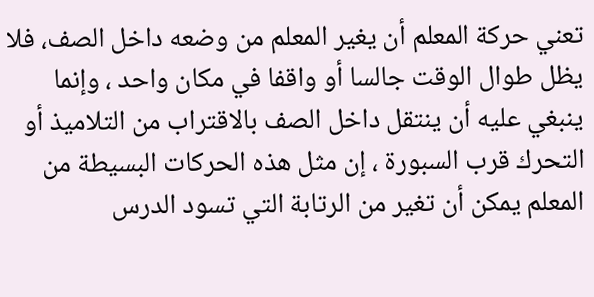تعني حركة المعلم أن يغير المعلم من وضعه داخل الصف، فلا يظل طوال الوقت جالسا أو واقفا في مكان واحد ، وإنما ينبغي عليه أن ينتقل داخل الصف بالاقتراب من التلاميذ أو التحرك قرب السبورة ، إن مثل هذه الحركات البسيطة من المعلم يمكن أن تغير من الرتابة التي تسود الدرس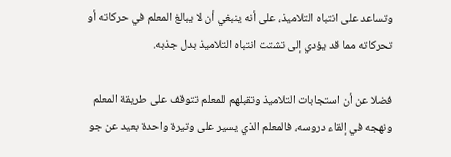وتساعد على انتباه التلاميذ، على أنه ينبغي أن لا يبالغ المعلم في حركاته أو تحركاته مما قد يؤدي إلى تشتت انتباه التلاميذ بدل جذبه.

فضلا عن أن استجابات التلاميذ وتقبلهم للمعلم تتوقف على طريقة المعلم ونهجه في إلقاء دروسه، فالمعلم الذي يسير على وتيرة واحدة بعيد عن جو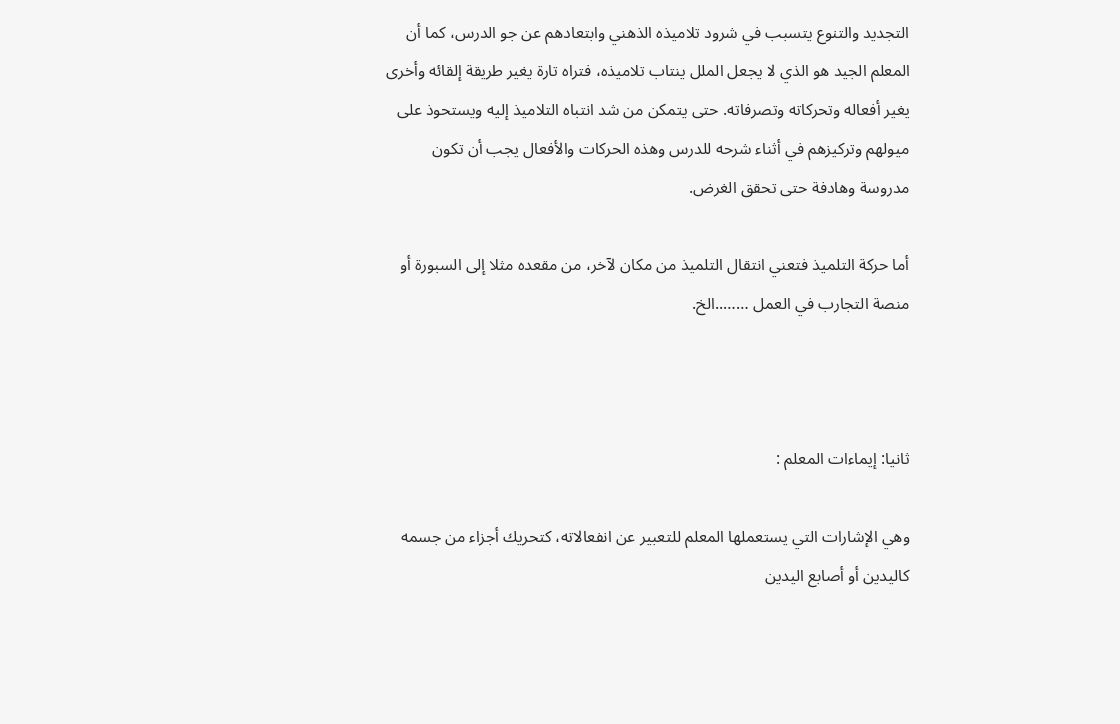التجديد والتنوع يتسبب في شرود تلاميذه الذهني وابتعادهم عن جو الدرس، كما أن المعلم الجيد هو الذي لا يجعل الملل ينتاب تلاميذه، فتراه تارة يغير طريقة إلقائه وأخرى يغير أفعاله وتحركاته وتصرفاته. حتى يتمكن من شد انتباه التلاميذ إليه ويستحوذ على ميولهم وتركيزهم في أثناء شرحه للدرس وهذه الحركات والأفعال يجب أن تكون مدروسة وهادفة حتى تحقق الغرض.

أما حركة التلميذ فتعني انتقال التلميذ من مكان لآخر، من مقعده مثلا إلى السبورة أو منصة التجارب في العمل ……..الخ.



ثانيا: إيماءات المعلم :

وهي الإشارات التي يستعملها المعلم للتعبير عن انفعالاته، كتحريك أجزاء من جسمه كاليدين أو أصابع اليدين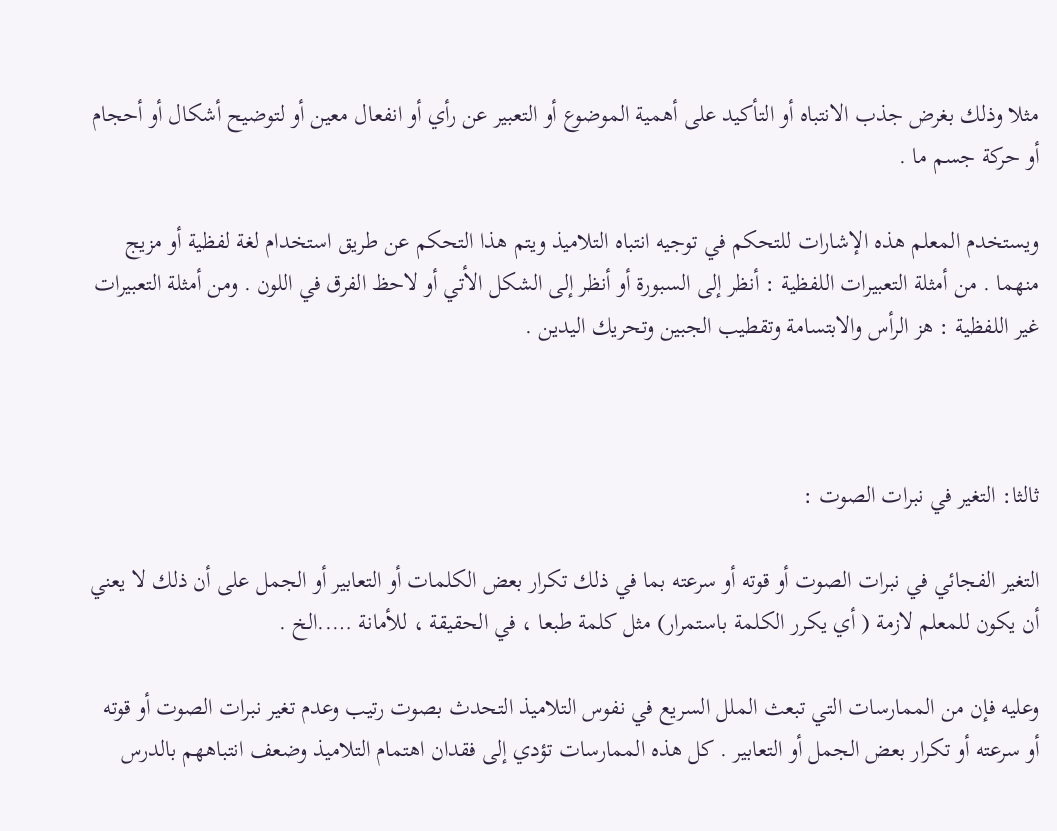مثلا وذلك بغرض جذب الانتباه أو التأكيد على أهمية الموضوع أو التعبير عن رأي أو انفعال معين أو لتوضيح أشكال أو أحجام أو حركة جسم ما .

ويستخدم المعلم هذه الإشارات للتحكم في توجيه انتباه التلاميذ ويتم هذا التحكم عن طريق استخدام لغة لفظية أو مزيج منهما . من أمثلة التعبيرات اللفظية : أنظر إلى السبورة أو أنظر إلى الشكل الأتي أو لاحظ الفرق في اللون . ومن أمثلة التعبيرات غير اللفظية : هز الرأس والابتسامة وتقطيب الجبين وتحريك اليدين .



ثالثا: التغير في نبرات الصوت :

التغير الفجائي في نبرات الصوت أو قوته أو سرعته بما في ذلك تكرار بعض الكلمات أو التعابير أو الجمل على أن ذلك لا يعني أن يكون للمعلم لازمة ( أي يكرر الكلمة باستمرار) مثل كلمة طبعا ، في الحقيقة ، للأمانة …..الخ .

وعليه فإن من الممارسات التي تبعث الملل السريع في نفوس التلاميذ التحدث بصوت رتيب وعدم تغير نبرات الصوت أو قوته أو سرعته أو تكرار بعض الجمل أو التعابير . كل هذه الممارسات تؤدي إلى فقدان اهتمام التلاميذ وضعف انتباههم بالدرس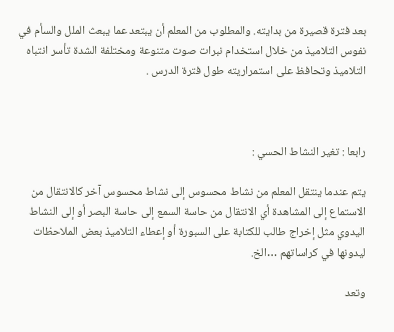بعد فترة قصيرة من بدايته. والمطلوب من المعلم أن يبتعد عما يبعث الملل والسأم في نفوس التلاميذ من خلال استخدام نبرات صوت متنوعة ومختلفة الشدة تأسر انتباه التلاميذ وتحافظ على استمراريته طول فترة الدرس .



رابعا : تغير النشاط الحسي :

يتم عندما ينتقل المعلم من نشاط محسوس إلى نشاط محسوس آخر كالانتقال من الاستماع إلى المشاهدة أي الانتقال من حاسة السمع إلى حاسة البصر أو إلى النشاط اليدوي مثل إخراج طالب للكتابة على السبورة أو إعطاء التلاميذ بعض الملاحظات ليدونها في كراساتهم …الخ.

وتعد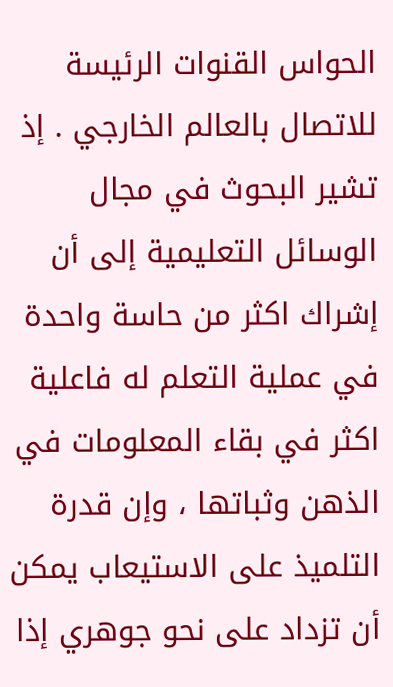الحواس القنوات الرئيسة للاتصال بالعالم الخارجي . إذ تشير البحوث في مجال الوسائل التعليمية إلى أن إشراك اكثر من حاسة واحدة في عملية التعلم له فاعلية اكثر في بقاء المعلومات في الذهن وثباتها ، وإن قدرة التلميذ على الاستيعاب يمكن أن تزداد على نحو جوهري إذا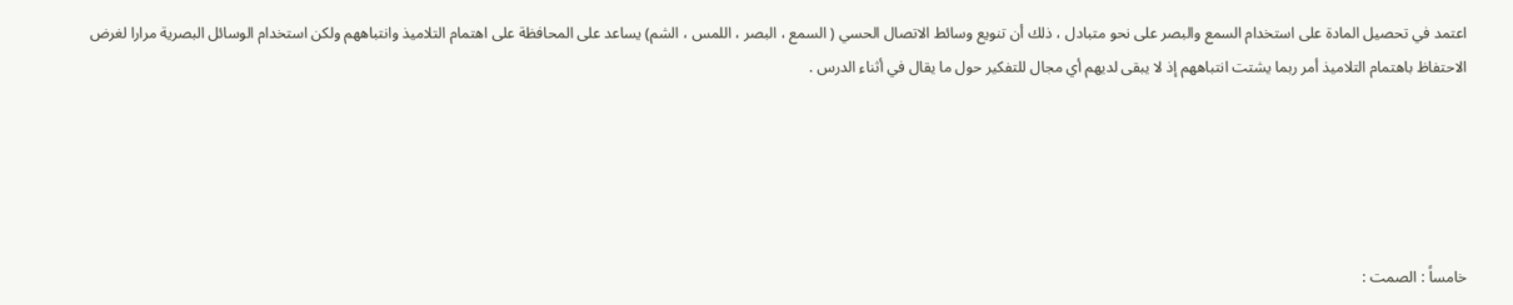اعتمد في تحصيل المادة على استخدام السمع والبصر على نحو متبادل ، ذلك أن تنويع وسائط الاتصال الحسي ( السمع ، البصر ، اللمس ، الشم) يساعد على المحافظة على اهتمام التلاميذ وانتباههم ولكن استخدام الوسائل البصرية مرارا لغرض الاحتفاظ باهتمام التلاميذ أمر ربما يشتت انتباههم إذ لا يبقى لديهم أي مجال للتفكير حول ما يقال في أثناء الدرس .





خامساً : الصمت :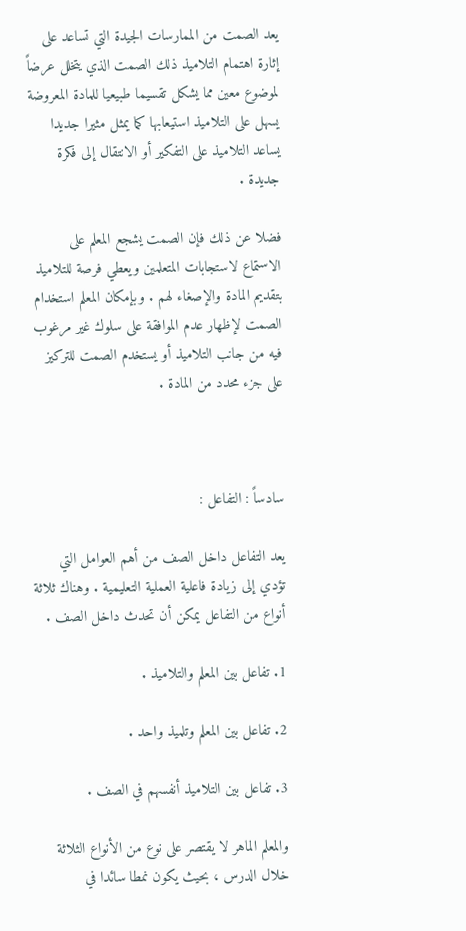يعد الصمت من الممارسات الجيدة التي تساعد على إثارة اهتمام التلاميذ ذلك الصمت الذي يتخلل عرضاً لموضوع معين مما يشكل تقسيما طبيعيا للمادة المعروضة يسهل على التلاميذ استيعابها كما يمثل مثيرا جديدا يساعد التلاميذ على التفكير أو الانتقال إلى فكرة جديدة .

فضلا عن ذلك فإن الصمت يشجع المعلم على الاستماع لاستجابات المتعلمين ويعطي فرصة للتلاميذ بتقديم المادة والإصغاء لهم . وبإمكان المعلم استخدام الصمت لإظهار عدم الموافقة على سلوك غير مرغوب فيه من جانب التلاميذ أو يستخدم الصمت للتركيز على جزء محدد من المادة .



سادساً : التفاعل :

يعد التفاعل داخل الصف من أهم العوامل التي تؤدي إلى زيادة فاعلية العملية التعليمية . وهناك ثلاثة أنواع من التفاعل يمكن أن تحدث داخل الصف .

1. تفاعل بين المعلم والتلاميذ .

2. تفاعل بين المعلم وتلميذ واحد .

3. تفاعل بين التلاميذ أنفسهم في الصف .

والمعلم الماهر لا يقتصر على نوع من الأنواع الثلاثة خلال الدرس ، بحيث يكون نمطا سائدا في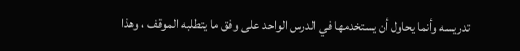تدريسه وأنما يحاول أن يستخدمها في الدرس الواحد على وفق ما يتطلبه الموقف ، وهذا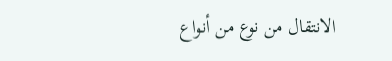الانتقال من نوع من أنواع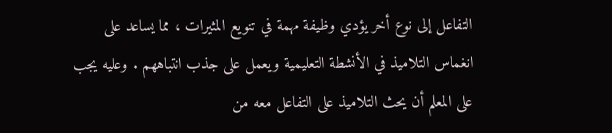التفاعل إلى نوع أخر يؤدي وظيفة مهمة في تنويع المثيرات ، مما يساعد على انغماس التلاميذ في الأنشطة التعليمية ويعمل على جذب انتباههم . وعليه يجب على المعلم أن يحث التلاميذ على التفاعل معه من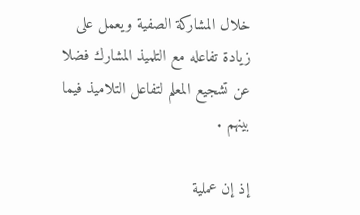خلال المشاركة الصفية ويعمل على زيادة تفاعله مع التلميذ المشارك فضلا عن تشجيع المعلم لتفاعل التلاميذ فيما بينهم .

إذ إن عملية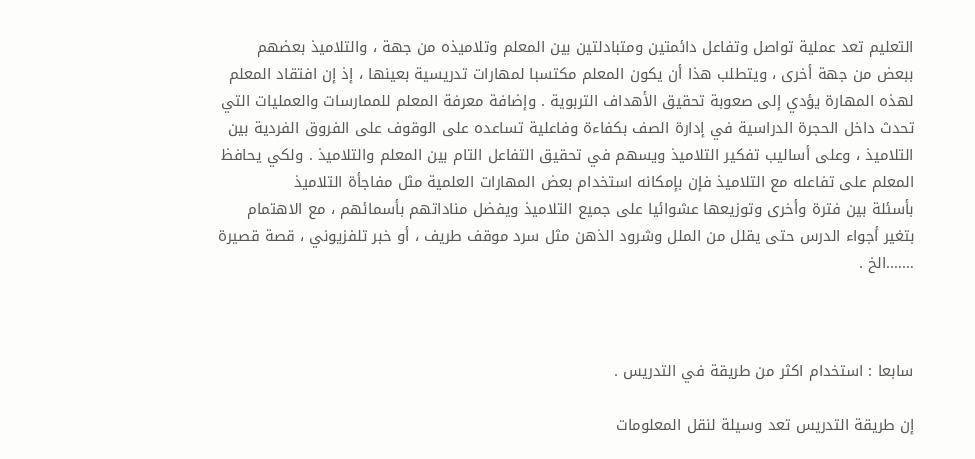التعليم تعد عملية تواصل وتفاعل دائمتين ومتبادلتين بين المعلم وتلاميذه من جهة ، والتلاميذ بعضهم ببعض من جهة أخرى ، ويتطلب هذا أن يكون المعلم مكتسبا لمهارات تدريسية بعينها ، إذ إن افتقاد المعلم لهذه المهارة يؤدي إلى صعوبة تحقيق الأهداف التربوية . وإضافة معرفة المعلم للممارسات والعمليات التي تحدث داخل الحجرة الدراسية في إدارة الصف بكفاءة وفاعلية تساعده على الوقوف على الفروق الفردية بين التلاميذ ، وعلى أساليب تفكير التلاميذ ويسهم في تحقيق التفاعل التام بين المعلم والتلاميذ . ولكي يحافظ المعلم على تفاعله مع التلاميذ فإن بإمكانه استخدام بعض المهارات العلمية مثل مفاجأة التلاميذ
بأسئلة بين فترة وأخرى وتوزيعها عشوائيا على جميع التلاميذ ويفضل مناداتهم بأسمائهم ، مع الاهتمام بتغير أجواء الدرس حتى يقلل من الملل وشرود الذهن مثل سرد موقف طريف ، أو خبر تلفزيوني ، قصة قصيرة …….الخ .



سابعا : استخدام اكثر من طريقة في التدريس .

إن طريقة التدريس تعد وسيلة لنقل المعلومات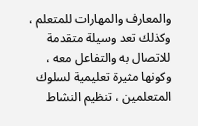والمعارف والمهارات للمتعلم ، وكذلك تعد وسيلة متقدمة للاتصال به والتفاعل معه ، وكونها مثيرة تعليمية لسلوك المتعلمين ، تنظيم النشاط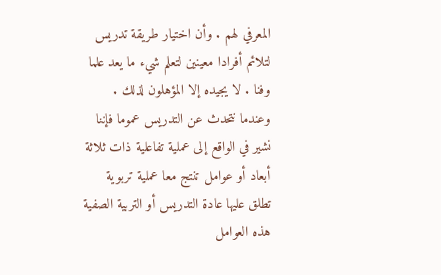المعرفي لهم . وأن اختيار طريقة تدريس لتلائم أفرادا معينين لتعلم شيء ما يعد علما وفنا . لا يجيده إلا المؤهلون لذلك . وعندما نتحدث عن التدريس عموما فإننا نشير في الواقع إلى عملية تفاعلية ذات ثلاثة أبعاد أو عوامل تنتج معا عملية تربوية تطلق عليها عادة التدريس أو التربية الصفية هذه العوامل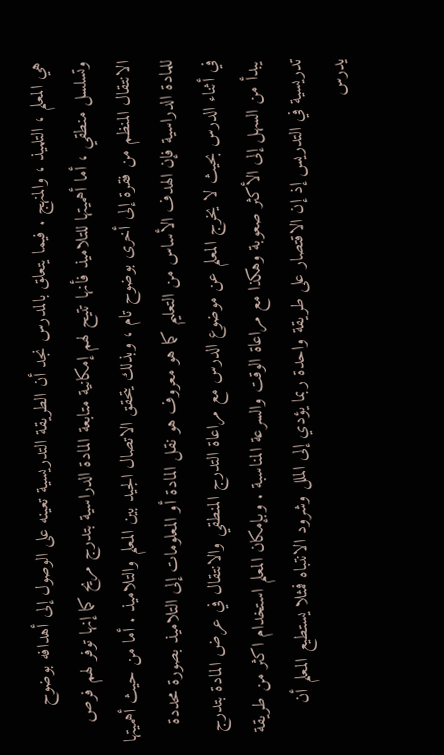هي المعلم ، التلميذ ، والمنهج . فيما يتعلق بالمدرس نجد أن الطريقة التدريسية تعينه على الوصول إلى أهدافه بوضوح وتسلسل منطقي ، أما أهميتها للتلاميذ فأنها تتيح لهم إمكانية متابعة المادة الدراسية بتدرج مريح كما إنها توفر لهم فرص الانتقال المنظم من فقرة إلى أخرى بوضوح تام ، وبذلك يتحقق الاتصال الجيد بين المعلم والتلاميذ . أما من حيث أهميتها للمادة الدراسية فإن الهدف الأساس من التعليم كما هو معروف هو نقل المادة أو المعلومات إلى التلاميذ بصورة محددة في أثناء الدرس بحيث لا يخرج المعلم عن موضوع الدرس مع مراعاة التدرج المنطقي والانتقال في عرض المادة بتدرج يبدأ من السهل إلى الأكثر صعوبة وهكذا مع مراعاة الوقت والسرعة المناسبة . وبإمكان المعلم استخدام اكثر من طريقة تدريسية في التدريس إذ إن الاقتصار على طريقة واحدة ربما يؤدي إلى الملل وشرود الانتباه فمثلا يستطيع المعلم أن يدرس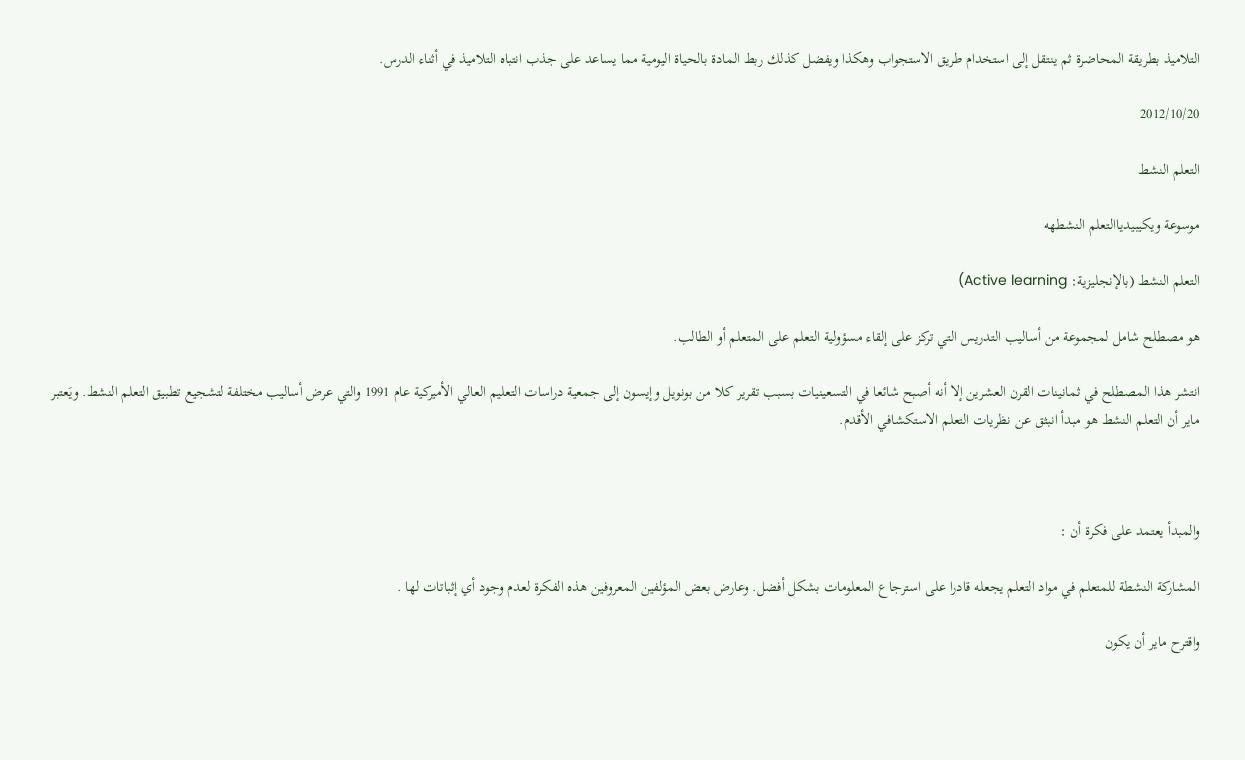التلاميذ بطريقة المحاضرة ثم ينتقل إلى استخدام طريق الاستجواب وهكذا ويفضل كذلك ربط المادة بالحياة اليومية مما يساعد على جذب انتباه التلاميذ في أثناء الدرس.

2012/10/20

التعلم النشط

موسوعة ويكيبيدياالتعلم النشطهه

التعلم النشط (بالإنجليزية: Active learning)

هو مصطلح شامل لمجموعة من أساليب التدريس التي تركز على إلقاء مسؤولية التعلم على المتعلم أو الطالب.

انتشر هذا المصطلح في ثمانينات القرن العشرين إلا أنه أصبح شائعا في التسعينيات بسبب تقرير كلا من بونويل وإيسون إلى جمعية دراسات التعليم العالي الأميركية عام 1991 والتي عرض أساليب مختلفة لتشجيع تطبيق التعلم النشط. ويَعتبر ماير أن التعلم النشط هو مبدأ انبثق عن نظريات التعلم الاستكشافي الأقدم.



والمبدأ يعتمد على فكرة أن :

المشاركة النشطة للمتعلم في مواد التعلم يجعله قادرا على استرجاع المعلومات بشكل أفضل. وعارض بعض المؤلفين المعروفين هذه الفكرة لعدم وجود أي إثباتات لها .

واقترح ماير أن يكون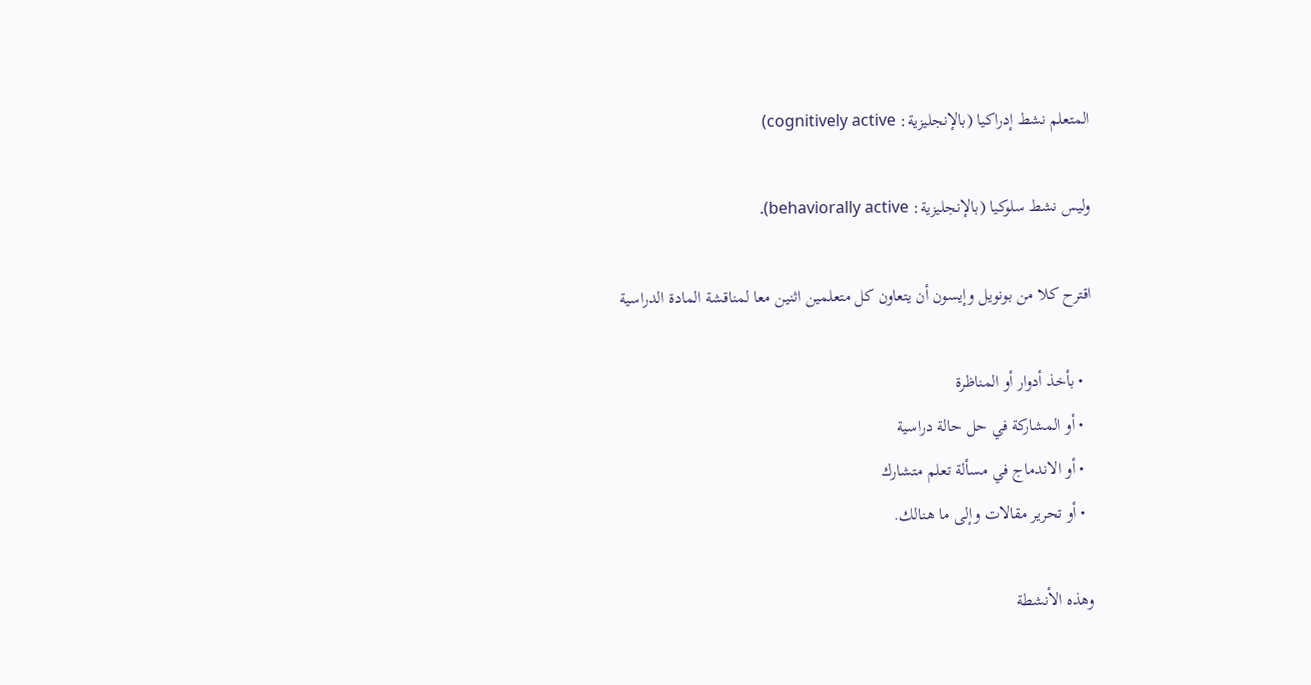المتعلم نشط إدراكيا (بالإنجليزية: cognitively active)

وليس نشط سلوكيا (بالإنجليزية: behaviorally active).

اقترح كلا من بونويل وإيسون أن يتعاون كل متعلمين اثنين معا لمناقشة المادة الدراسية

  • بأخذ أدوار أو المناظرة
  • أو المشاركة في حل حالة دراسية
  • أو الاندماج في مسألة تعلم متشارك
  • أو تحرير مقالات وإلى ما هنالك.

وهذه الأنشطة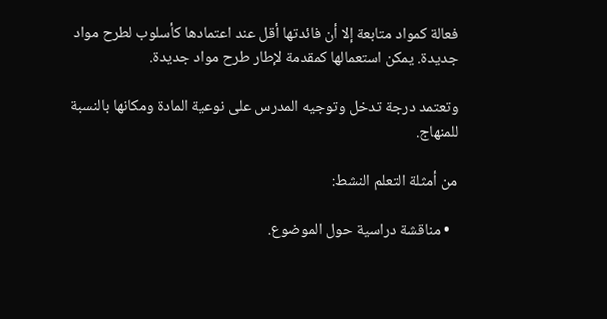فعالة كمواد متابعة إلا أن فائدتها أقل عند اعتمادها كأسلوب لطرح مواد جديدة. يمكن استعمالها كمقدمة لإطار طرح مواد جديدة.

وتعتمد درجة تدخل وتوجيه المدرس على نوعية المادة ومكانها بالنسبة للمنهاج.

من أمثلة التعلم النشط:

  • مناقشة دراسية حول الموضوع.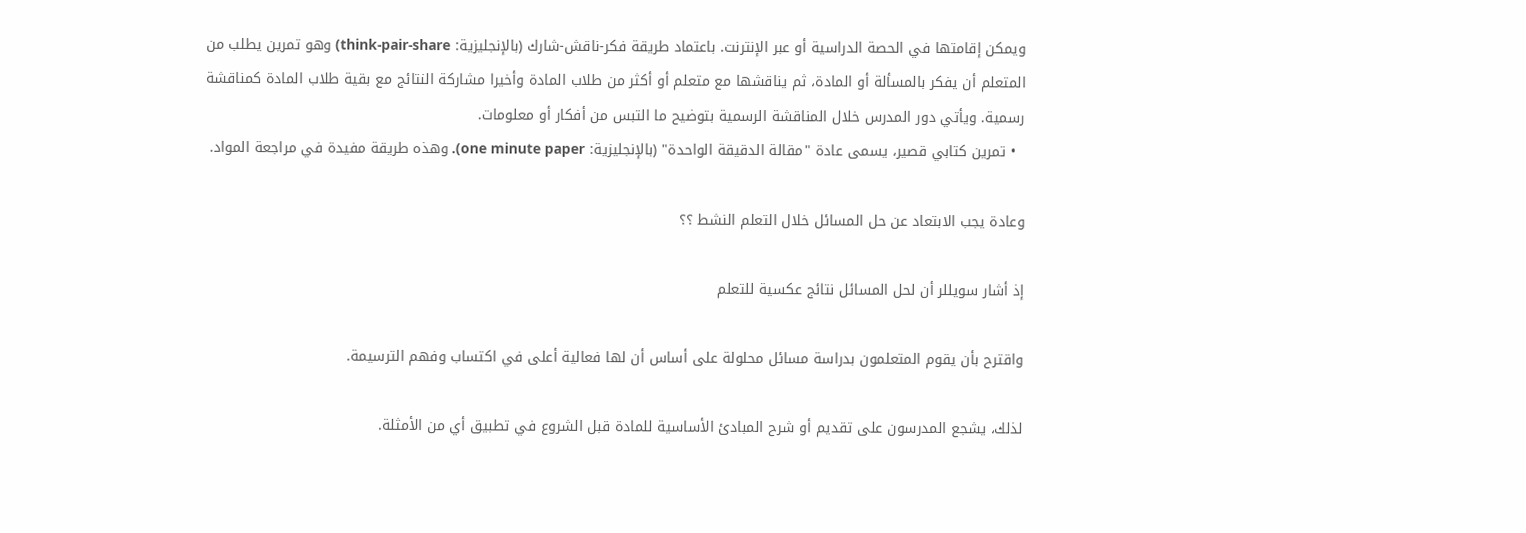ويمكن إقامتها في الحصة الدراسية أو عبر الإنترنت. باعتماد طريقة فكر-ناقش-شارك (بالإنجليزية: think-pair-share) وهو تمرين يطلب من المتعلم أن يفكر بالمسألة أو المادة، ثم يناقشها مع متعلم أو أكثر من طلاب المادة وأخيرا مشاركة النتائج مع بقية طلاب المادة كمناقشة رسمية. ويأتي دور المدرس خلال المناقشة الرسمية بتوضيح ما التبس من أفكار أو معلومات.
  • تمرين كتابي قصير، يسمى عادة "مقالة الدقيقة الواحدة" (بالإنجليزية: one minute paper). وهذه طريقة مفيدة في مراجعة المواد.

وعادة يجب الابتعاد عن حل المسائل خلال التعلم النشط ؟؟

إذ أشار سويللر أن لحل المسائل نتائج عكسية للتعلم

واقترح بأن يقوم المتعلمون بدراسة مسائل محلولة على أساس أن لها فعالية أعلى في اكتساب وفهم الترسيمة.

لذلك، يشجع المدرسون على تقديم أو شرح المبادئ الأساسية للمادة قبل الشروع في تطبيق أي من الأمثلة.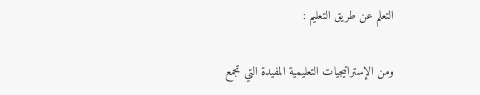التعلم عن طريق التعليم :

ومن الإستراتيجيات التعليمية المفيدة التي تجمع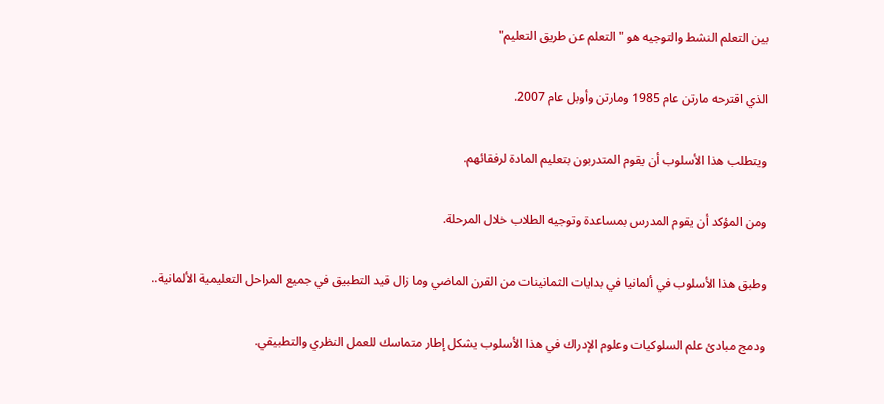بين التعلم النشط والتوجيه هو "التعلم عن طريق التعليم"

الذي اقترحه مارتن عام 1985 ومارتن وأوبل عام 2007.

ويتطلب هذا الأسلوب أن يقوم المتدربون بتعليم المادة لرفقائهم.

ومن المؤكد أن يقوم المدرس بمساعدة وتوجيه الطلاب خلال المرحلة.

وطبق هذا الأسلوب في ألمانيا في بدايات الثمانينات من القرن الماضي وما زال قيد التطبيق في جميع المراحل التعليمية الألمانية..

ودمج مبادئ علم السلوكيات وعلوم الإدراك في هذا الأسلوب يشكل إطار متماسك للعمل النظري والتطبيقي.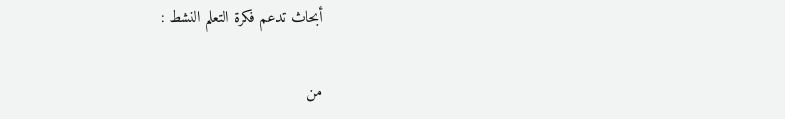أبحاث تدعم فكرة التعلم النشط :

من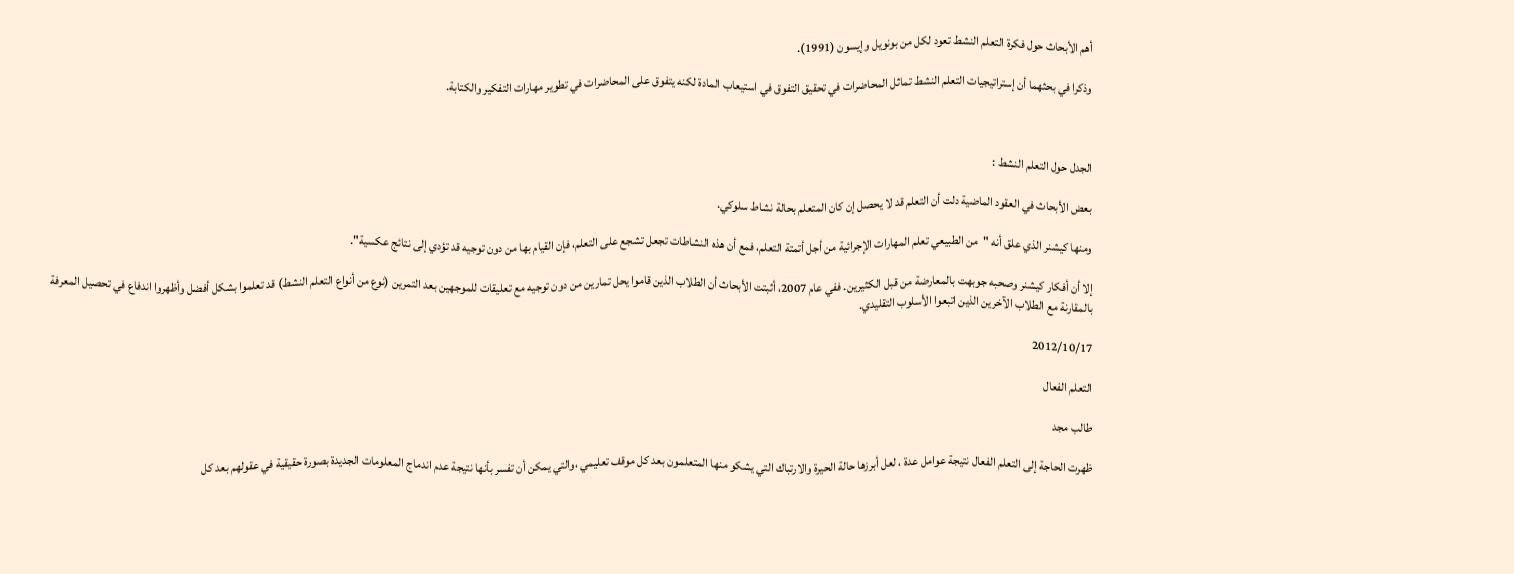أهم الأبحاث حول فكرة التعلم النشط تعود لكل من بونويل وإيسون (1991).

وذكرا في بحثهما أن إستراتيجيات التعلم النشط تماثل المحاضرات في تحقيق التفوق في استيعاب المادة لكنه يتفوق على المحاضرات في تطوير مهارات التفكير والكتابة.



الجدل حول التعلم النشط :

بعض الأبحاث في العقود الماضية دلت أن التعلم قد لا يحصل إن كان المتعلم بحالة نشاط سلوكي.

ومنها كيشنر الذي علق أنه "من الطبيعي تعلم المهارات الإجرائية من أجل أتمتة التعلم، فمع أن هذه النشاطات تجعل تشجع على التعلم، فإن القيام بها من دون توجيه قد تؤدي إلى نتائج عكسية".

إلا أن أفكار كيشنر وصحبه جوبهت بالمعارضة من قبل الكثيرين. ففي عام 2007، أثبتت الأبحاث أن الطلاب الذين قاموا يحل تمارين من دون توجيه مع تعليقات للموجهين بعد التمرين (نوع من أنواع التعلم النشط) قد تعلموا بشكل أفضل وأظهروا اندفاع في تحصيل المعرفة بالمقارنة مع الطلاب الآخرين الذين اتبعوا الأسلوب التقليدي.

2012/10/17

التعلم الفعال

طالب مجد

ظهرت الحاجة إلى التعلم الفعال نتيجة عوامل عدة ، لعل أبرزها حالة الحيرة والارتباك التي يشكو منها المتعلمون بعد كل موقف تعليمي ،والتي يمكن أن تفسر بأنها نتيجة عدم اندماج المعلومات الجديدة بصورة حقيقية في عقولهم بعد كل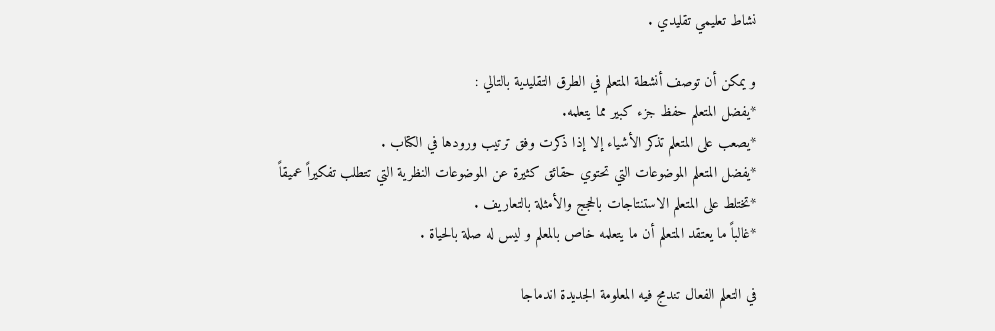نشاط تعليمي تقليدي .

و يمكن أن توصف أنشطة المتعلم في الطرق التقليدية بالتالي :
*يفضل المتعلم حفظ جزء كبير مما يتعلمه.
*يصعب على المتعلم تذكر الأشياء إلا إذا ذكرت وفق ترتيب ورودها في الكتاب .
*يفضل المتعلم الموضوعات التي تحتوي حقائق كثيرة عن الموضوعات النظرية التي تتطلب تفكيراً عميقاً
*تختلط على المتعلم الاستنتاجات بالحجج والأمثلة بالتعاريف .
*غالباً ما يعتقد المتعلم أن ما يتعلمه خاص بالمعلم و ليس له صلة بالحياة .

في التعلم الفعال تندمج فيه المعلومة الجديدة اندماجا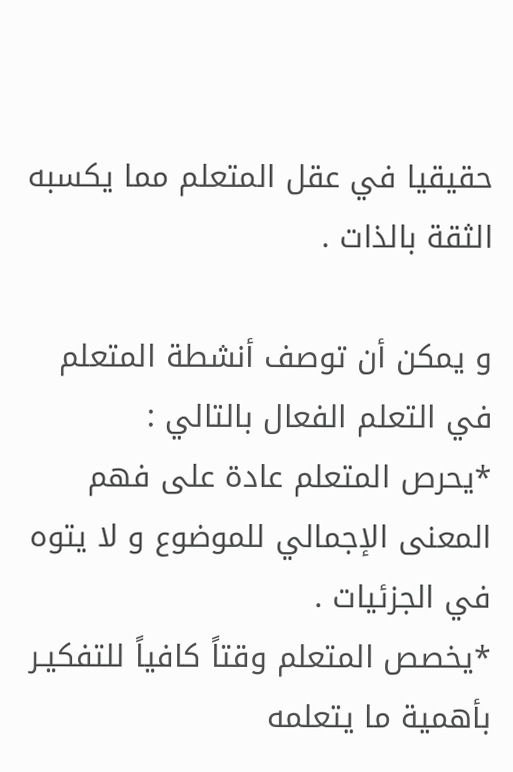حقيقيا في عقل المتعلم مما يكسبه الثقة بالذات .

و يمكن أن توصف أنشطة المتعلم في التعلم الفعال بالتالي :
*يحرص المتعلم عادة على فهم المعنى الإجمالي للموضوع و لا يتوه في الجزئيات .
*يخصص المتعلم وقتاً كافياً للتفكيـر بأهمية ما يتعلمه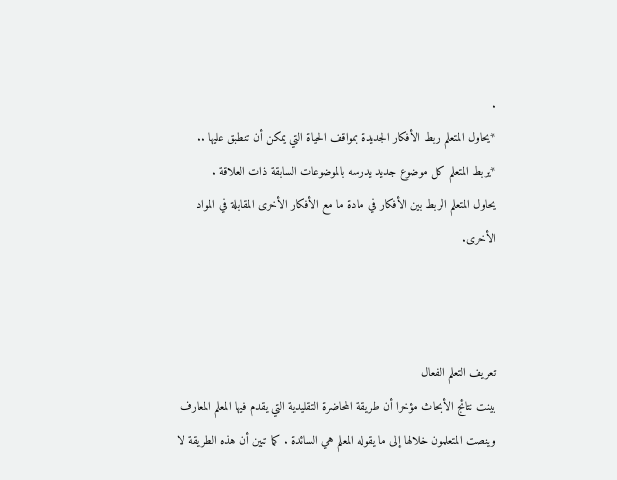.
*يحاول المتعلم ربط الأفكار الجديدة بمواقف الحياة التي يمكن أن تنطبق عليها ..
*يربط المتعلم كل موضوع جديد يدرسه بالموضوعات السابقة ذات العلاقة .
يحاول المتعلم الربط بين الأفكار في مادة ما مع الأفكار الأخرى المقابلة في المواد الأخرى.



تعريف التعلم الفعال
بينت نتائج الأبحاث مؤخرا أن طريقة المحاضرة التقليدية التي يقدم فيها المعلم المعارف وينصت المتعلمون خلالها إلى ما يقوله المعلم هي السائدة . كما تبين أن هذه الطريقة لا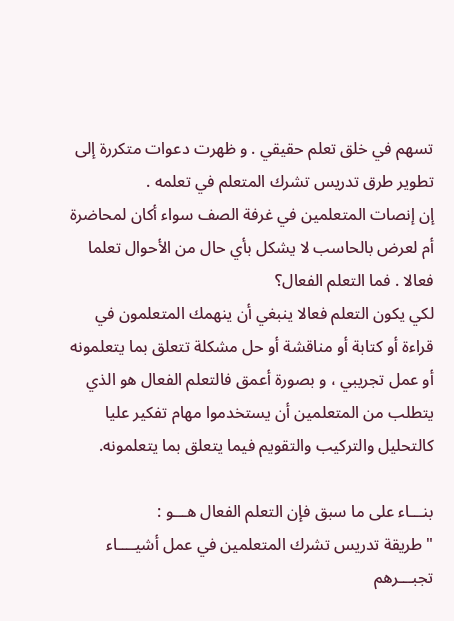تسهم في خلق تعلم حقيقي . و ظهرت دعوات متكررة إلى تطوير طرق تدريس تشرك المتعلم في تعلمه .
إن إنصات المتعلمين في غرفة الصف سواء أكان لمحاضرة أم لعرض بالحاسب لا يشكل بأي حال من الأحوال تعلما فعالا . فما التعلم الفعال؟
لكي يكون التعلم فعالا ينبغي أن ينهمك المتعلمون في قراءة أو كتابة أو مناقشة أو حل مشكلة تتعلق بما يتعلمونه أو عمل تجريبي ، و بصورة أعمق فالتعلم الفعال هو الذي يتطلب من المتعلمين أن يستخدموا مهام تفكير عليا كالتحليل والتركيب والتقويم فيما يتعلق بما يتعلمونه.

بنـــاء على ما سبق فإن التعلم الفعال هـــو :
" طريقة تدريس تشرك المتعلمين في عمل أشيــــاء تجبـــرهم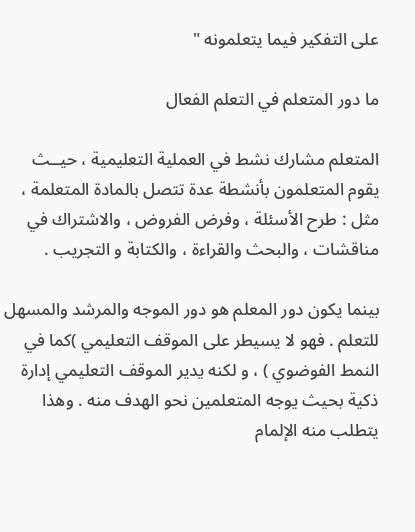على التفكير فيما يتعلمونه "

ما دور المتعلم في التعلم الفعال

المتعلم مشارك نشط في العملية التعليمية ، حيــث يقوم المتعلمون بأنشطة عدة تتصل بالمادة المتعلمة ، مثل : طرح الأسئلة ، وفرض الفروض ، والاشتراك في مناقشات ، والبحث والقراءة ، والكتابة و التجريب .

بينما يكون دور المعلم هو دور الموجه والمرشد والمسهل للتعلم . فهو لا يسيطر على الموقف التعليمي )كما في النمط الفوضوي ) ، و لكنه يدير الموقف التعليمي إدارة ذكية بحيث يوجه المتعلمين نحو الهدف منه . وهذا يتطلب منه الإلمام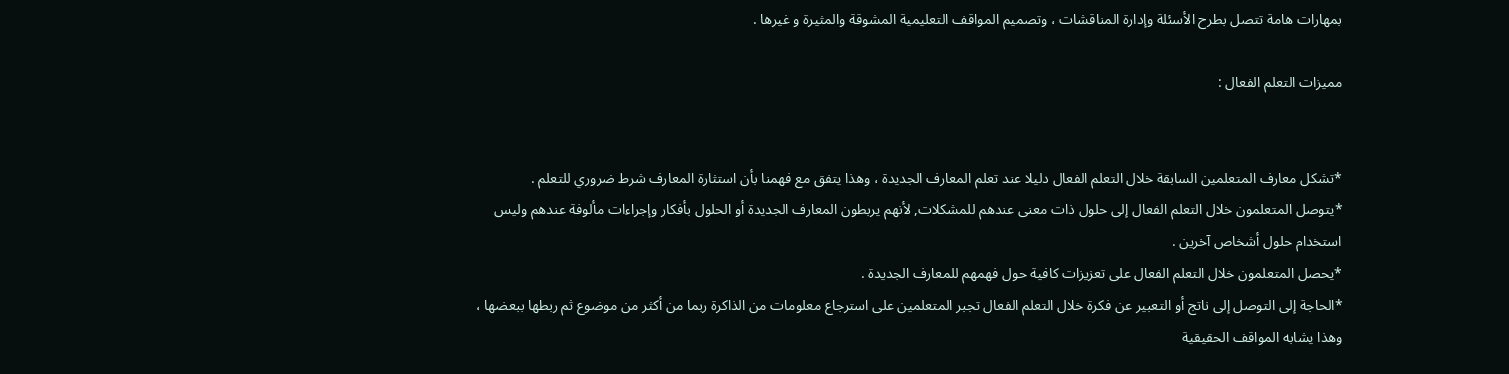بمهارات هامة تتصل بطرح الأسئلة وإدارة المناقشات ، وتصميم المواقف التعليمية المشوقة والمثيرة و غيرها .

مميزات التعلم الفعال :


*تشكل معارف المتعلمين السابقة خلال التعلم الفعال دليلا عند تعلم المعارف الجديدة ، وهذا يتفق مع فهمنا بأن استثارة المعارف شرط ضروري للتعلم .
*يتوصل المتعلمون خلال التعلم الفعال إلى حلول ذات معنى عندهم للمشكلات, لأنهم يربطون المعارف الجديدة أو الحلول بأفكار وإجراءات مألوفة عندهم وليس استخدام حلول أشخاص آخرين .
*يحصل المتعلمون خلال التعلم الفعال على تعزيزات كافية حول فهمهم للمعارف الجديدة .
*الحاجة إلى التوصل إلى ناتج أو التعبير عن فكرة خلال التعلم الفعال تجبر المتعلمين على استرجاع معلومات من الذاكرة ربما من أكثر من موضوع ثم ربطها ببعضها ، وهذا يشابه المواقف الحقيقية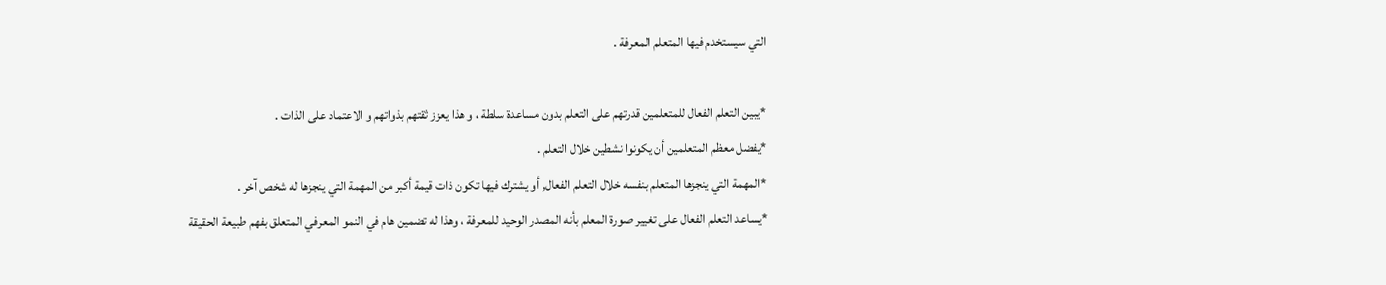التي سيستخدم فيها المتعلم المعرفة .

*يبين التعلم الفعال للمتعلمين قدرتهم على التعلم بدون مساعدة سلطة ، و هذا يعزز ثقتهم بذواتهم و الاعتماد على الذات .
*يفضل معظم المتعلمين أن يكونوا نشطين خلال التعلم .
*المهمة التي ينجزها المتعلم بنفسه خلال التعلم الفعال, أو يشترك فيها تكون ذات قيمة أكبر من المهمة التي ينجزها له شخص آخر .
*يساعد التعلم الفعال على تغيير صورة المعلم بأنه المصدر الوحيد للمعرفة ، وهذا له تضمين هام في النمو المعرفي المتعلق بفهم طبيعة الحقيقة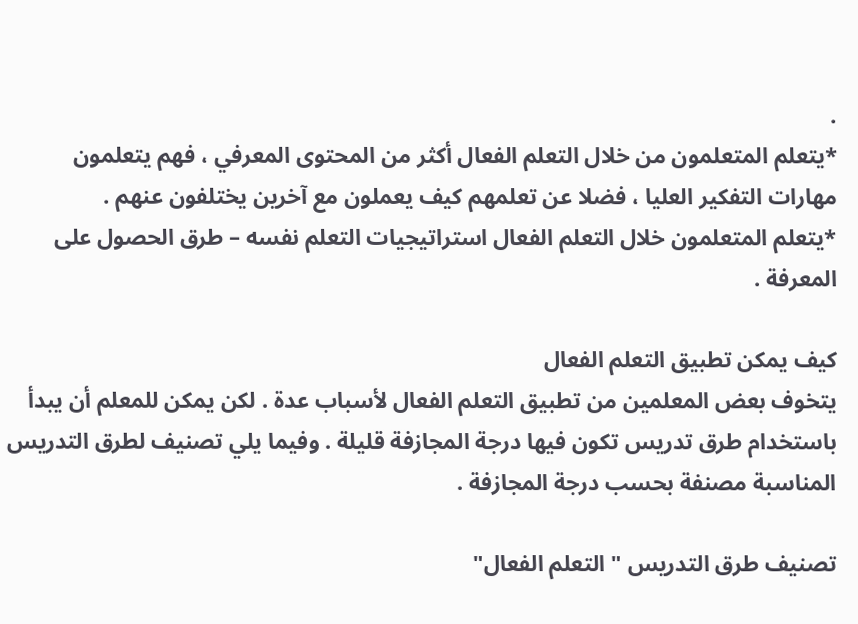.
*يتعلم المتعلمون من خلال التعلم الفعال أكثر من المحتوى المعرفي ، فهم يتعلمون مهارات التفكير العليا ، فضلا عن تعلمهم كيف يعملون مع آخرين يختلفون عنهم .
*يتعلم المتعلمون خلال التعلم الفعال استراتيجيات التعلم نفسه – طرق الحصول على المعرفة .

كيف يمكن تطبيق التعلم الفعال
يتخوف بعض المعلمين من تطبيق التعلم الفعال لأسباب عدة . لكن يمكن للمعلم أن يبدأ باستخدام طرق تدريس تكون فيها درجة المجازفة قليلة . وفيما يلي تصنيف لطرق التدريس المناسبة مصنفة بحسب درجة المجازفة .

تصنيف طرق التدريس " التعلم الفعال"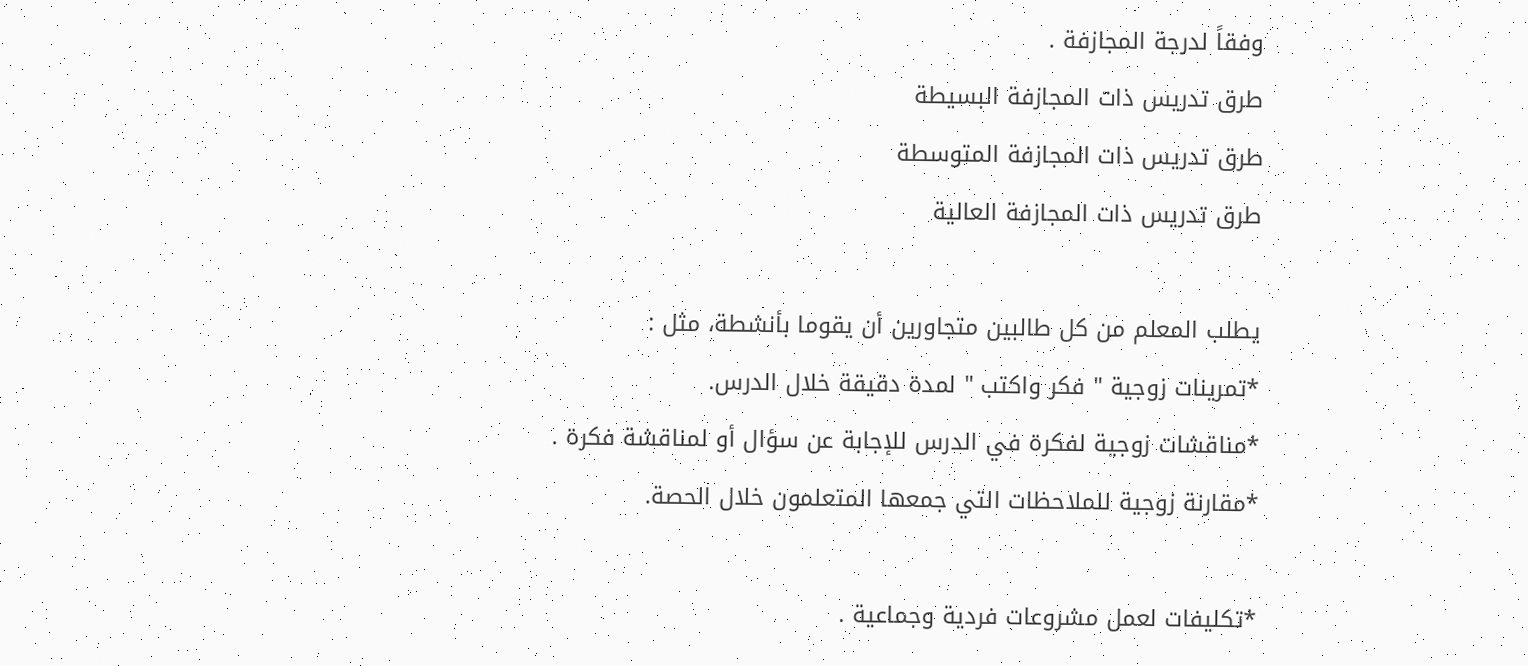وفقاً لدرجة المجازفة .
طرق تدريس ذات المجازفة البسيطة
طرق تدريس ذات المجازفة المتوسطة
طرق تدريس ذات المجازفة العالية

يطلب المعلم من كل طالبين متجاورين أن يقوما بأنشطة، مثل :
*تمرينات زوجية " فكر واكتب " لمدة دقيقة خلال الدرس.
*مناقشات زوجية لفكرة في الدرس للإجابة عن سؤال أو لمناقشة فكرة .
*مقارنة زوجية للملاحظات التي جمعها المتعلمون خلال الحصة.

*تكليفات لعمل مشروعات فردية وجماعية .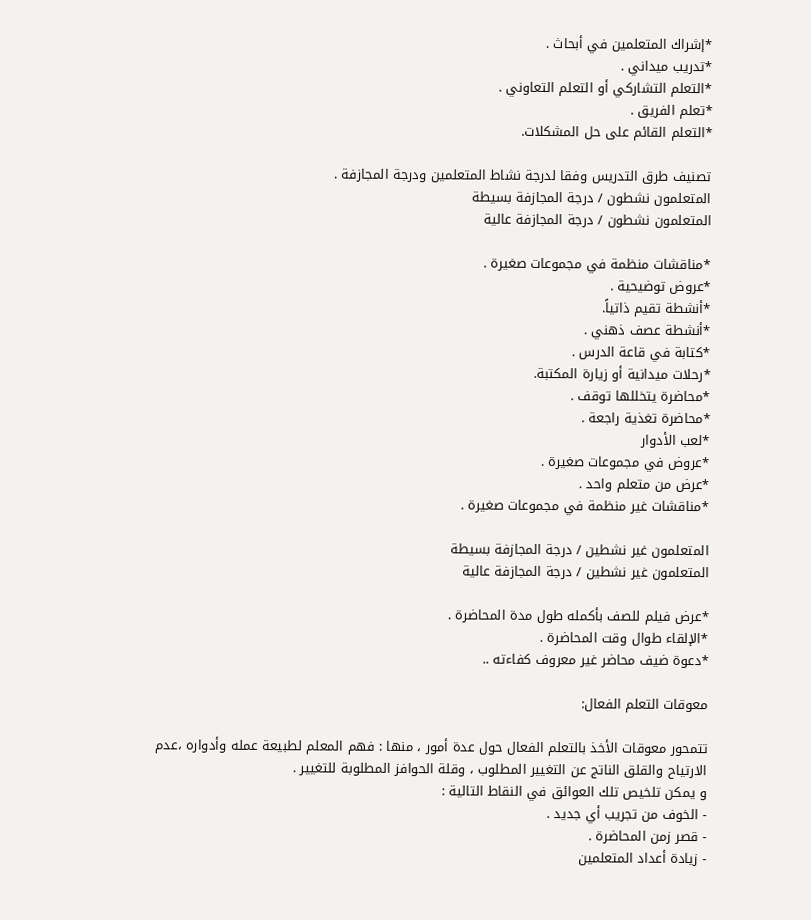*إشراك المتعلمين في أبحاث .
*تدريب ميداني .
*التعلم التشاركي أو التعلم التعاوني .
*تعلم الفريق .
*التعلم القائم على حل المشكلات.

تصنيف طرق التدريس وفقا لدرجة نشاط المتعلمين ودرجة المجازفة .
المتعلمون نشطون / درجة المجازفة بسيطة
المتعلمون نشطون / درجة المجازفة عالية

*مناقشات منظمة في مجموعات صغيرة .
*عروض توضيحية .
*أنشطة تقيم ذاتياً.
*أنشطة عصف ذهني .
*كتابة في قاعة الدرس .
*رحلات ميدانية أو زيارة المكتبة.
*محاضرة يتخللها توقف .
*محاضرة تغذية راجعة .
*لعب الأدوار
*عروض في مجموعات صغيرة .
*عرض من متعلم واحد .
*مناقشات غير منظمة في مجموعات صغيرة .

المتعلمون غير نشطين / درجة المجازفة بسيطة
المتعلمون غير نشطين / درجة المجازفة عالية

*عرض فيلم للصف بأكمله طول مدة المحاضرة .
*الإلقاء طوال وقت المحاضرة .
*دعوة ضيف محاضر غير معروف كفاءته ..

معوقات التعلم الفعال:

تتمحور معوقات الأخذ بالتعلم الفعال حول عدة أمور ، منها : فهم المعلم لطبيعة عمله وأدواره ،عدم الارتياح والقلق الناتج عن التغيير المطلوب ، وقلة الحوافز المطلوبة للتغيير .
و يمكن تلخيص تلك العوائق في النقاط التالية :
- الخوف من تجريب أي جديد .
- قصر زمن المحاضرة .
- زيادة أعداد المتعلمين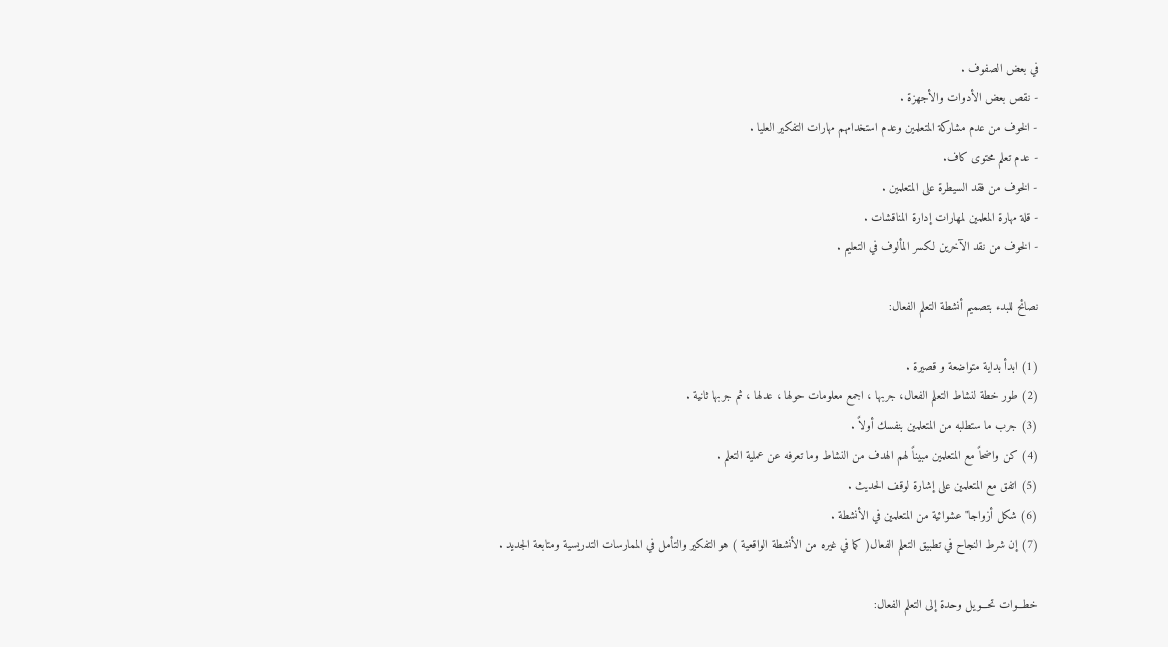في بعض الصفوف .
- نقص بعض الأدوات والأجهزة .
- الخوف من عدم مشاركة المتعلمين وعدم استخدامهم مهارات التفكير العليا .
- عدم تعلم محتوى كاف.
- الخوف من فقد السيطرة على المتعلمين .
- قلة مهارة المعلمين لمهارات إدارة المناقشات .
- الخوف من نقد الآخرين لكسر المألوف في التعليم .

نصائح للبدء بتصميم أنشطة التعلم الفعال:

(1) ابدأ بداية متواضعة و قصيرة .
(2) طور خطة لنشاط التعلم الفعال، جربها ، اجمع معلومات حولها ، عدلها ، ثم جربها ثانية .
(3) جرب ما ستطلبه من المتعلمين بنفسك أولاً .
(4) كن واضحاً مع المتعلمين مبيناً لهم الهدف من النشاط وما تعرفه عن عملية التعلم .
(5) اتفق مع المتعلمين على إشارة لوقف الحديث .
(6) شكل أزواجا" عشوائية من المتعلمين في الأنشطة .
(7) إن شرط النجاح في تطبيق التعلم الفعال( كما في غيره من الأنشطة الواقعية ) هو التفكير والتأمل في الممارسات التدريسية ومتابعة الجديد .

خطـــوات تحـــويل وحدة إلى التعلم الفعال: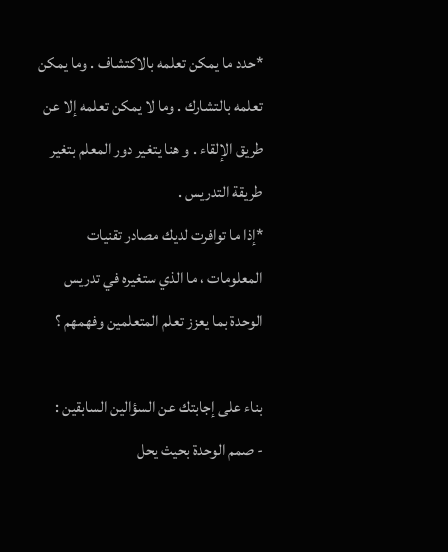*حدد ما يمكن تعلمه بالاكتشاف . وما يمكن تعلمه بالتشارك . وما لا يمكن تعلمه إلا عن طريق الإلقاء . و هنا يتغير دور المعلم بتغير طريقة التدريس .
*إذا ما توافرت لديك مصادر تقنيات المعلومات ، ما الذي ستغيره في تدريس الوحدة بما يعزز تعلم المتعلمين وفهمهم ؟

بناء على إجابتك عن السؤالين السابقين :
- صمم الوحدة بحيث يحل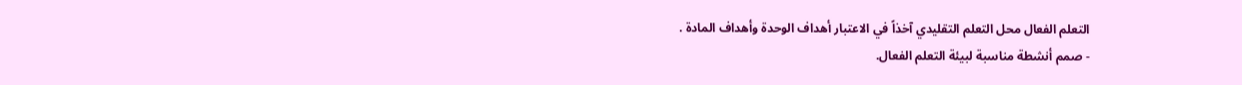التعلم الفعال محل التعلم التقليدي آخذاً في الاعتبار أهداف الوحدة وأهداف المادة .
- صمم أنشطة مناسبة لبيئة التعلم الفعال.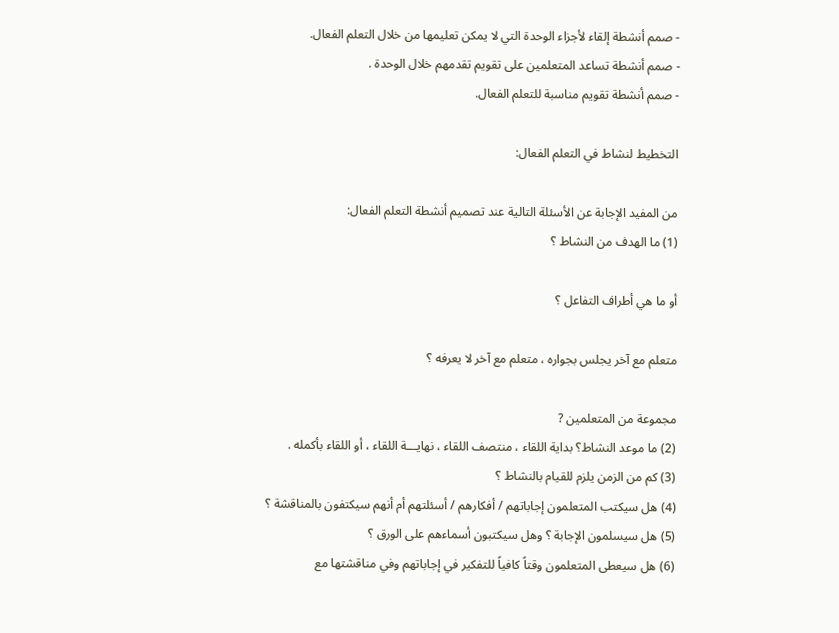- صمم أنشطة إلقاء لأجزاء الوحدة التي لا يمكن تعليمها من خلال التعلم الفعال.
- صمم أنشطة تساعد المتعلمين على تقويم تقدمهم خلال الوحدة .
- صمم أنشطة تقويم مناسبة للتعلم الفعال.

التخطيط لنشاط في التعلم الفعال:

من المفيد الإجابة عن الأسئلة التالية عند تصميم أنشطة التعلم الفعال:
(1) ما الهدف من النشاط ؟

أو ما هي أطراف التفاعل ؟

متعلم مع آخر يجلس بجواره ، متعلم مع آخر لا يعرفه ؟

مجموعة من المتعلمين ?
(2) ما موعد النشاط؟ بداية اللقاء ، منتصف اللقاء ، نهايـــة اللقاء ، أو اللقاء بأكمله .
(3) كم من الزمن يلزم للقيام بالنشاط ؟
(4) هل سيكتب المتعلمون إجاباتهم / أفكارهم / أسئلتهم أم أنهم سيكتفون بالمناقشة ؟
(5) هل سيسلمون الإجابة ؟ وهل سيكتبون أسماءهم على الورق ؟
(6) هل سيعطى المتعلمون وقتاً كافياً للتفكير في إجاباتهم وفي مناقشتها مع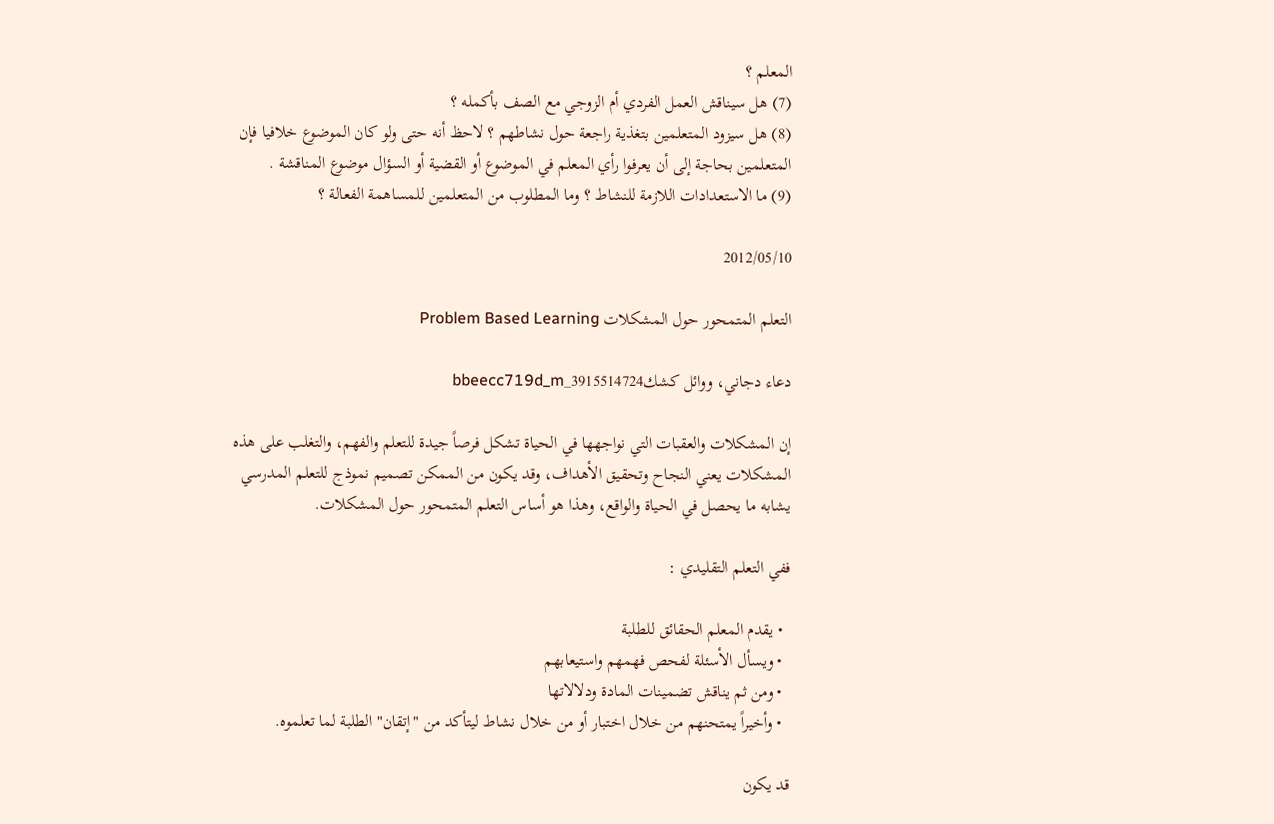المعلم ؟
(7) هل سيناقش العمل الفردي أم الزوجي مع الصف بأكمله ؟
(8) هل سيزود المتعلمين بتغذية راجعة حول نشاطهم ؟ لاحظ أنه حتى ولو كان الموضوع خلافيا فإن المتعلمين بحاجة إلى أن يعرفوا رأي المعلم في الموضوع أو القضية أو السؤال موضوع المناقشة .
(9) ما الاستعدادات اللازمة للنشاط ؟ وما المطلوب من المتعلمين للمساهمة الفعالة ؟

2012/05/10

التعلم المتمحور حول المشكلات Problem Based Learning

دعاء دجاني، ووائل كشك3915514724_bbeecc719d_m

إن المشكلات والعقبات التي نواجهها في الحياة تشكل فرصاً جيدة للتعلم والفهم، والتغلب على هذه المشكلات يعني النجاح وتحقيق الأهداف، وقد يكون من الممكن تصميم نموذج للتعلم المدرسي يشابه ما يحصل في الحياة والواقع، وهذا هو أساس التعلم المتمحور حول المشكلات.

ففي التعلم التقليدي :

  • يقدم المعلم الحقائق للطلبة
  • ويسأل الأسئلة لفحص فهمهم واستيعابهم
  • ومن ثم يناقش تضمينات المادة ودلالاتها
  • وأخيراً يمتحنهم من خلال اختبار أو من خلال نشاط ليتأكد من "إتقان" الطلبة لما تعلموه.

قد يكون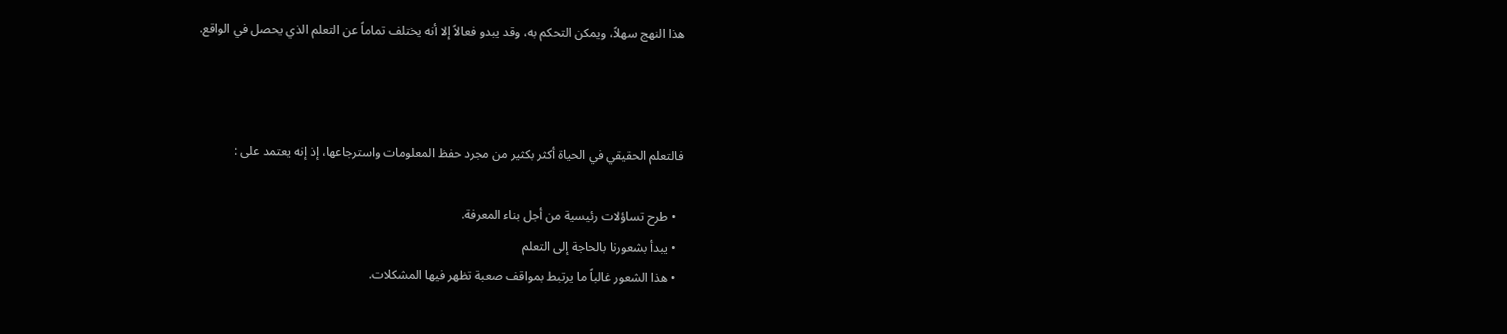هذا النهج سهلاً، ويمكن التحكم به، وقد يبدو فعالاً إلا أنه يختلف تماماً عن التعلم الذي يحصل في الواقع.



فالتعلم الحقيقي في الحياة أكثر بكثير من مجرد حفظ المعلومات واسترجاعها، إذ إنه يعتمد على :

  • طرح تساؤلات رئيسية من أجل بناء المعرفة.
  • يبدأ بشعورنا بالحاجة إلى التعلم
  • هذا الشعور غالباً ما يرتبط بمواقف صعبة تظهر فيها المشكلات.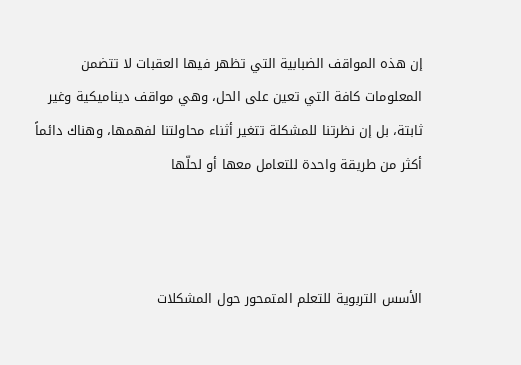إن هذه المواقف الضبابية التي تظهر فيها العقبات لا تتضمن المعلومات كافة التي تعين على الحل، وهي مواقف ديناميكية وغير ثابتة، بل إن نظرتنا للمشكلة تتغير أثناء محاولتنا لفهمها، وهناك دائماً أكثر من طريقة واحدة للتعامل معها أو لحلّها



الأسس التربوية للتعلم المتمحور حول المشكلات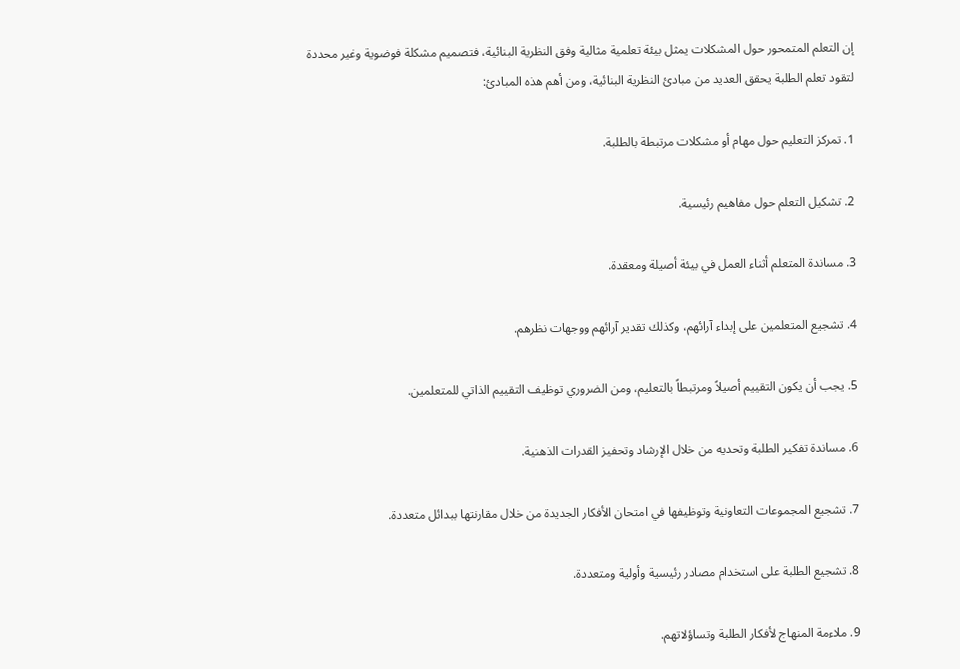إن التعلم المتمحور حول المشكلات يمثل بيئة تعلمية مثالية وفق النظرية البنائية، فتصميم مشكلة فوضوية وغير محددة لتقود تعلم الطلبة يحقق العديد من مبادئ النظرية البنائية، ومن أهم هذه المبادئ:

1. تمركز التعليم حول مهام أو مشكلات مرتبطة بالطلبة.

2. تشكيل التعلم حول مفاهيم رئيسية.

3. مساندة المتعلم أثناء العمل في بيئة أصيلة ومعقدة.

4. تشجيع المتعلمين على إبداء آرائهم، وكذلك تقدير آرائهم ووجهات نظرهم.

5. يجب أن يكون التقييم أصيلاً ومرتبطاً بالتعليم، ومن الضروري توظيف التقييم الذاتي للمتعلمين.

6. مساندة تفكير الطلبة وتحديه من خلال الإرشاد وتحفيز القدرات الذهنية.

7. تشجيع المجموعات التعاونية وتوظيفها في امتحان الأفكار الجديدة من خلال مقارنتها ببدائل متعددة.

8. تشجيع الطلبة على استخدام مصادر رئيسية وأولية ومتعددة.

9. ملاءمة المنهاج لأفكار الطلبة وتساؤلاتهم.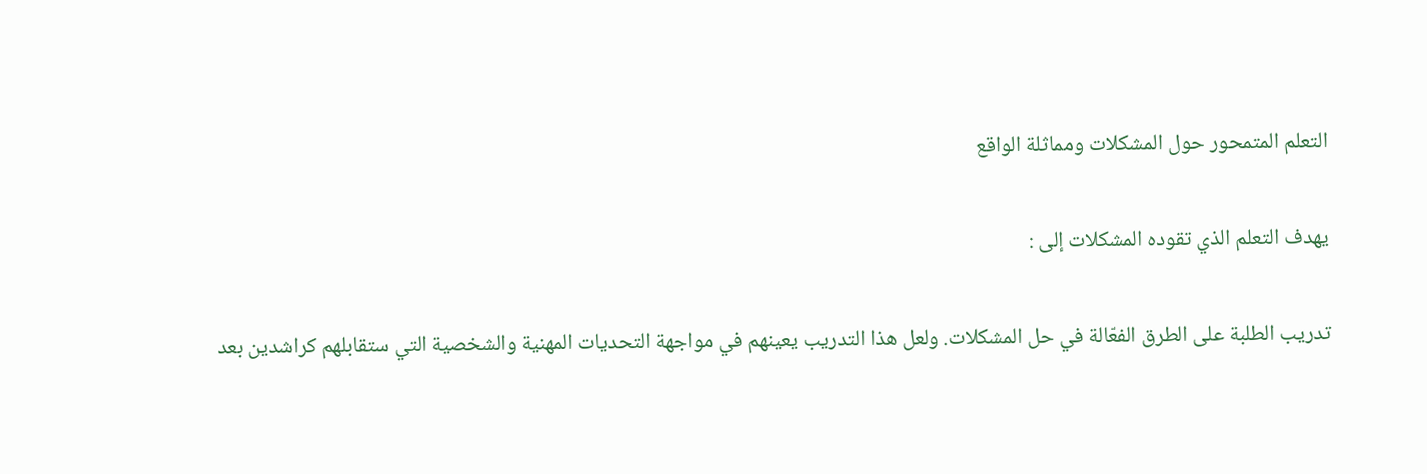التعلم المتمحور حول المشكلات ومماثلة الواقع

يهدف التعلم الذي تقوده المشكلات إلى :

تدريب الطلبة على الطرق الفعّالة في حل المشكلات. ولعل هذا التدريب يعينهم في مواجهة التحديات المهنية والشخصية التي ستقابلهم كراشدين بعد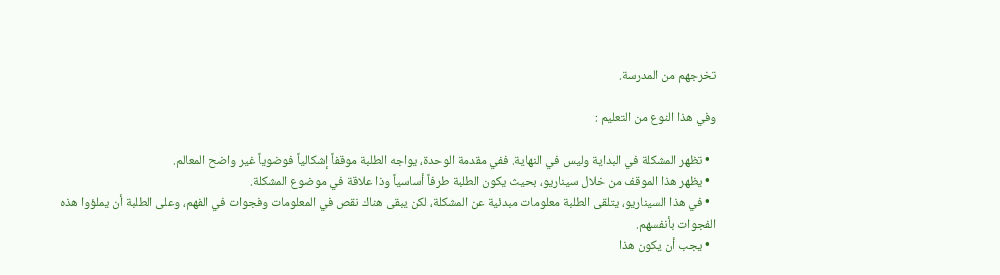تخرجهم من المدرسة.

وفي هذا النوع من التعليم :

  • تظهر المشكلة في البداية وليس في النهاية. ففي مقدمة الوحدة، يواجه الطلبة موقفاً إشكالياً فوضوياً غير واضح المعالم.
  • يظهر هذا الموقف من خلال سيناريو، بحيث يكون الطلبة طرفاً أساسياً وذا علاقة في موضوع المشكلة.
  • في هذا السيناريو، يتلقى الطلبة معلومات مبدئية عن المشكلة، لكن يبقى هناك نقص في المعلومات وفجوات في الفهم، وعلى الطلبة أن يملؤوا هذه الفجوات بأنفسهم.
  • يجب أن يكون هذا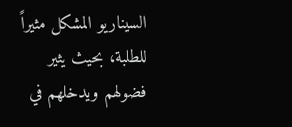السيناريو المشكل مثيراً للطلبة، بحيث يثير فضولهم ويدخلهم في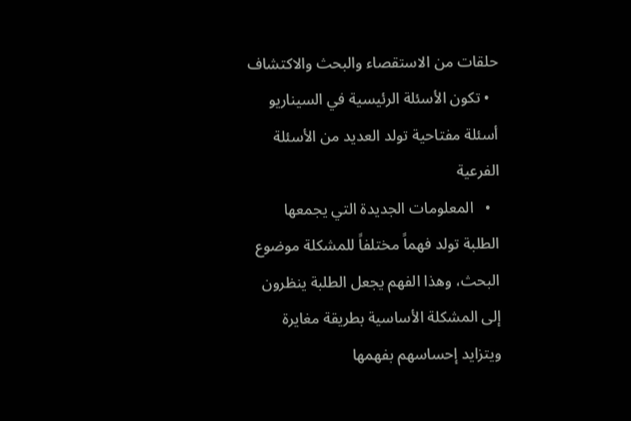حلقات من الاستقصاء والبحث والاكتشاف
  • تكون الأسئلة الرئيسية في السيناريو أسئلة مفتاحية تولد العديد من الأسئلة الفرعية
  •   المعلومات الجديدة التي يجمعها الطلبة تولد فهماً مختلفاً للمشكلة موضوع البحث، وهذا الفهم يجعل الطلبة ينظرون إلى المشكلة الأساسية بطريقة مغايرة ويتزايد إحساسهم بفهمها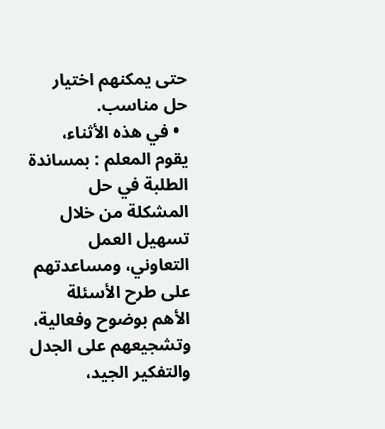حتى يمكنهم اختيار حل مناسب.
  • في هذه الأثناء، يقوم المعلم : بمساندة الطلبة في حل المشكلة من خلال تسهيل العمل التعاوني، ومساعدتهم على طرح الأسئلة الأهم بوضوح وفعالية، وتشجيعهم على الجدل والتفكير الجيد،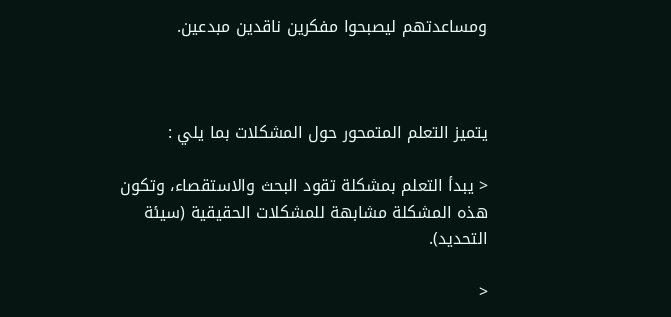ومساعدتهم ليصبحوا مفكرين ناقدين مبدعين.



يتميز التعلم المتمحور حول المشكلات بما يلي :

< يبدأ التعلم بمشكلة تقود البحث والاستقصاء، وتكون هذه المشكلة مشابهة للمشكلات الحقيقية (سيئة التحديد).

<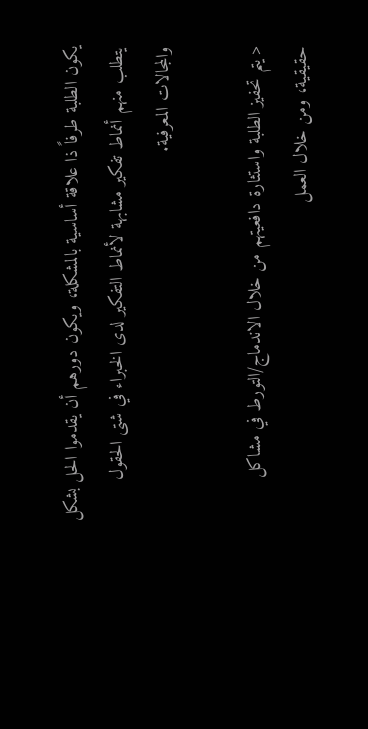يكون الطلبة طرفاً ذا علاقة أساسية بالمشكلة، ويكون دورهم أن يقدموا الحل بشكل يتطلب منهم أنماط تفكير مشابهة لأنماط التفكير لدى الخبراء في شتى الحقول والمجالات المعرفية.

< يتم تحفيز الطلبة واستثارة دافعيتهم من خلال الاندماج/التورط في مشاكل حقيقية، ومن خلال العمل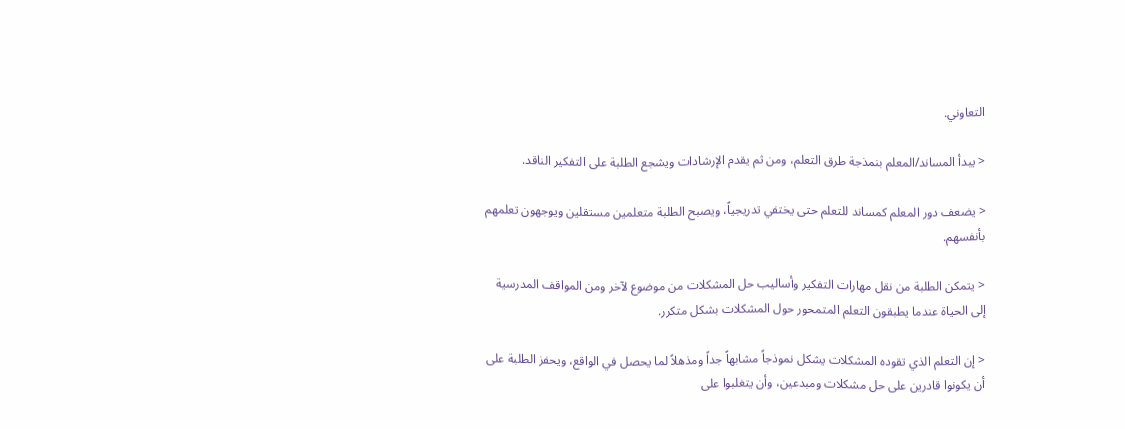التعاوني.

< يبدأ المساند/المعلم بنمذجة طرق التعلم، ومن ثم يقدم الإرشادات ويشجع الطلبة على التفكير الناقد.

< يضعف دور المعلم كمساند للتعلم حتى يختفي تدريجياً، ويصبح الطلبة متعلمين مستقلين ويوجهون تعلمهم بأنفسهم.

< يتمكن الطلبة من نقل مهارات التفكير وأساليب حل المشكلات من موضوع لآخر ومن المواقف المدرسية إلى الحياة عندما يطبقون التعلم المتمحور حول المشكلات بشكل متكرر.

< إن التعلم الذي تقوده المشكلات يشكل نموذجاً مشابهاً جداً ومذهلاً لما يحصل في الواقع، ويحفز الطلبة على أن يكونوا قادرين على حل مشكلات ومبدعين، وأن يتغلبوا على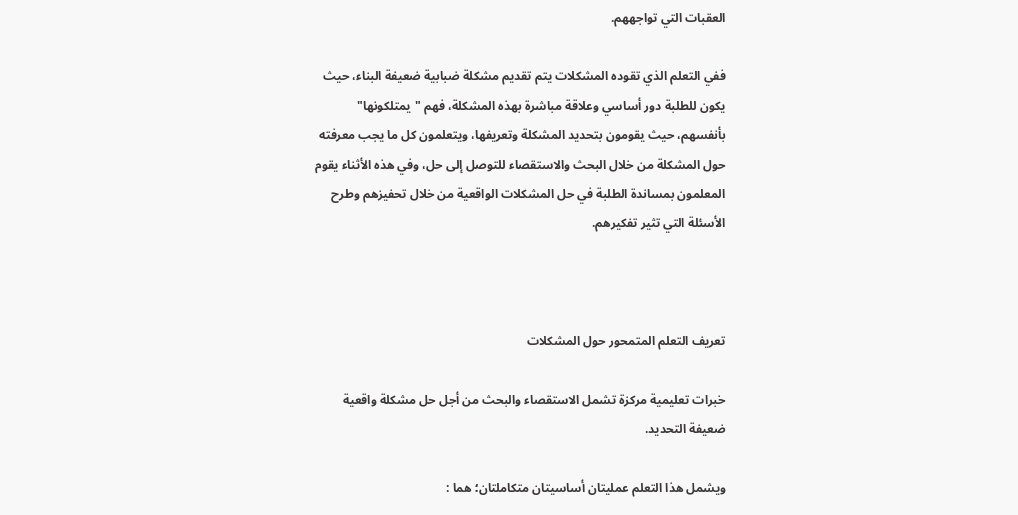العقبات التي تواجههم.

ففي التعلم الذي تقوده المشكلات يتم تقديم مشكلة ضبابية ضعيفة البناء، حيث يكون للطلبة دور أساسي وعلاقة مباشرة بهذه المشكلة، فهم "يمتلكونها" بأنفسهم، حيث يقومون بتحديد المشكلة وتعريفها، ويتعلمون كل ما يجب معرفته حول المشكلة من خلال البحث والاستقصاء للتوصل إلى حل، وفي هذه الأثناء يقوم المعلمون بمساندة الطلبة في حل المشكلات الواقعية من خلال تحفيزهم وطرح الأسئلة التي تثير تفكيرهم.



تعريف التعلم المتمحور حول المشكلات

خبرات تعليمية مركزة تشمل الاستقصاء والبحث من أجل حل مشكلة واقعية ضعيفة التحديد.

ويشمل هذا التعلم عمليتان أساسيتان متكاملتان؛ هما :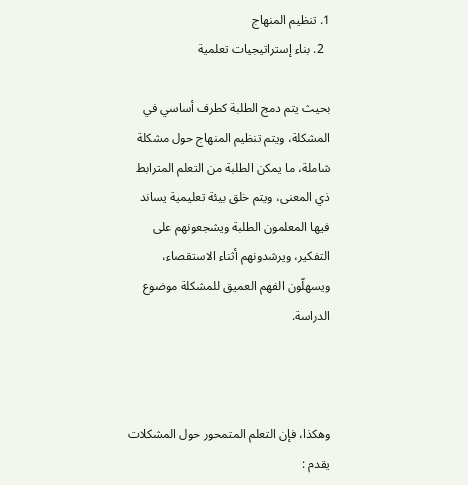1. تنظيم المنهاج
  2. بناء إستراتيجيات تعلمية

بحيث يتم دمج الطلبة كطرف أساسي في المشكلة، ويتم تنظيم المنهاج حول مشكلة شاملة، ما يمكن الطلبة من التعلم المترابط ذي المعنى، ويتم خلق بيئة تعليمية يساند فيها المعلمون الطلبة ويشجعونهم على التفكير، ويرشدونهم أثناء الاستقصاء، ويسهلّون الفهم العميق للمشكلة موضوع الدراسة.



وهكذا، فإن التعلم المتمحور حول المشكلات يقدم :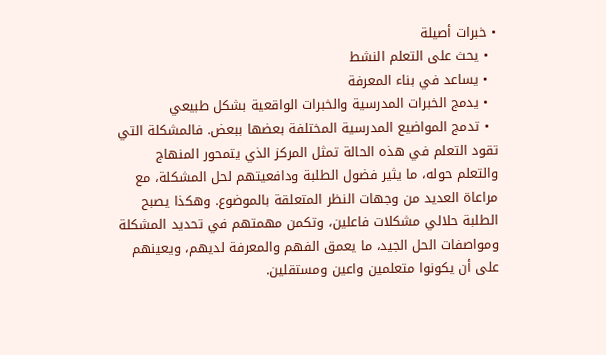• خبرات أصيلة
  • يحث على التعلم النشط
  • يساعد في بناء المعرفة
  • يدمج الخبرات المدرسية والخبرات الواقعية بشكل طبيعي
  • تدمج المواضيع المدرسية المختلفة بعضها ببعض. فالمشكلة التي تقود التعلم في هذه الحالة تمثل المركز الذي يتمحور المنهاج والتعلم حوله، ما يثير فضول الطلبة ودافعيتهم لحل المشكلة، مع مراعاة العديد من وجهات النظر المتعلقة بالموضوع. وهكذا يصبح الطلبة حلالي مشكلات فاعلين، وتكمن مهمتهم في تحديد المشكلة ومواصفات الحل الجيد، ما يعمق الفهم والمعرفة لديهم، ويعينهم على أن يكونوا متعلمين واعين ومستقلين.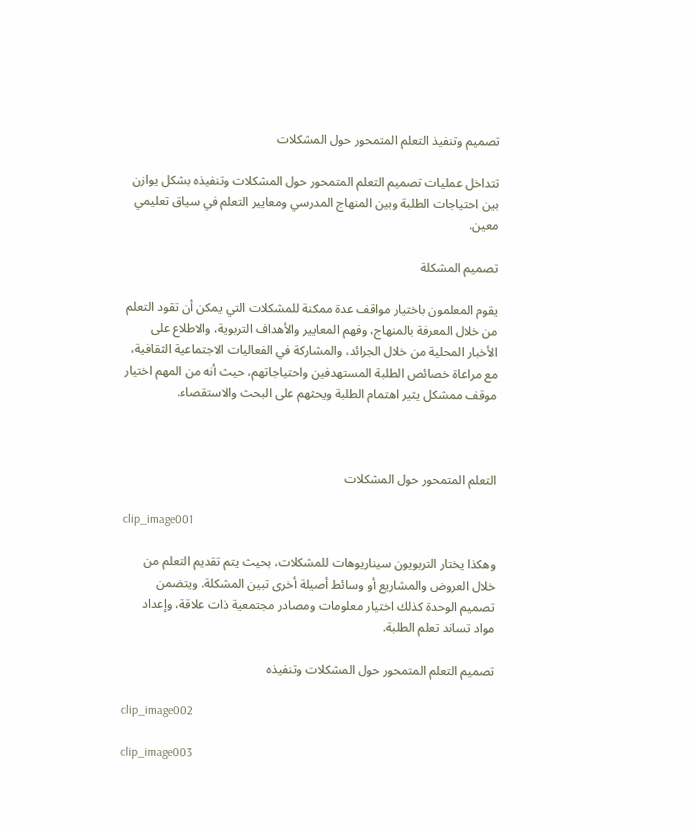تصميم وتنفيذ التعلم المتمحور حول المشكلات

تتداخل عمليات تصميم التعلم المتمحور حول المشكلات وتنفيذه بشكل يوازن بين احتياجات الطلبة وبين المنهاج المدرسي ومعايير التعلم في سياق تعليمي معين.

تصميم المشكلة

يقوم المعلمون باختيار مواقف عدة ممكنة للمشكلات التي يمكن أن تقود التعلم من خلال المعرفة بالمنهاج، وفهم المعايير والأهداف التربوية، والاطلاع على الأخبار المحلية من خلال الجرائد، والمشاركة في الفعاليات الاجتماعية الثقافية، مع مراعاة خصائص الطلبة المستهدفين واحتياجاتهم، حيث أنه من المهم اختيار موقف ممشكل يثير اهتمام الطلبة ويحثهم على البحث والاستقصاء.



التعلم المتمحور حول المشكلات

clip_image001

وهكذا يختار التربويون سيناريوهات للمشكلات، بحيث يتم تقديم التعلم من خلال العروض والمشاريع أو وسائط أصيلة أخرى تبين المشكلة. ويتضمن تصميم الوحدة كذلك اختيار معلومات ومصادر مجتمعية ذات علاقة، وإعداد مواد تساند تعلم الطلبة.

تصميم التعلم المتمحور حول المشكلات وتنفيذه

clip_image002

clip_image003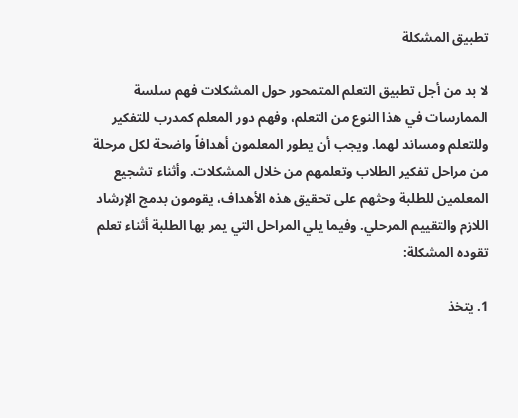تطبيق المشكلة

لا بد من أجل تطبيق التعلم المتمحور حول المشكلات فهم سلسة الممارسات في هذا النوع من التعلم، وفهم دور المعلم كمدرب للتفكير وللتعلم ومساند لهما. ويجب أن يطور المعلمون أهدافاً واضحة لكل مرحلة من مراحل تفكير الطلاب وتعلمهم من خلال المشكلات. وأثناء تشجيع المعلمين للطلبة وحثهم على تحقيق هذه الأهداف، يقومون بدمج الإرشاد اللازم والتقييم المرحلي. وفيما يلي المراحل التي يمر بها الطلبة أثناء تعلم تقوده المشكلة:

1. يتخذ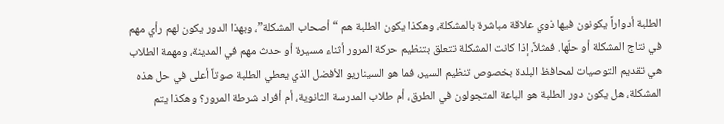الطلبة أدواراً يكونون فيها ذوي علاقة مباشرة بالمشكلة، وهكذا يكون الطلبة هم “أصحاب المشكلة”، وبهذا الدور يكون لهم رأي مهم في نتاج المشكلة أو حلّها. فمثلاً، إذا كانت المشكلة تتعلق بتنظيم حركة المرور أثناء مسيرة أو حدث مهم في المدينة، ومهمة الطلاب هي تقديم التوصيات لمحافظ البلدة بخصوص تنظيم السير، فما هو السيناريو الأفضل الذي يعطي الطلبة صوتاً أعلى في حل هذه المشكلة، هل يكون دور الطلبة هو الباعة المتجولون في الطرق، أم طلاب المدرسة الثانوية، أم أفراد شرطة المرور؟ وهكذا يتم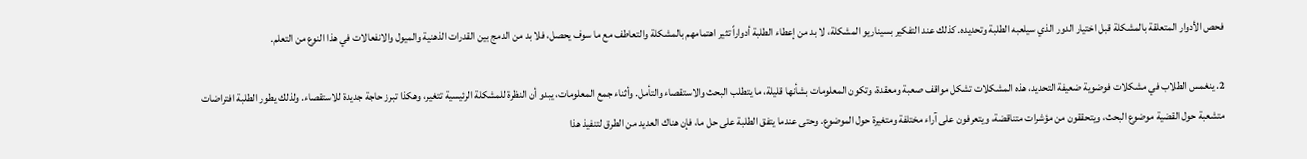فحص الأدوار المتعلقة بالمشكلة قبل اختيار الدور الذي سيلعبه الطلبة وتحديده. كذلك عند التفكير بسيناريو المشكلة، لا بد من إعطاء الطلبة أدواراً تثير اهتمامهم بالمشكلة والتعاطف مع ما سوف يحصل، فلا بد من الدمج بين القدرات الذهنية والميول والانفعالات في هذا النوع من التعلم.

2. ينغمس الطلاب في مشكلات فوضوية ضعيفة التحديد، هذه المشكلات تشكل مواقف صعبة ومعقدة، وتكون المعلومات بشأنها قليلة، ما يتطلب البحث والاستقصاء والتأمل. وأثناء جمع المعلومات، يبدو أن النظرة للمشكلة الرئيسية تتغير، وهكذا تبرز حاجة جديدة للاستقصاء. ولذلك يطور الطلبة افتراضات متشعبة حول القضية موضوع البحث، ويتحققون من مؤشرات متناقضة، ويتعرفون على آراء مختلفة ومتغيرة حول الموضوع. وحتى عندما يتفق الطلبة على حل ما، فإن هناك العديد من الطرق لتنفيذ هذا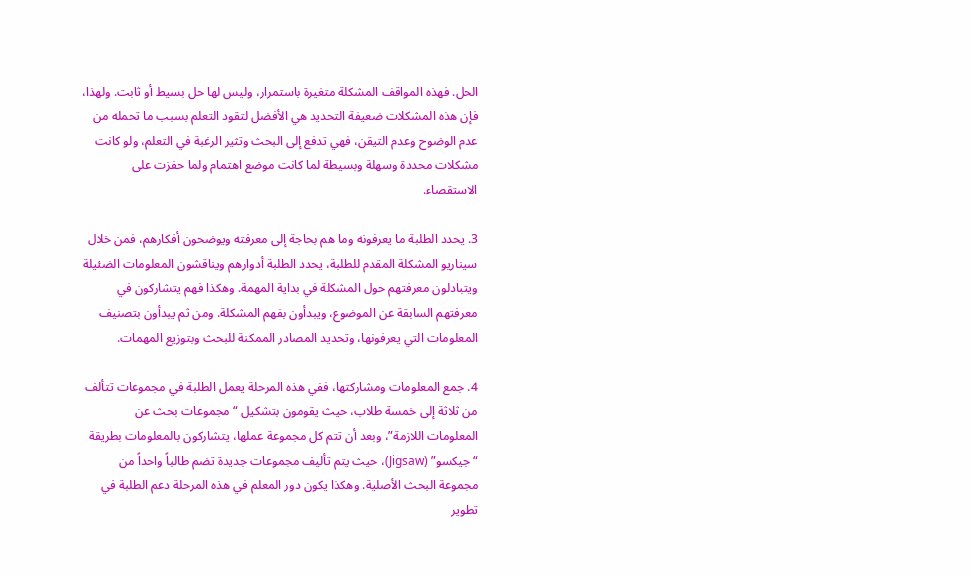الحل. فهذه المواقف المشكلة متغيرة باستمرار، وليس لها حل بسيط أو ثابت. ولهذا، فإن هذه المشكلات ضعيفة التحديد هي الأفضل لتقود التعلم بسبب ما تحمله من عدم الوضوح وعدم التيقن، فهي تدفع إلى البحث وتثير الرغبة في التعلم، ولو كانت مشكلات محددة وسهلة وبسيطة لما كانت موضع اهتمام ولما حفزت على الاستقصاء.

3. يحدد الطلبة ما يعرفونه وما هم بحاجة إلى معرفته ويوضحون أفكارهم، فمن خلال سيناريو المشكلة المقدم للطلبة، يحدد الطلبة أدوارهم ويناقشون المعلومات الضئيلة ويتبادلون معرفتهم حول المشكلة في بداية المهمة. وهكذا فهم يتشاركون في معرفتهم السابقة عن الموضوع، ويبدأون بفهم المشكلة. ومن ثم يبدأون بتصنيف المعلومات التي يعرفونها، وتحديد المصادر الممكنة للبحث وبتوزيع المهمات.

4. جمع المعلومات ومشاركتها، ففي هذه المرحلة يعمل الطلبة في مجموعات تتألف من ثلاثة إلى خمسة طلاب، حيث يقومون بتشكيل “مجموعات بحث عن المعلومات اللازمة”، وبعد أن تتم كل مجموعة عملها، يتشاركون بالمعلومات بطريقة “جيكسو” (Jigsaw)، حيث يتم تأليف مجموعات جديدة تضم طالباً واحداً من مجموعة البحث الأصلية. وهكذا يكون دور المعلم في هذه المرحلة دعم الطلبة في تطوير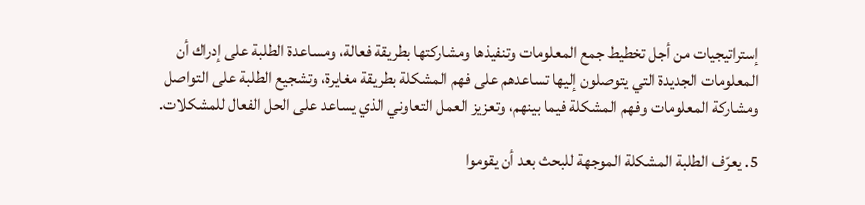إستراتيجيات من أجل تخطيط جمع المعلومات وتنفيذها ومشاركتها بطريقة فعالة، ومساعدة الطلبة على إدراك أن المعلومات الجديدة التي يتوصلون إليها تساعدهم على فهم المشكلة بطريقة مغايرة، وتشجيع الطلبة على التواصل ومشاركة المعلومات وفهم المشكلة فيما بينهم، وتعزيز العمل التعاوني الذي يساعد على الحل الفعال للمشكلات.

5. يعرّف الطلبة المشكلة الموجهة للبحث بعد أن يقوموا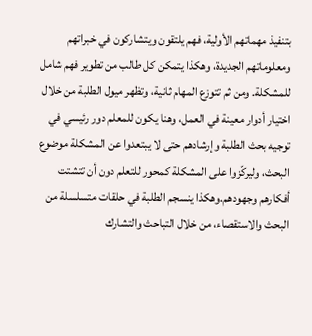بتنفيذ مهماتهم الأولية، فهم يلتقون ويتشاركون في خبراتهم ومعلوماتهم الجديدة، وهكذا يتمكن كل طالب من تطوير فهم شامل للمشكلة. ومن ثم تتوزع المهام ثانية، وتظهر ميول الطلبة من خلال اختيار أدوار معينة في العمل، وهنا يكون للمعلم دور رئيسي في توجيه بحث الطلبة وإرشادهم حتى لا يبتعدوا عن المشكلة موضوع البحث، وليركّزوا على المشكلة كمحور للتعلم دون أن تتشتت أفكارهم وجهودهم.وهكذا ينسجم الطلبة في حلقات متسلسلة من البحث والاستقصاء، من خلال التباحث والتشارك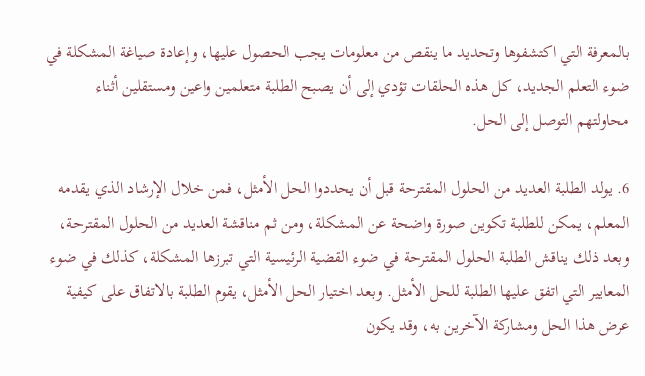بالمعرفة التي اكتشفوها وتحديد ما ينقص من معلومات يجب الحصول عليها، وإعادة صياغة المشكلة في ضوء التعلم الجديد، كل هذه الحلقات تؤدي إلى أن يصبح الطلبة متعلمين واعين ومستقلين أثناء محاولتهم التوصل إلى الحل.

6. يولد الطلبة العديد من الحلول المقترحة قبل أن يحددوا الحل الأمثل، فمن خلال الإرشاد الذي يقدمه المعلم، يمكن للطلبة تكوين صورة واضحة عن المشكلة، ومن ثم مناقشة العديد من الحلول المقترحة، وبعد ذلك يناقش الطلبة الحلول المقترحة في ضوء القضية الرئيسية التي تبرزها المشكلة، كذلك في ضوء المعايير التي اتفق عليها الطلبة للحل الأمثل. وبعد اختيار الحل الأمثل، يقوم الطلبة بالاتفاق على كيفية عرض هذا الحل ومشاركة الآخرين به، وقد يكون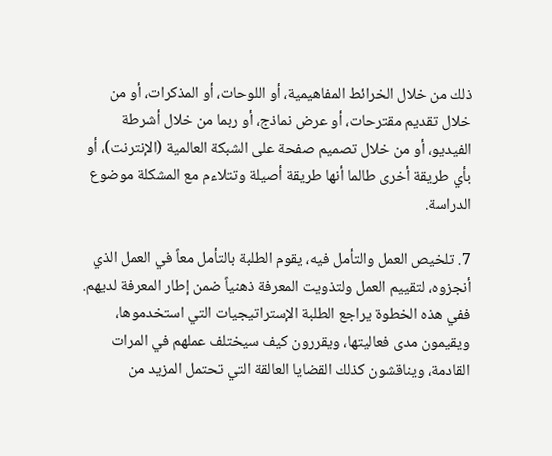ذلك من خلال الخرائط المفاهيمية، أو اللوحات، أو المذكرات، أو من خلال تقديم مقترحات، أو عرض نماذج، أو ربما من خلال أشرطة الفيديو، أو من خلال تصميم صفحة على الشبكة العالمية (الإنترنت)، أو بأي طريقة أخرى طالما أنها طريقة أصيلة وتتلاءم مع المشكلة موضوع الدراسة.

7. تلخيص العمل والتأمل فيه، يقوم الطلبة بالتأمل معاً في العمل الذي أنجزوه، لتقييم العمل ولتذويت المعرفة ذهنياً ضمن إطار المعرفة لديهم. ففي هذه الخطوة يراجع الطلبة الإستراتيجيات التي استخدموها، ويقيمون مدى فعاليتها، ويقررون كيف سيختلف عملهم في المرات القادمة، ويناقشون كذلك القضايا العالقة التي تحتمل المزيد من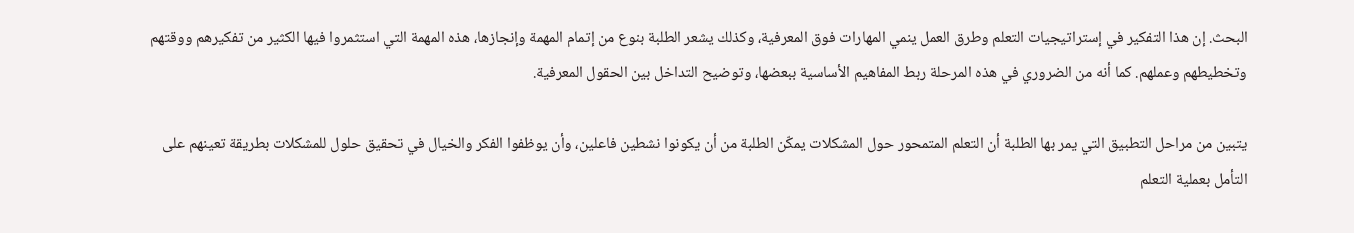البحث. إن هذا التفكير في إستراتيجيات التعلم وطرق العمل ينمي المهارات فوق المعرفية، وكذلك يشعر الطلبة بنوع من إتمام المهمة وإنجازها، هذه المهمة التي استثمروا فيها الكثير من تفكيرهم ووقتهم وتخطيطهم وعملهم. كما أنه من الضروري في هذه المرحلة ربط المفاهيم الأساسية ببعضها، وتوضيح التداخل بين الحقول المعرفية.

يتبين من مراحل التطبيق التي يمر بها الطلبة أن التعلم المتمحور حول المشكلات يمكّن الطلبة من أن يكونوا نشطين فاعلين، وأن يوظفوا الفكر والخيال في تحقيق حلول للمشكلات بطريقة تعينهم على التأمل بعملية التعلم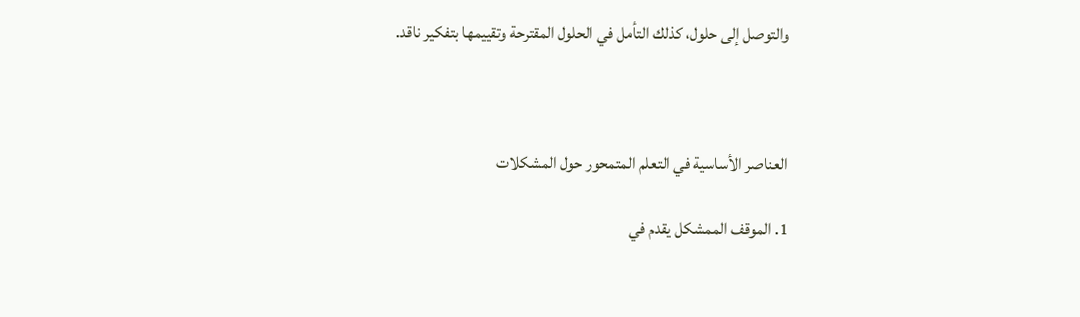والتوصل إلى حلول، كذلك التأمل في الحلول المقترحة وتقييمها بتفكير ناقد.



العناصر الأساسية في التعلم المتمحور حول المشكلات

1. الموقف الممشكل يقدم في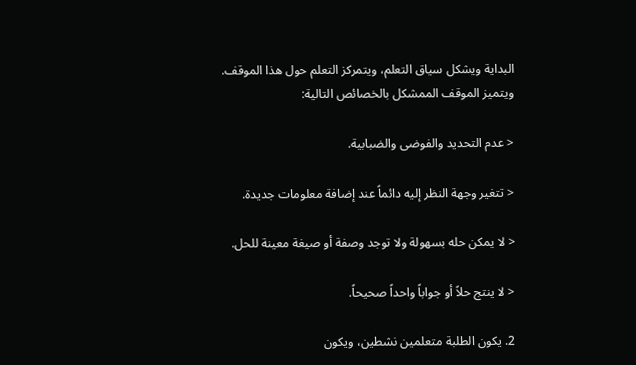البداية ويشكل سياق التعلم، ويتمركز التعلم حول هذا الموقف. ويتميز الموقف الممشكل بالخصائص التالية:

< عدم التحديد والفوضى والضبابية.

< تتغير وجهة النظر إليه دائماً عند إضافة معلومات جديدة.

< لا يمكن حله بسهولة ولا توجد وصفة أو صيغة معينة للحل.

< لا ينتج حلاً أو جواباً واحداً صحيحاً.

2. يكون الطلبة متعلمين نشطين، ويكون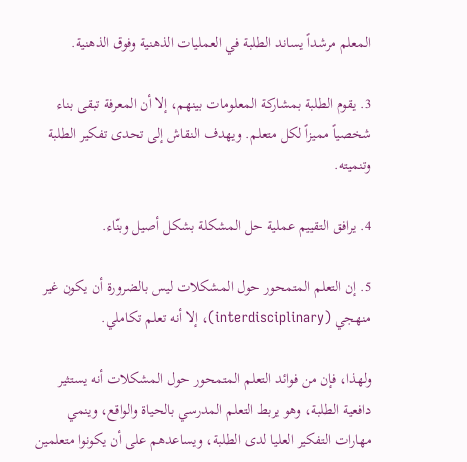المعلم مرشداً يساند الطلبة في العمليات الذهنية وفوق الذهنية.

3. يقوم الطلبة بمشاركة المعلومات بينهم، إلا أن المعرفة تبقى بناء شخصياً مميزاً لكل متعلم. ويهدف النقاش إلى تحدى تفكير الطلبة وتنميته.

4. يرافق التقييم عملية حل المشكلة بشكل أصيل وبنّاء.

5. إن التعلم المتمحور حول المشكلات ليس بالضرورة أن يكون غير منهجي (interdisciplinary)، إلا أنه تعلم تكاملي.

ولهذا، فإن من فوائد التعلم المتمحور حول المشكلات أنه يستثير دافعية الطلبة، وهو يربط التعلم المدرسي بالحياة والواقع، وينمي مهارات التفكير العليا لدى الطلبة، ويساعدهم على أن يكونوا متعلمين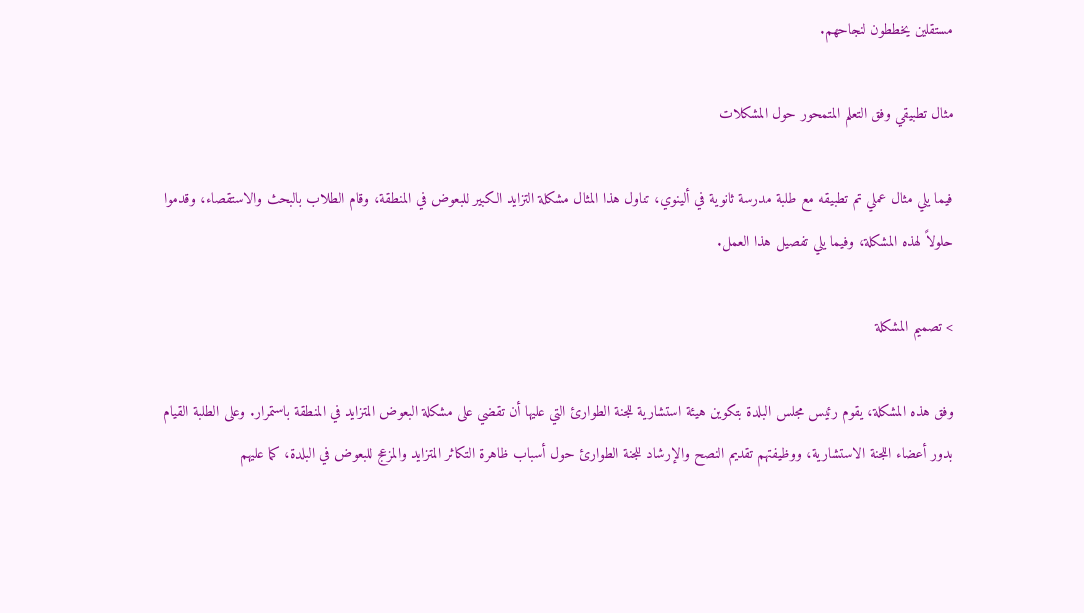مستقلين يخططون لنجاحهم.

مثال تطبيقي وفق التعلم المتمحور حول المشكلات

فيما يلي مثال عملي تم تطبيقه مع طلبة مدرسة ثانوية في ألينوي، تناول هذا المثال مشكلة التزايد الكبير للبعوض في المنطقة، وقام الطلاب بالبحث والاستقصاء، وقدموا حلولاً لهذه المشكلة، وفيما يلي تفصيل هذا العمل.

> تصميم المشكلة

وفق هذه المشكلة، يقوم رئيس مجلس البلدة بتكوين هيئة استشارية للجنة الطوارئ التي عليها أن تقضي على مشكلة البعوض المتزايد في المنطقة باستمرار. وعلى الطلبة القيام بدور أعضاء اللجنة الاستشارية، ووظيفتهم تقديم النصح والإرشاد للجنة الطوارئ حول أسباب ظاهرة التكاثر المتزايد والمزعج للبعوض في البلدة، كما عليهم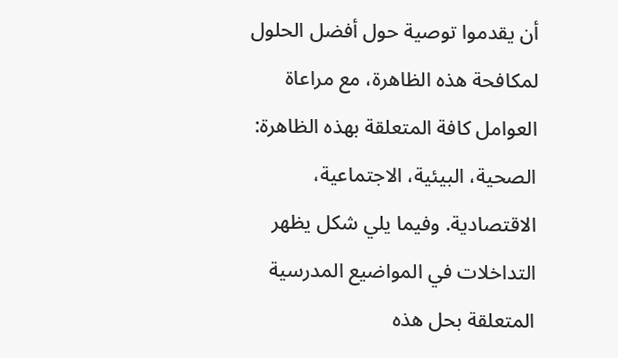أن يقدموا توصية حول أفضل الحلول لمكافحة هذه الظاهرة، مع مراعاة العوامل كافة المتعلقة بهذه الظاهرة: الصحية، البيئية، الاجتماعية، الاقتصادية. وفيما يلي شكل يظهر التداخلات في المواضيع المدرسية المتعلقة بحل هذه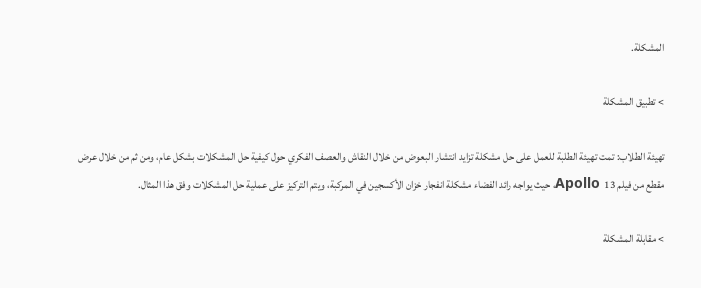المشكلة.

> تطبيق المشكلة

تهيئة الطلاب: تمت تهيئة الطلبة للعمل على حل مشكلة تزايد انتشار البعوض من خلال النقاش والعصف الفكري حول كيفية حل المشكلات بشكل عام، ومن ثم من خلال عرض مقطع من فيلم Apollo 13، حيث يواجه رائد الفضاء مشكلة انفجار خزان الأكسجين في المركبة، ويتم التركيز على عملية حل المشكلات وفق هذا المثال.

> مقابلة المشكلة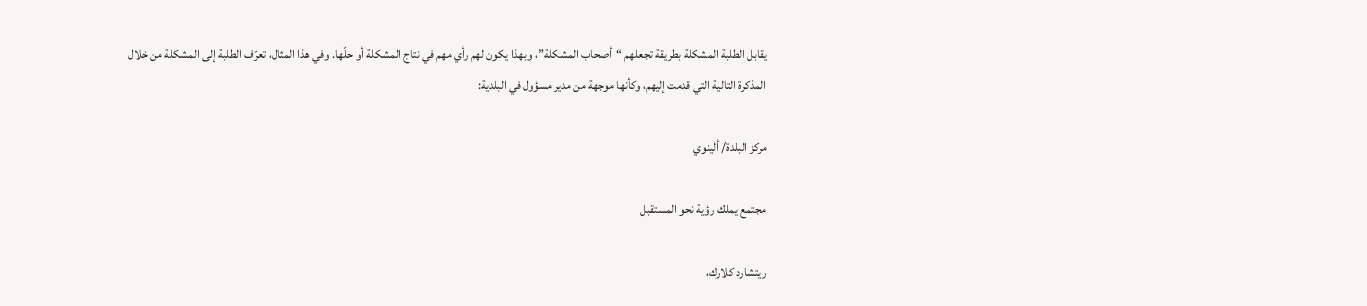يقابل الطلبة المشكلة بطريقة تجعلهم “أصحاب المشكلة”، وبهذا يكون لهم رأي مهم في نتاج المشكلة أو حلّها. وفي هذا المثال، تعرّف الطلبة إلى المشكلة من خلال المذكرة التالية التي قدمت إليهم، وكأنها موجهة من مدير مسؤول في البلدية:

مركز البلدة/ ألينوي

مجتمع يملك رؤية نحو المستقبل

ريتشارد كلارك،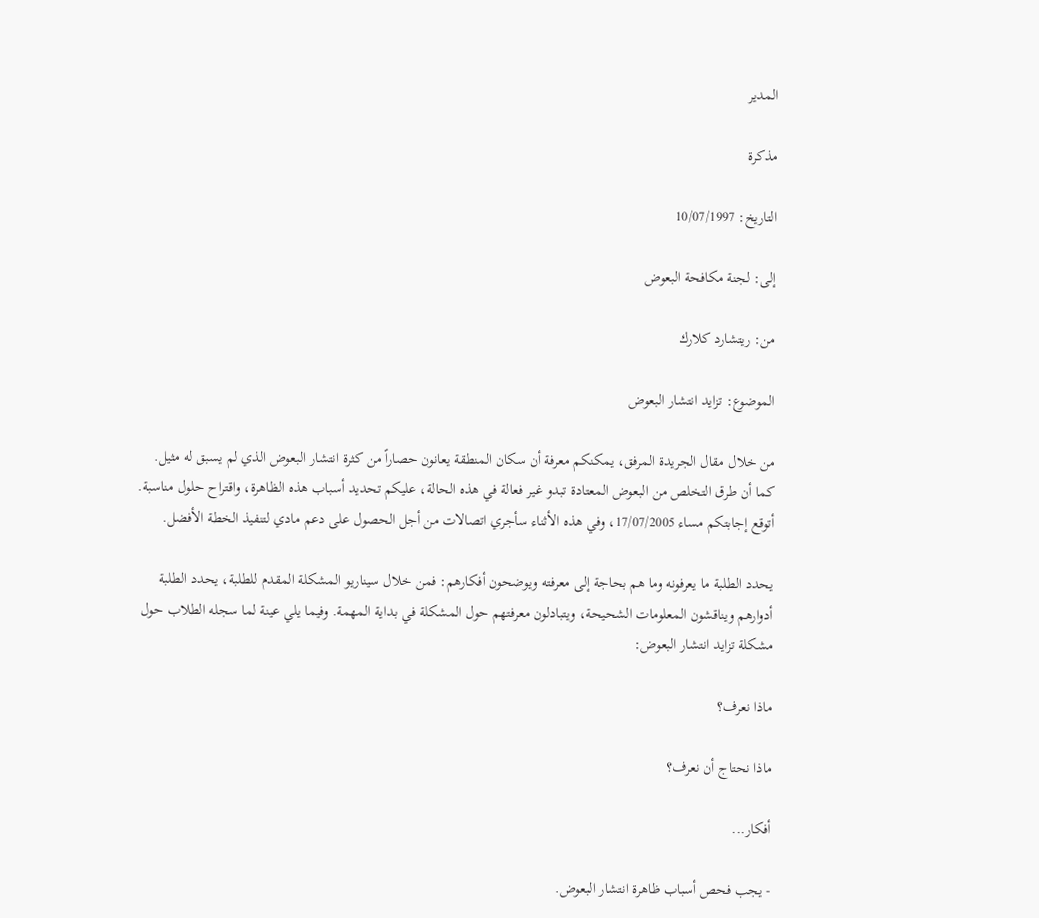المدير

مذكرة

التاريخ: 10/07/1997

إلى: لجنة مكافحة البعوض

من: ريتشارد كلارك

الموضوع: تزايد انتشار البعوض

من خلال مقال الجريدة المرفق، يمكنكم معرفة أن سكان المنطقة يعانون حصاراً من كثرة انتشار البعوض الذي لم يسبق له مثيل. كما أن طرق التخلص من البعوض المعتادة تبدو غير فعالة في هذه الحالة، عليكم تحديد أسباب هذه الظاهرة، واقتراح حلول مناسبة. أتوقع إجابتكم مساء 17/07/2005، وفي هذه الأثناء سأجري اتصالات من أجل الحصول على دعم مادي لتنفيذ الخطة الأفضل.

يحدد الطلبة ما يعرفونه وما هم بحاجة إلى معرفته ويوضحون أفكارهم: فمن خلال سيناريو المشكلة المقدم للطلبة، يحدد الطلبة أدوارهم ويناقشون المعلومات الشحيحة، ويتبادلون معرفتهم حول المشكلة في بداية المهمة. وفيما يلي عينة لما سجله الطلاب حول مشكلة تزايد انتشار البعوض:

ماذا نعرف؟

ماذا نحتاج أن نعرف؟

أفكار...

- يجب فحص أسباب ظاهرة انتشار البعوض.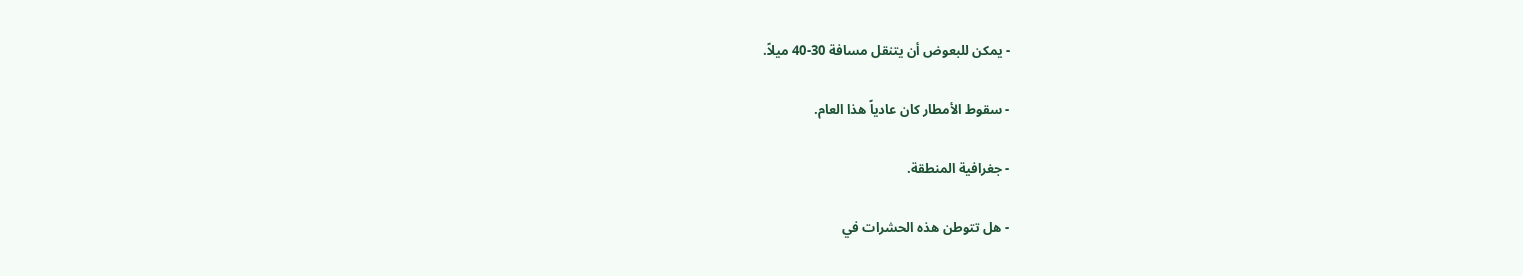- يمكن للبعوض أن يتنقل مسافة 30-40 ميلاً.

- سقوط الأمطار كان عادياً هذا العام.

- جغرافية المنطقة.

- هل تتوطن هذه الحشرات في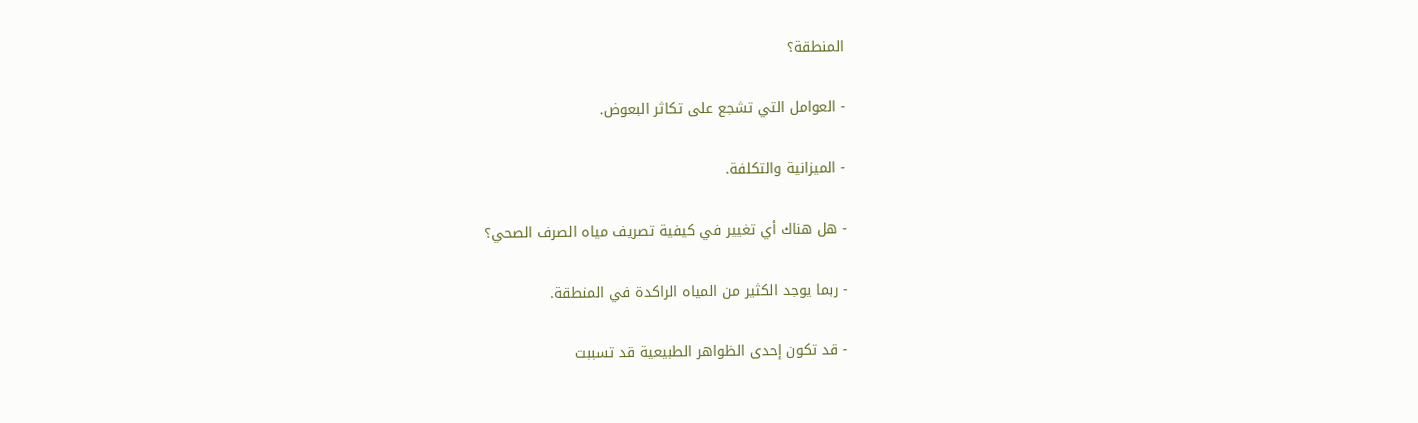المنطقة؟

- العوامل التي تشجع على تكاثر البعوض.

- الميزانية والتكلفة.

- هل هناك أي تغيير في كيفية تصريف مياه الصرف الصحي؟

- ربما يوجد الكثير من المياه الراكدة في المنطقة.

- قد تكون إحدى الظواهر الطبيعية قد تسببت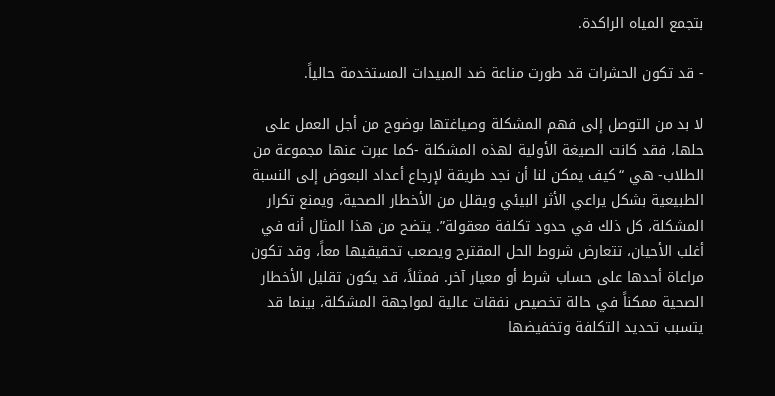بتجمع المياه الراكدة.

- قد تكون الحشرات قد طورت مناعة ضد المبيدات المستخدمة حالياً.

لا بد من التوصل إلى فهم المشكلة وصياغتها بوضوح من أجل العمل على حلها، فقد كانت الصيغة الأولية لهذه المشكلة -كما عبرت عنها مجموعة من الطلاب- هي “كيف يمكن لنا أن نجد طريقة لإرجاع أعداد البعوض إلى النسبة الطبيعية بشكل يراعي الأثر البيئي ويقلل من الأخطار الصحية، ويمنع تكرار المشكلة، كل ذلك في حدود تكلفة معقولة”. يتضح من هذا المثال أنه في أغلب الأحيان، تتعارض شروط الحل المقترح ويصعب تحقيقيها معاً، وقد تكون مراعاة أحدها على حساب شرط أو معيار آخر. فمثلاً، قد يكون تقليل الأخطار الصحية ممكناً في حالة تخصيص نفقات عالية لمواجهة المشكلة، بينما قد يتسبب تحديد التكلفة وتخفيضها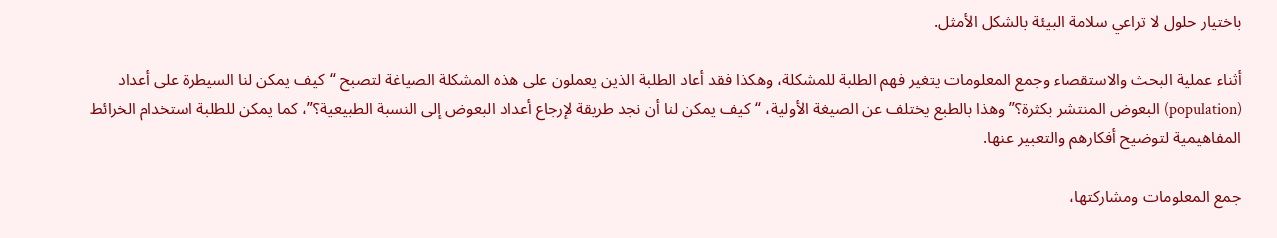باختيار حلول لا تراعي سلامة البيئة بالشكل الأمثل.

أثناء عملية البحث والاستقصاء وجمع المعلومات يتغير فهم الطلبة للمشكلة، وهكذا فقد أعاد الطلبة الذين يعملون على هذه المشكلة الصياغة لتصبح “كيف يمكن لنا السيطرة على أعداد (population) البعوض المنتشر بكثرة؟” وهذا بالطبع يختلف عن الصيغة الأولية، “كيف يمكن لنا أن نجد طريقة لإرجاع أعداد البعوض إلى النسبة الطبيعية؟”، كما يمكن للطلبة استخدام الخرائط المفاهيمية لتوضيح أفكارهم والتعبير عنها.

جمع المعلومات ومشاركتها،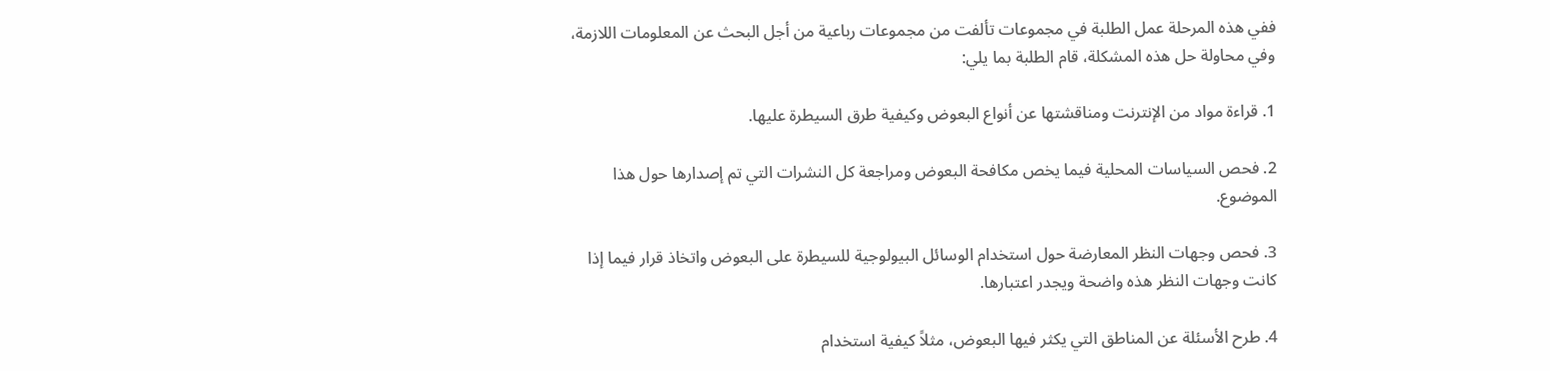ففي هذه المرحلة عمل الطلبة في مجموعات تألفت من مجموعات رباعية من أجل البحث عن المعلومات اللازمة، وفي محاولة حل هذه المشكلة، قام الطلبة بما يلي:

1. قراءة مواد من الإنترنت ومناقشتها عن أنواع البعوض وكيفية طرق السيطرة عليها.

2. فحص السياسات المحلية فيما يخص مكافحة البعوض ومراجعة كل النشرات التي تم إصدارها حول هذا الموضوع.

3. فحص وجهات النظر المعارضة حول استخدام الوسائل البيولوجية للسيطرة على البعوض واتخاذ قرار فيما إذا كانت وجهات النظر هذه واضحة ويجدر اعتبارها.

4. طرح الأسئلة عن المناطق التي يكثر فيها البعوض، مثلاً كيفية استخدام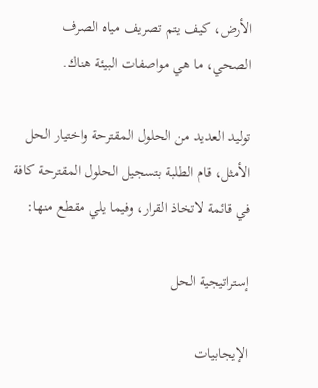الأرض، كيف يتم تصريف مياه الصرف الصحي، ما هي مواصفات البيئة هناك.

توليد العديد من الحلول المقترحة واختيار الحل الأمثل، قام الطلبة بتسجيل الحلول المقترحة كافة في قائمة لاتخاذ القرار، وفيما يلي مقطع منها:

إستراتيجية الحل

الإيجابيات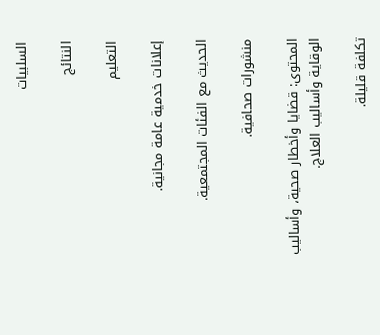السلبيات

النتائج

التعليم

إعلانات خدمية عامة مجانية.

الحديث مع الفئات المجتمعية.

منشورات صحافية.

المحتوى: قضايا وأخطار صحية، وأساليب الوقاية وأساليب العلاج.

تكلفة قليلة.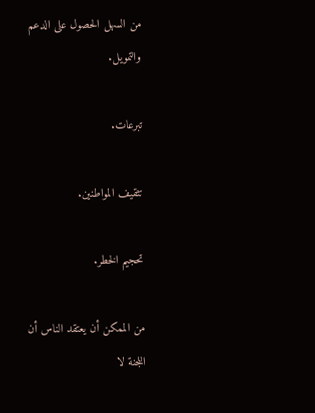من السهل الحصول على الدعم والتمويل.

تبرعات.

تثقيف المواطنين.

تحجيم الخطر.

من الممكن أن يعتقد الناس أن اللجنة لا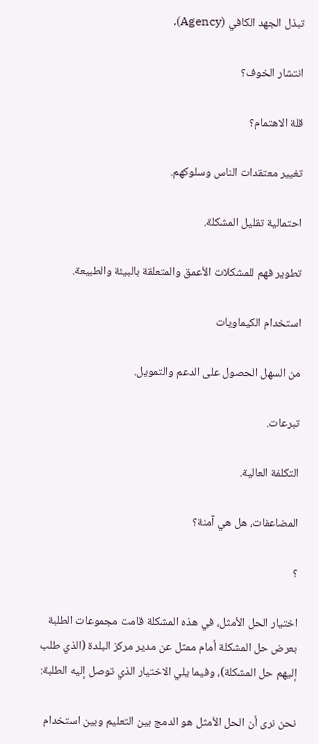تبذل الجهد الكافي (Agency).

انتشار الخوف؟

قلة الاهتمام؟

تغيير معتقدات الناس وسلوكهم.

احتمالية تقليل المشكلة.

تطوير فهم للمشكلات الأعمق والمتعلقة بالبيئة والطبيعة.

استخدام الكيماويات

من السهل الحصول على الدعم والتمويل.

تبرعات.

التكلفة العالية.

المضاعفات، هل هي آمنة؟

؟

اختيار الحل الأمثل، في هذه المشكلة قامت مجموعات الطلبة بعرض حل المشكلة أمام ممثل عن مدير مركز البلدة (الذي طلب إليهم حل المشكلة)، وفيما يلي الاختيار الذي توصل إليه الطلبة:

نحن نرى أن الحل الأمثل هو الدمج بين التعليم وبين استخدام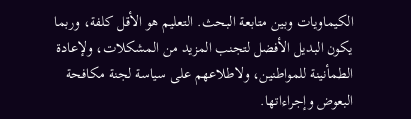الكيماويات وبين متابعة البحث. التعليم هو الأقل كلفة، وربما يكون البديل الأفضل لتجنب المزيد من المشكلات، ولإعادة الطمأنينة للمواطنين، ولاطلاعهم على سياسة لجنة مكافحة البعوض وإجراءاتها.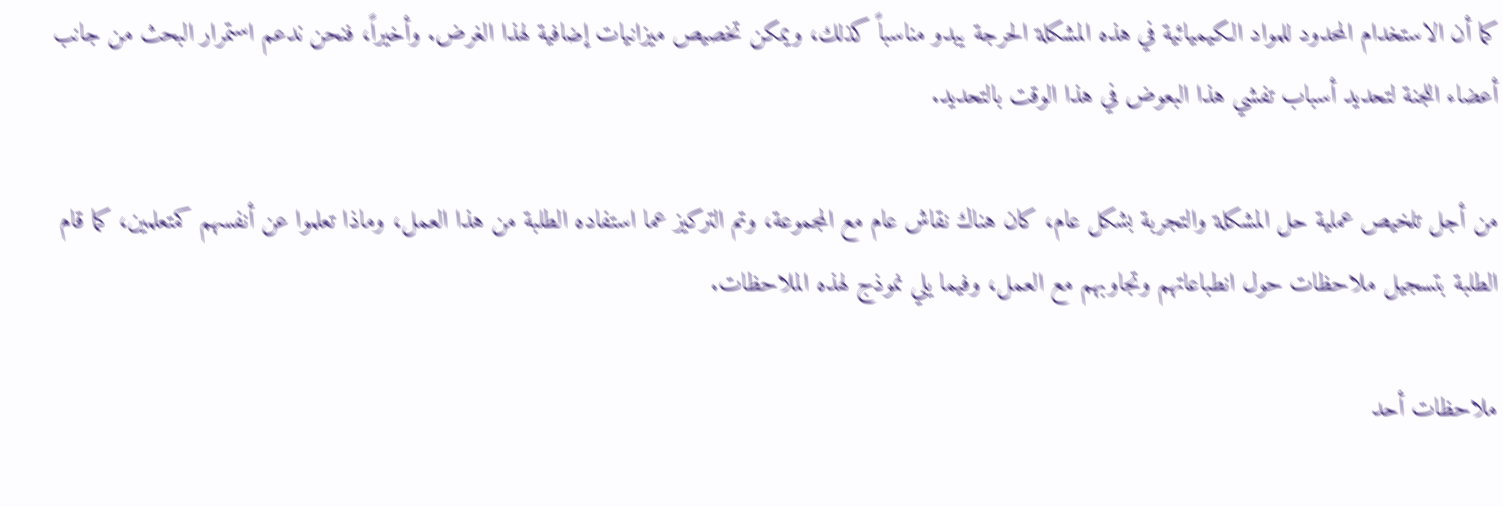كما أن الاستخدام المحدود للمواد الكيميائية في هذه المشكلة الحرجة يبدو مناسباً كذلك، ويمكن تخصيص ميزانيات إضافية لهذا الغرض. وأخيراً، فنحن ندعم استمرار البحث من جانب أعضاء اللجنة لتحديد أسباب تفشي هذا البعوض في هذا الوقت بالتحديد.

من أجل تلخيص عملية حل المشكلة والتجربة بشكل عام، كان هناك نقاش عام مع المجموعة، وتم التركيز عما استفاده الطلبة من هذا العمل، وماذا تعلموا عن أنفسهم كمتعلمين، كما قام الطلبة بتسجيل ملاحظات حول انطباعاتهم وتجاوبهم مع العمل، وفيما يلي نموذج لهذه الملاحظات.

ملاحظات أحد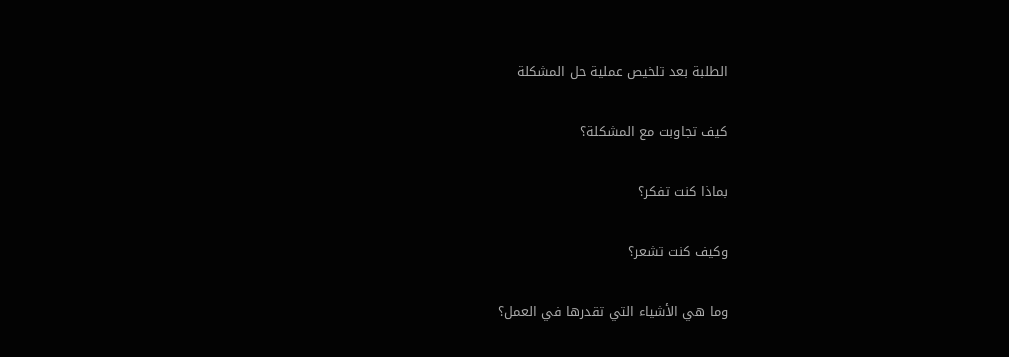الطلبة بعد تلخيص عملية حل المشكلة

كيف تجاوبت مع المشكلة؟

بماذا كنت تفكر؟

وكيف كنت تشعر؟

وما هي الأشياء التي تقدرها في العمل؟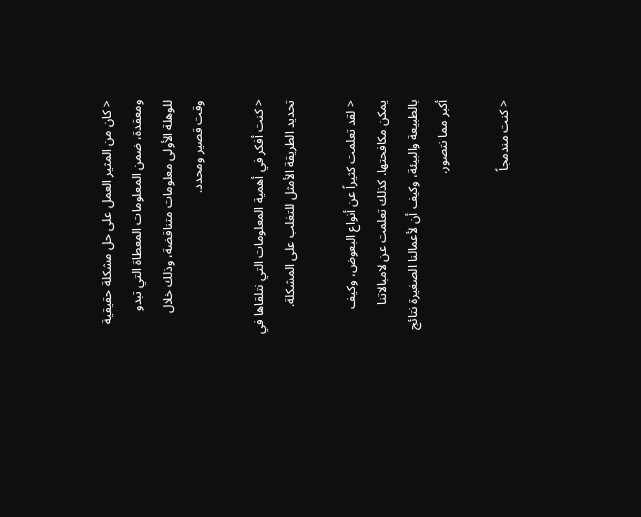< كان من المثير العمل على حل مشكلة حقيقية ومعقدة، ضمن المعلومات المعطاة التي تبدو للوهلة الأولى معلومات متناقضة، وذلك خلال وقت قصير ومحدد.

< كنت أفكر في أهمية المعلومات التي نتلقاها في تحديد الطريقة الأمثل للتغلب على المشكلة.

< لقد تعلمت كثيراً عن أنواع البعوض، وكيف يمكن مكافحتها. كذلك تعلمت عن لامبالاتنا بالطبيعة والبيئة، وكيف أن لأعمالنا الصغيرة نتائج أكبر مما نتصور.

< كنت مندمجاً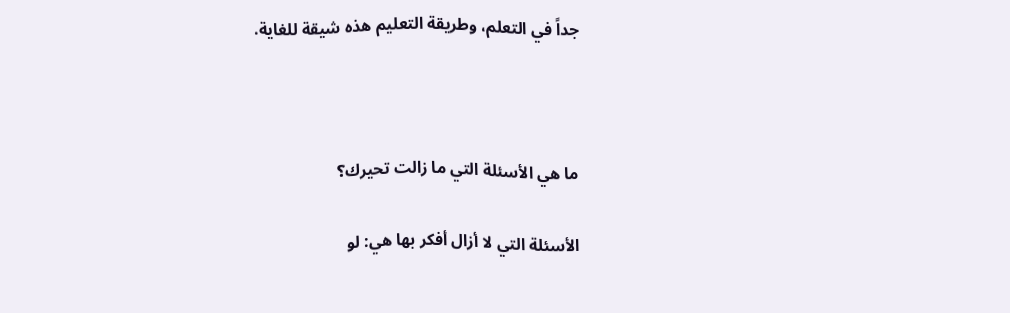جداً في التعلم، وطريقة التعليم هذه شيقة للغاية.



ما هي الأسئلة التي ما زالت تحيرك؟

الأسئلة التي لا أزال أفكر بها هي: لو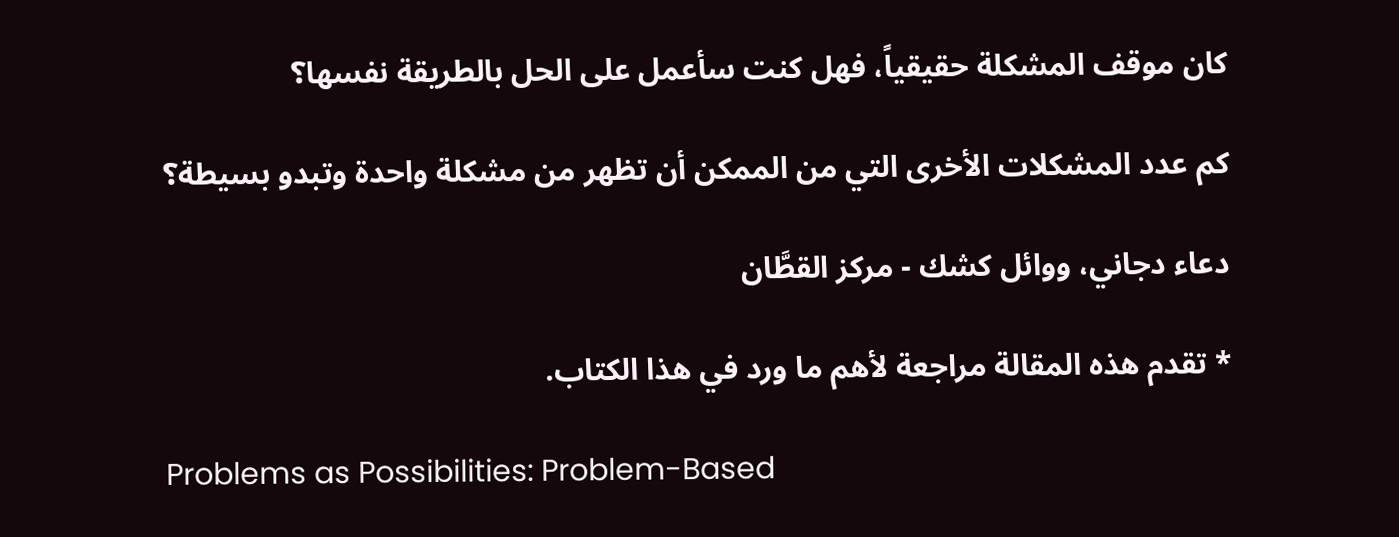كان موقف المشكلة حقيقياً، فهل كنت سأعمل على الحل بالطريقة نفسها؟

كم عدد المشكلات الأخرى التي من الممكن أن تظهر من مشكلة واحدة وتبدو بسيطة؟

دعاء دجاني، ووائل كشك - مركز القطَّان

* تقدم هذه المقالة مراجعة لأهم ما ورد في هذا الكتاب.

Problems as Possibilities: Problem-Based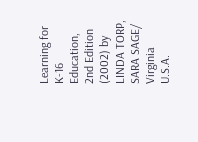Learning for K-16 Education, 2nd Edition (2002) by LINDA TORP, SARA SAGE/ Virginia U.S.A.